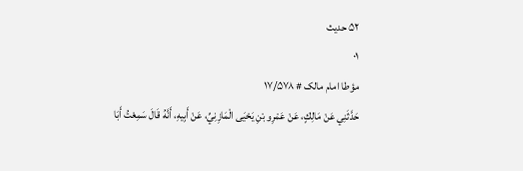۵۲ حدیث
۰۱
مؤطا امام مالک # ۱۷/۵۷۸
حَدَّثَنِي عَنْ مَالِكٍ، عَنْ عَمْرِو بْنِ يَحْيَى الْمَازِنِيِّ، عَنْ أَبِيهِ، أَنَّهُ قَالَ سَمِعْتُ أَبَا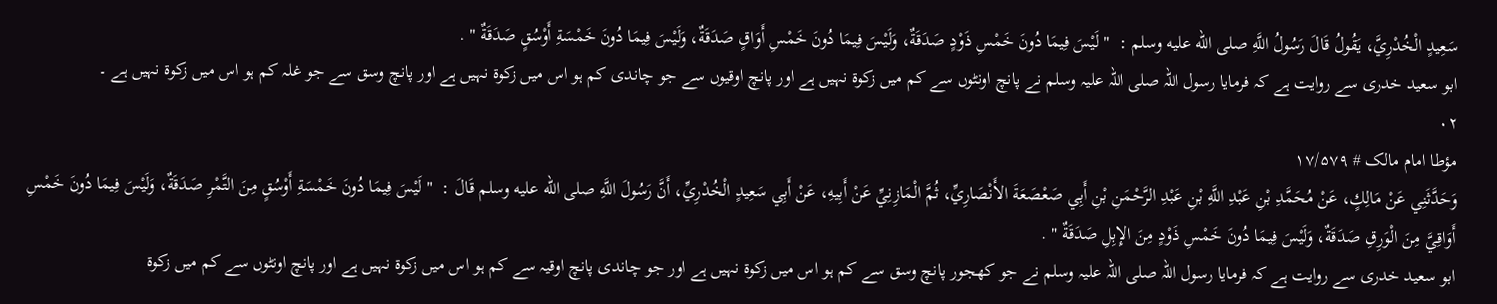سَعِيدٍ الْخُدْرِيَّ، يَقُولُ قَالَ رَسُولُ اللَّهِ صلى الله عليه وسلم :  " لَيْسَ فِيمَا دُونَ خَمْسِ ذَوْدٍ صَدَقَةٌ، وَلَيْسَ فِيمَا دُونَ خَمْسِ أَوَاقٍ صَدَقَةٌ، وَلَيْسَ فِيمَا دُونَ خَمْسَةِ أَوْسُقٍ صَدَقَةٌ " .
ابو سعید خدری سے روایت ہے کہ فرمایا رسول اللہ صلی اللہ علیہ وسلم نے پانچ اونٹوں سے کم میں زکوة نہیں ہے اور پانچ اوقیوں سے جو چاندی کم ہو اس میں زکوة نہیں ہے اور پانچ وسق سے جو غلہ کم ہو اس میں زکوة نہیں ہے ۔
۰۲
مؤطا امام مالک # ۱۷/۵۷۹
وَحَدَّثَنِي عَنْ مَالِكٍ، عَنْ مُحَمَّدِ بْنِ عَبْدِ اللَّهِ بْنِ عَبْدِ الرَّحْمَنِ بْنِ أَبِي صَعْصَعَةَ الأَنْصَارِيِّ، ثُمَّ الْمَازِنِيِّ عَنْ أَبِيهِ، عَنْ أَبِي سَعِيدٍ الْخُدْرِيِّ، أَنَّ رَسُولَ اللَّهِ صلى الله عليه وسلم قَالَ :  " لَيْسَ فِيمَا دُونَ خَمْسَةِ أَوْسُقٍ مِنَ التَّمْرِ صَدَقَةٌ، وَلَيْسَ فِيمَا دُونَ خَمْسِ أَوَاقِيَّ مِنَ الْوَرِقِ صَدَقَةٌ، وَلَيْسَ فِيمَا دُونَ خَمْسِ ذَوْدٍ مِنَ الإِبِلِ صَدَقَةٌ " .
ابو سعید خدری سے روایت ہے کہ فرمایا رسول اللہ صلی اللہ علیہ وسلم نے جو کھجور پانچ وسق سے کم ہو اس میں زکوة نہیں ہے اور جو چاندی پانچ اوقیہ سے کم ہو اس میں زکوة نہیں ہے اور پانچ اونٹوں سے کم میں زکوة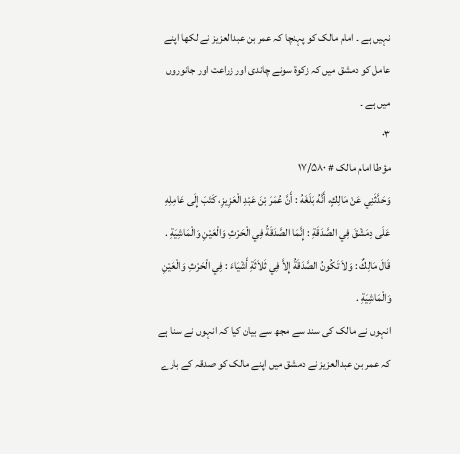نہیں ہے ۔ امام مالک کو پہنچا کہ عمر بن عبدالعزیز نے لکھا اپنے عامل کو دمشق میں کہ زکوة سونے چاندی اور زراعت اور جانوروں میں ہے ۔
۰۳
مؤطا امام مالک # ۱۷/۵۸۰
وَحَدَّثَنِي عَنْ مَالِكٍ، أَنَّهُ بَلَغَهُ : أَنَّ عُمَرَ بْنَ عَبْدِ الْعَزِيزِ، كَتَبَ إِلَى عَامِلِهِ عَلَى دِمَشْقَ فِي الصَّدَقَةِ : إِنَّمَا الصَّدَقَةُ فِي الْحَرْثِ وَالْعَيْنِ وَالْمَاشِيَةِ . قَالَ مَالِكٌ : وَلاَ تَكُونُ الصَّدَقَةُ إِلاَّ فِي ثَلاَثَةِ أَشْيَاءَ : فِي الْحَرْثِ وَالْعَيْنِ وَالْمَاشِيَةِ .
انہوں نے مالک کی سند سے مجھ سے بیان کیا کہ انہوں نے سنا ہے کہ عمر بن عبدالعزیز نے دمشق میں اپنے مالک کو صدقہ کے بارے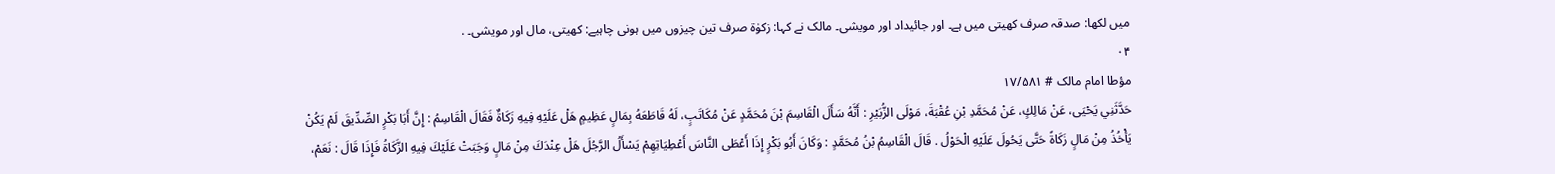میں لکھا: صدقہ صرف کھیتی میں ہے۔ اور جائیداد اور مویشی۔ مالک نے کہا: زکوٰۃ صرف تین چیزوں میں ہونی چاہیے: کھیتی، مال اور مویشی۔ .
۰۴
مؤطا امام مالک # ۱۷/۵۸۱
حَدَّثَنِي يَحْيَى، عَنْ مَالِكٍ، عَنْ مُحَمَّدِ بْنِ عُقْبَةَ، مَوْلَى الزُّبَيْرِ : أَنَّهُ سَأَلَ الْقَاسِمَ بْنَ مُحَمَّدٍ عَنْ مُكَاتَبٍ، لَهُ قَاطَعَهُ بِمَالٍ عَظِيمٍ هَلْ عَلَيْهِ فِيهِ زَكَاةٌ فَقَالَ الْقَاسِمُ : إِنَّ أَبَا بَكْرٍ الصِّدِّيقَ لَمْ يَكُنْ يَأْخُذُ مِنْ مَالٍ زَكَاةً حَتَّى يَحُولَ عَلَيْهِ الْحَوْلُ . قَالَ الْقَاسِمُ بْنُ مُحَمَّدٍ : وَكَانَ أَبُو بَكْرٍ إِذَا أَعْطَى النَّاسَ أَعْطِيَاتِهِمْ يَسْأَلُ الرَّجُلَ هَلْ عِنْدَكَ مِنْ مَالٍ وَجَبَتْ عَلَيْكَ فِيهِ الزَّكَاةُ فَإِذَا قَالَ : نَعَمْ،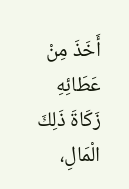أَخَذَ مِنْ عَطَائِهِ زَكَاةَ ذَلِكَ الْمَالِ،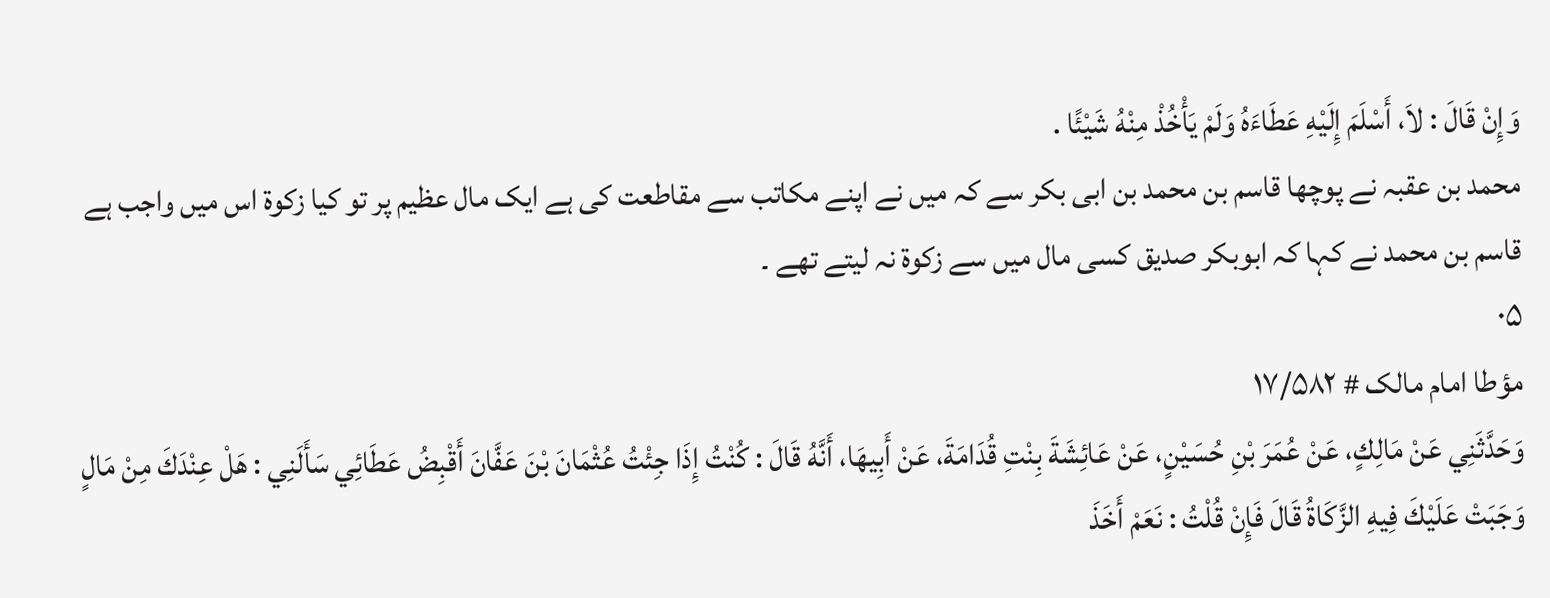وَإِنْ قَالَ : لاَ، أَسْلَمَ إِلَيْهِ عَطَاءَهُ وَلَمْ يَأْخُذْ مِنْهُ شَيْئًا .
محمد بن عقبہ نے پوچھا قاسم بن محمد بن ابی بکر سے کہ میں نے اپنے مکاتب سے مقاطعت کی ہے ایک مال عظیم پر تو کیا زکوة اس میں واجب ہے قاسم بن محمد نے کہا کہ ابوبکر صدیق کسی مال میں سے زکوة نہ لیتے تھے ۔
۰۵
مؤطا امام مالک # ۱۷/۵۸۲
وَحَدَّثَنِي عَنْ مَالِكٍ، عَنْ عُمَرَ بْنِ حُسَيْنٍ، عَنْ عَائِشَةَ بِنْتِ قُدَامَةَ، عَنْ أَبِيهَا، أَنَّهُ قَالَ : كُنْتُ إِذَا جِئْتُ عُثْمَانَ بْنَ عَفَّانَ أَقْبِضُ عَطَائِي سَأَلَنِي : هَلْ عِنْدَكَ مِنْ مَالٍ وَجَبَتْ عَلَيْكَ فِيهِ الزَّكَاةُ قَالَ فَإِنْ قُلْتُ : نَعَمْ أَخَذَ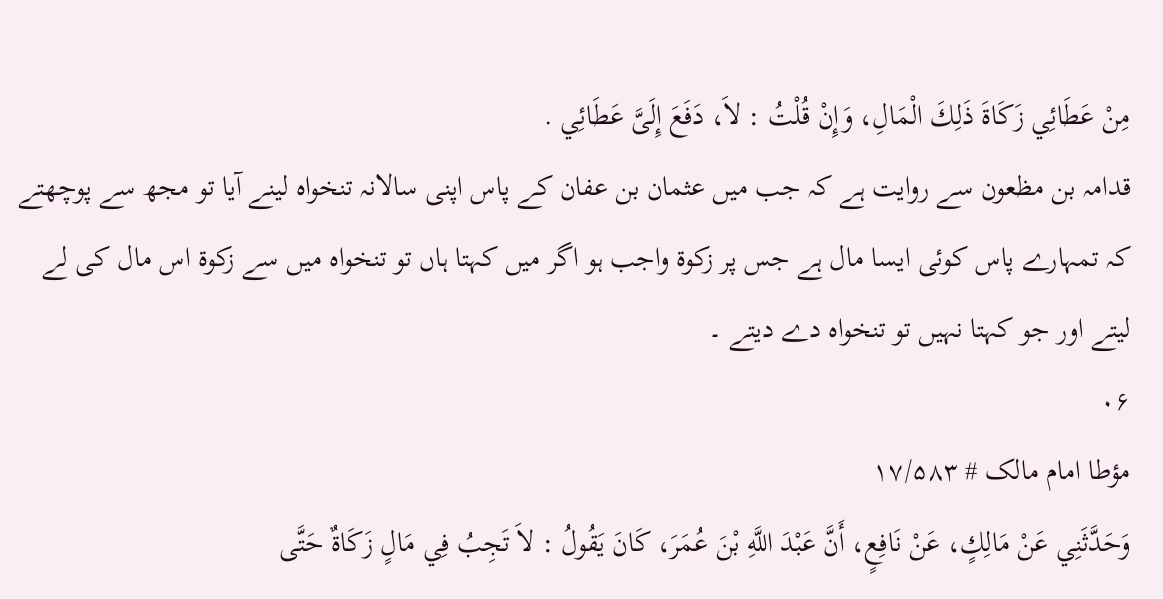مِنْ عَطَائِي زَكَاةَ ذَلِكَ الْمَالِ، وَإِنْ قُلْتُ : لاَ، دَفَعَ إِلَىَّ عَطَائِي .
قدامہ بن مظعون سے روایت ہے کہ جب میں عثمان بن عفان کے پاس اپنی سالانہ تنخواہ لینے آیا تو مجھ سے پوچھتے کہ تمہارے پاس کوئی ایسا مال ہے جس پر زکوة واجب ہو اگر میں کہتا ہاں تو تنخواہ میں سے زکوة اس مال کی لے لیتے اور جو کہتا نہیں تو تنخواہ دے دیتے ۔
۰۶
مؤطا امام مالک # ۱۷/۵۸۳
وَحَدَّثَنِي عَنْ مَالِكٍ، عَنْ نَافِعٍ، أَنَّ عَبْدَ اللَّهِ بْنَ عُمَرَ، كَانَ يَقُولُ : لاَ تَجِبُ فِي مَالٍ زَكَاةٌ حَتَّى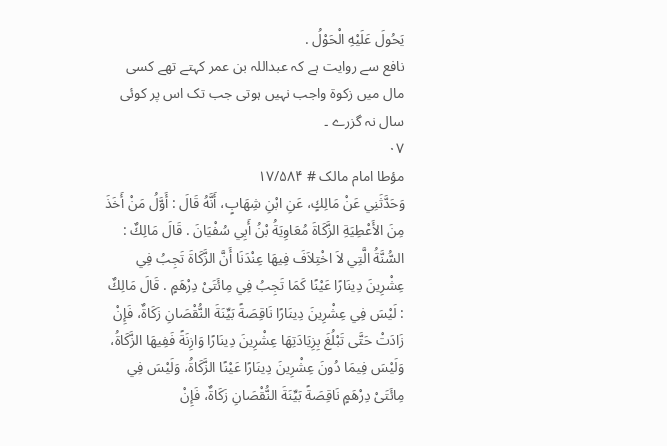يَحُولَ عَلَيْهِ الْحَوْلُ .
نافع سے روایت ہے کہ عبداللہ بن عمر کہتے تھے کسی مال میں زکوة واجب نہیں ہوتی جب تک اس پر کوئی سال نہ گزرے ۔
۰۷
مؤطا امام مالک # ۱۷/۵۸۴
وَحَدَّثَنِي عَنْ مَالِكٍ، عَنِ ابْنِ شِهَابٍ، أَنَّهُ قَالَ : أَوَّلُ مَنْ أَخَذَ مِنَ الأَعْطِيَةِ الزَّكَاةَ مُعَاوِيَةُ بْنُ أَبِي سُفْيَانَ . قَالَ مَالِكٌ : السُّنَّةُ الَّتِي لاَ اخْتِلاَفَ فِيهَا عِنْدَنَا أَنَّ الزَّكَاةَ تَجِبُ فِي عِشْرِينَ دِينَارًا عَيْنًا كَمَا تَجِبُ فِي مِائَتَىْ دِرْهَمٍ . قَالَ مَالِكٌ : لَيْسَ فِي عِشْرِينَ دِينَارًا نَاقِصَةً بَيِّنَةَ النُّقْصَانِ زَكَاةٌ، فَإِنْ زَادَتْ حَتَّى تَبْلُغَ بِزِيَادَتِهَا عِشْرِينَ دِينَارًا وَازِنَةً فَفِيهَا الزَّكَاةُ، وَلَيْسَ فِيمَا دُونَ عِشْرِينَ دِينَارًا عَيْنًا الزَّكَاةُ، وَلَيْسَ فِي مِائَتَىْ دِرْهَمٍ نَاقِصَةً بَيِّنَةَ النُّقْصَانِ زَكَاةٌ، فَإِنْ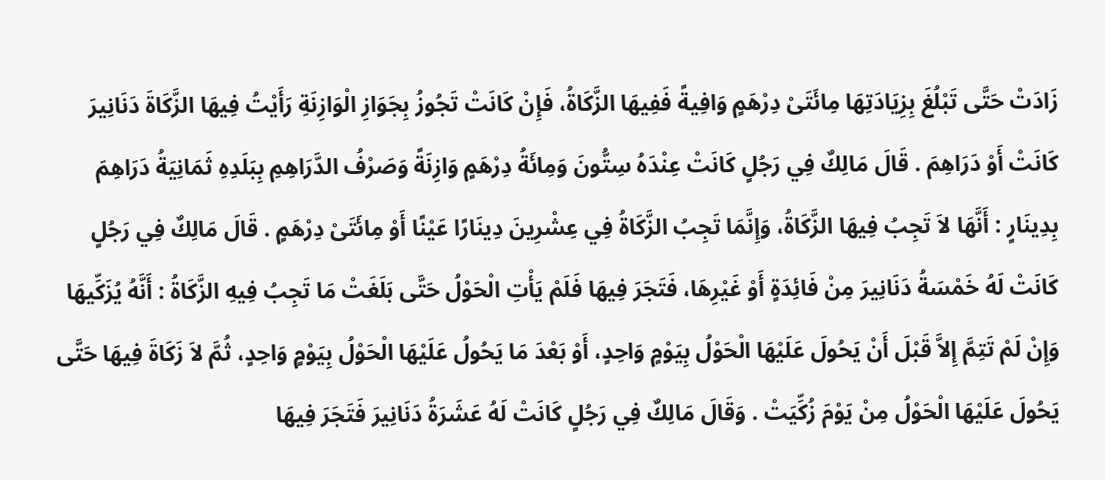زَادَتْ حَتَّى تَبْلُغَ بِزِيَادَتِهَا مِائَتَىْ دِرْهَمٍ وَافِيةً فَفِيهَا الزَّكَاةُ، فَإِنْ كَانَتْ تَجُوزُ بِجَوَازِ الْوَازِنَةِ رَأَيْتُ فِيهَا الزَّكَاةَ دَنَانِيرَ كَانَتْ أَوْ دَرَاهِمَ . قَالَ مَالِكٌ فِي رَجُلٍ كَانَتْ عِنْدَهُ سِتُّونَ وَمِائَةُ دِرْهَمٍ وَازِنَةً وَصَرْفُ الدَّرَاهِمِ بِبَلَدِهِ ثَمَانِيَةُ دَرَاهِمَ بِدِينَارٍ : أَنَّهَا لاَ تَجِبُ فِيهَا الزَّكَاةُ، وَإِنَّمَا تَجِبُ الزَّكَاةُ فِي عِشْرِينَ دِينَارًا عَيْنًا أَوْ مِائَتَىْ دِرْهَمٍ . قَالَ مَالِكٌ فِي رَجُلٍ كَانَتْ لَهُ خَمْسَةُ دَنَانِيرَ مِنْ فَائِدَةٍ أَوْ غَيْرِهَا، فَتَجَرَ فِيهَا فَلَمْ يَأْتِ الْحَوْلُ حَتَّى بَلَغَتْ مَا تَجِبُ فِيهِ الزَّكَاةُ : أَنَّهُ يُزَكِّيهَا وَإِنْ لَمْ تَتِمَّ إِلاَّ قَبْلَ أَنْ يَحُولَ عَلَيْهَا الْحَوْلُ بِيَوْمٍ وَاحِدٍ، أَوْ بَعْدَ مَا يَحُولُ عَلَيْهَا الْحَوْلُ بِيَوْمٍ وَاحِدٍ، ثُمَّ لاَ زَكَاةَ فِيهَا حَتَّى يَحُولَ عَلَيْهَا الْحَوْلُ مِنْ يَوْمَ زُكِّيَتْ . وَقَالَ مَالِكٌ فِي رَجُلٍ كَانَتْ لَهُ عَشَرَةُ دَنَانِيرَ فَتَجَرَ فِيهَا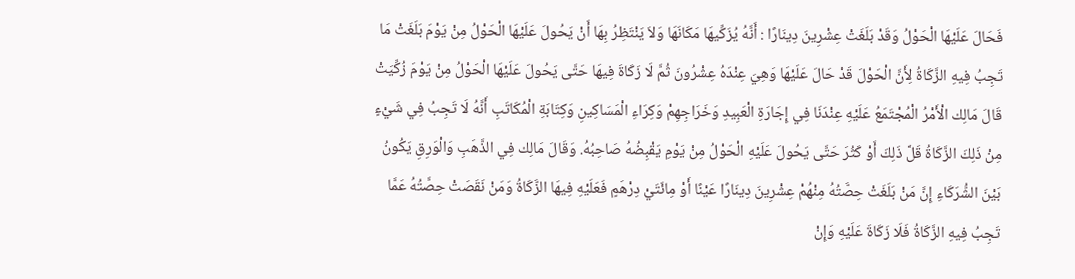فَحَالَ عَلَيْهَا الْحَوْلُ وَقَدْ بَلَغَتْ عِشْرِينَ دِينَارًا : أَنَّهُ يُزَكِّيهَا مَكَانَهَا وَلاَ يَنْتَظِرُ بِهَا أَنْ يَحُولَ عَلَيْهَا الْحَوْلُ مِنْ يَوْمَ بَلَغَتْ مَا تَجِبُ فِيهِ الزَّكَاةُ لِأَنَّ الْحَوْلَ قَدْ حَالَ عَلَيْهَا وَهِيَ عِنْدَهُ عِشْرُونَ ثُمَّ لَا زَكَاةَ فِيهَا حَتَّى يَحُولَ عَلَيْهَا الْحَوْلُ مِنْ يَوْمَ زُكِّيَتْ قَالَ مَالِك الْأَمْرُ الْمُجْتَمَعُ عَلَيْهِ عِنْدَنَا فِي إِجَارَةِ الْعَبِيدِ وَخَرَاجِهِمْ وَكِرَاءِ الْمَسَاكِينِ وَكِتَابَةِ الْمُكَاتَبِ أَنَّهُ لَا تَجِبُ فِي شَيْءٍ مِنْ ذَلِكَ الزَّكَاةُ قَلَّ ذَلِكَ أَوْ كَثُرَ حَتَّى يَحُولَ عَلَيْهِ الْحَوْلُ مِنْ يَوْمِ يَقْبِضُهُ صَاحِبُهُ. وَقَالَ مَالِك فِي الذَّهَبِ وَالْوَرِقِ يَكُونُ بَيْنَ الشُّرَكَاءِ إِنَّ مَنْ بَلَغَتْ حِصَّتُهُ مِنْهُمْ عِشْرِينَ دِينَارًا عَيْنًا أَوْ مِائَتَيْ دِرْهَمٍ فَعَلَيْهِ فِيهَا الزَّكَاةُ وَمَنْ نَقَصَتْ حِصَّتُهُ عَمَّا تَجِبُ فِيهِ الزَّكَاةُ فَلَا زَكَاةَ عَلَيْهِ وَإِنْ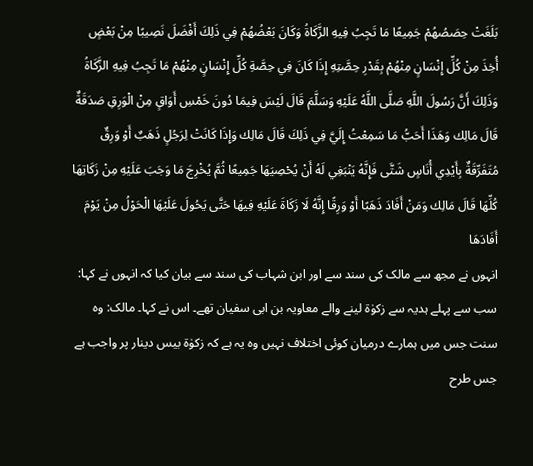بَلَغَتْ حِصَصُهُمْ جَمِيعًا مَا تَجِبُ فِيهِ الزَّكَاةُ وَكَانَ بَعْضُهُمْ فِي ذَلِكَ أَفْضَلَ نَصِيبًا مِنْ بَعْضٍ أُخِذَ مِنْ كُلِّ إِنْسَانٍ مِنْهُمْ بِقَدْرِ حِصَّتِهِ إِذَا كَانَ فِي حِصَّةِ كُلِّ إِنْسَانٍ مِنْهُمْ مَا تَجِبُ فِيهِ الزَّكَاةُ وَذَلِكَ أَنَّ رَسُولَ اللَّهِ صَلَّى اللَّهُ عَلَيْهِ وَسَلَّمَ قَالَ لَيْسَ فِيمَا دُونَ خَمْسِ أَوَاقٍ مِنْ الْوَرِقِ صَدَقَةٌ قَالَ مَالِك وَهَذَا أَحَبُّ مَا سَمِعْتُ إِلَيَّ فِي ذَلِكَ قَالَ مَالِك وَإِذَا كَانَتْ لِرَجُلٍ ذَهَبٌ أَوْ وَرِقٌ مُتَفَرِّقَةٌ بِأَيْدِي أُنَاسٍ شَتَّى فَإِنَّهُ يَنْبَغِي لَهُ أَنْ يُحْصِيَهَا جَمِيعًا ثُمَّ يُخْرِجَ مَا وَجَبَ عَلَيْهِ مِنْ زَكَاتِهَا كُلِّهَا قَالَ مَالِك وَمَنْ أَفَادَ ذَهَبًا أَوْ وَرِقًا إِنَّهُ لَا زَكَاةَ عَلَيْهِ فِيهَا حَتَّى يَحُولَ عَلَيْهَا الْحَوْلُ مِنْ يَوْمَ أَفَادَهَا
انہوں نے مجھ سے مالک کی سند سے اور ابن شہاب کی سند سے بیان کیا کہ انہوں نے کہا: سب سے پہلے ہدیہ سے زکوٰۃ لینے والے معاویہ بن ابی سفیان تھے۔ اس نے کہا۔ مالک: وہ سنت جس میں ہمارے درمیان کوئی اختلاف نہیں وہ یہ ہے کہ زکوٰۃ بیس دینار پر واجب ہے جس طرح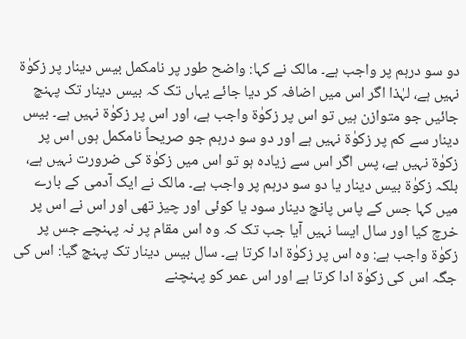دو سو درہم پر واجب ہے۔ مالک نے کہا: واضح طور پر نامکمل بیس دینار پر زکوٰۃ نہیں ہے، لہٰذا اگر اس میں اضافہ کر دیا جائے یہاں تک کہ بیس دینار تک پہنچ جائیں جو متوازن ہیں تو اس پر زکوٰۃ واجب ہے، اور اس پر زکوٰۃ نہیں ہے۔ بیس دینار سے کم پر زکوٰۃ نہیں ہے اور دو سو درہم جو صریحاً نامکمل ہوں اس پر زکوٰۃ نہیں ہے، پس اگر اس سے زیادہ ہو تو اس میں زکوٰۃ کی ضرورت نہیں ہے، بلکہ زکوٰۃ بیس دینار یا دو سو درہم پر واجب ہے۔ مالک نے ایک آدمی کے بارے میں کہا جس کے پاس پانچ دینار سود یا کوئی اور چیز تھی اور اس نے اس پر خرچ کیا اور سال ایسا نہیں آیا جب تک کہ وہ اس مقام پر نہ پہنچے جس پر زکوٰۃ واجب ہے: وہ اس پر زکوٰۃ ادا کرتا ہے۔ سال بیس دینار تک پہنچ گیا: اس کی جگہ اس کی زکوٰۃ ادا کرتا ہے اور اس عمر کو پہنچنے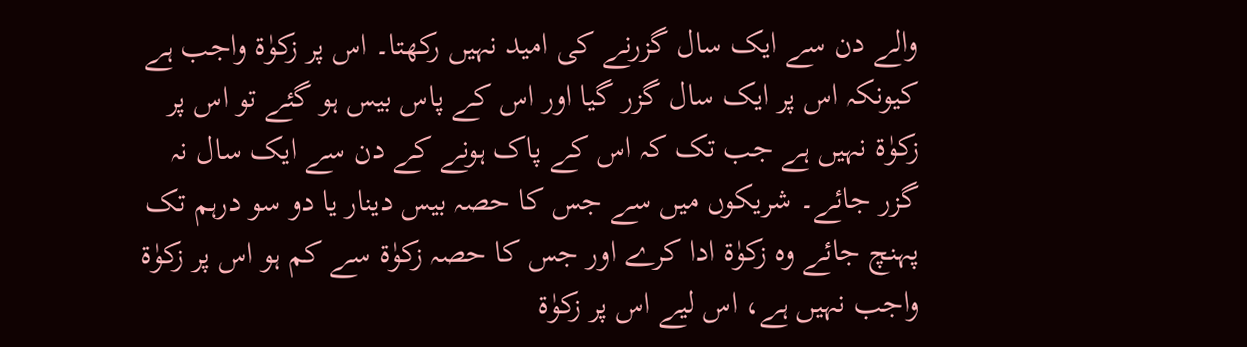والے دن سے ایک سال گزرنے کی امید نہیں رکھتا۔ اس پر زکوٰۃ واجب ہے کیونکہ اس پر ایک سال گزر گیا اور اس کے پاس بیس ہو گئے تو اس پر زکوٰۃ نہیں ہے جب تک کہ اس کے پاک ہونے کے دن سے ایک سال نہ گزر جائے۔ شریکوں میں سے جس کا حصہ بیس دینار یا دو سو درہم تک پہنچ جائے وہ زکوٰۃ ادا کرے اور جس کا حصہ زکوٰۃ سے کم ہو اس پر زکوٰۃ واجب نہیں ہے، اس لیے اس پر زکوٰۃ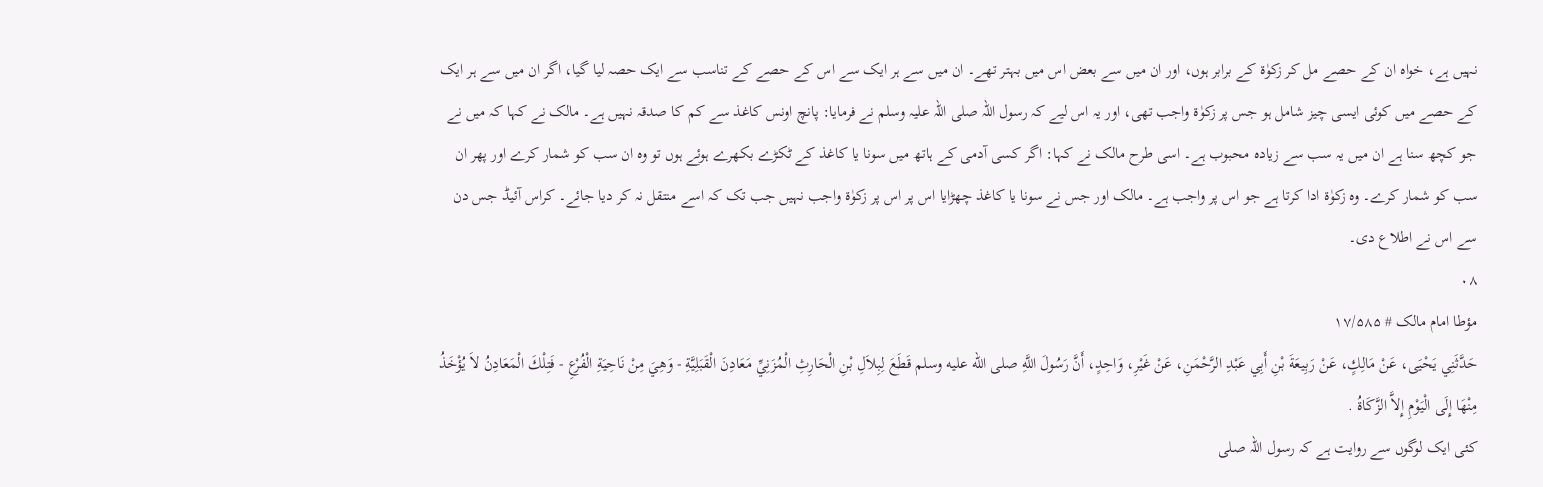نہیں ہے، خواہ ان کے حصے مل کر زکوٰۃ کے برابر ہوں، اور ان میں سے بعض اس میں بہتر تھے۔ ان میں سے ہر ایک سے اس کے حصے کے تناسب سے ایک حصہ لیا گیا، اگر ان میں سے ہر ایک کے حصے میں کوئی ایسی چیز شامل ہو جس پر زکوٰۃ واجب تھی، اور یہ اس لیے کہ رسول اللہ صلی اللہ علیہ وسلم نے فرمایا: پانچ اونس کاغذ سے کم کا صدقہ نہیں ہے۔ مالک نے کہا کہ میں نے جو کچھ سنا ہے ان میں یہ سب سے زیادہ محبوب ہے۔ اسی طرح مالک نے کہا: اگر کسی آدمی کے ہاتھ میں سونا یا کاغذ کے ٹکڑے بکھرے ہوئے ہوں تو وہ ان سب کو شمار کرے اور پھر ان سب کو شمار کرے۔ وہ زکوٰۃ ادا کرتا ہے جو اس پر واجب ہے۔ مالک اور جس نے سونا یا کاغذ چھڑایا اس پر اس پر زکوٰۃ واجب نہیں جب تک کہ اسے منتقل نہ کر دیا جائے۔ کراس آئیڈ جس دن سے اس نے اطلاع دی۔
۰۸
مؤطا امام مالک # ۱۷/۵۸۵
حَدَّثَنِي يَحْيَى، عَنْ مَالِكٍ، عَنْ رَبِيعَةَ بْنِ أَبِي عَبْدِ الرَّحْمَنِ، عَنْ غَيْرِ، وَاحِدٍ، أَنَّ رَسُولَ اللَّهِ صلى الله عليه وسلم قَطَعَ لِبِلاَلِ بْنِ الْحَارِثِ الْمُزَنِيِّ مَعَادِنَ الْقَبَلِيَّةِ - وَهِيَ مِنْ نَاحِيَةِ الْفُرْعِ - فَتِلْكَ الْمَعَادِنُ لاَ يُؤْخَذُ مِنْهَا إِلَى الْيَوْمِ إِلاَّ الزَّكَاةُ .
کئی ایک لوگوں سے روایت ہے کہ رسول اللہ صلی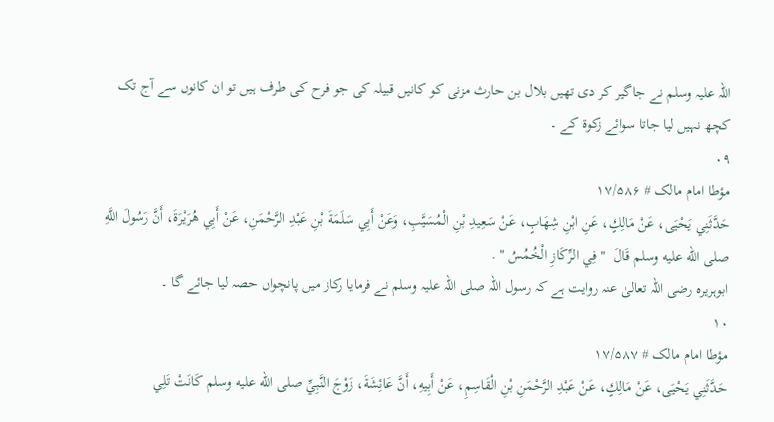اللہ علیہ وسلم نے جاگیر کر دی تھیں بلال بن حارث مزنی کو کانیں قبیلہ کی جو فرح کی طرف ہیں تو ان کانوں سے آج تک کچھ نہیں لیا جاتا سوائے زکوة کے ۔
۰۹
مؤطا امام مالک # ۱۷/۵۸۶
حَدَّثَنِي يَحْيَى، عَنْ مَالِكٍ، عَنِ ابْنِ شِهَابٍ، عَنْ سَعِيدِ بْنِ الْمُسَيَّبِ، وَعَنْ أَبِي سَلَمَةَ بْنِ عَبْدِ الرَّحْمَنِ، عَنْ أَبِي هُرَيْرَةَ، أَنَّ رَسُولَ اللَّهِ صلى الله عليه وسلم قَالَ  " فِي الرِّكَازِ الْخُمُسُ " .
ابوہریرہ رضی اللہ تعالیٰ عنہ روایت ہے کہ رسول اللہ صلی اللہ علیہ وسلم نے فرمایا رکاز میں پانچواں حصہ لیا جائے گا ۔
۱۰
مؤطا امام مالک # ۱۷/۵۸۷
حَدَّثَنِي يَحْيَى، عَنْ مَالِكٍ، عَنْ عَبْدِ الرَّحْمَنِ بْنِ الْقَاسِمِ، عَنْ أَبِيهِ، أَنَّ عَائِشَةَ، زَوْجَ النَّبِيِّ صلى الله عليه وسلم كَانَتْ تَلِي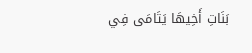بَنَاتِ أَخِيهَا يَتَامَى فِي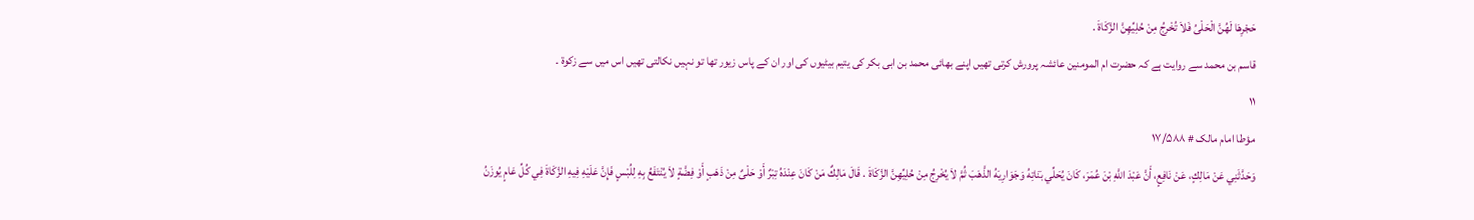حَجْرِهَا لَهُنَّ الْحَلْىُ فَلاَ تُخْرِجُ مِنْ حُلِيِّهِنَّ الزَّكَاةَ .
قاسم بن محمد سے روایت ہے کہ حضرت ام المومنین عائشہ پرورش کرتی تھیں اپنے بھائی محمد بن ابی بکر کی یتیم بیٹیوں کی اور ان کے پاس زیور تھا تو نہیں نکالتی تھیں اس میں سے زکوة ۔
۱۱
مؤطا امام مالک # ۱۷/۵۸۸
وَحَدَّثَنِي عَنْ مَالِكٍ، عَنْ نَافِعٍ، أَنَّ عَبْدَ اللَّهِ بْنَ عُمَرَ، كَانَ يُحَلِّي بَنَاتِهُ وَجَوَارِيَهُ الذَّهَبَ ثُمَّ لاَ يُخْرِجُ مِنْ حُلِيِّهِنَّ الزَّكَاةَ . قَالَ مَالِكٌ مَنْ كَانَ عِنْدَهُ تِبْرٌ أَوْ حَلْىٌ مِنْ ذَهَبٍ أَوْ فِضَّةٍ لاَ يُنْتَفَعُ بِهِ لِلُبْسٍ فَإِنَّ عَلَيْهِ فِيهِ الزَّكَاةَ فِي كُلِّ عَامٍ يُوزَنُ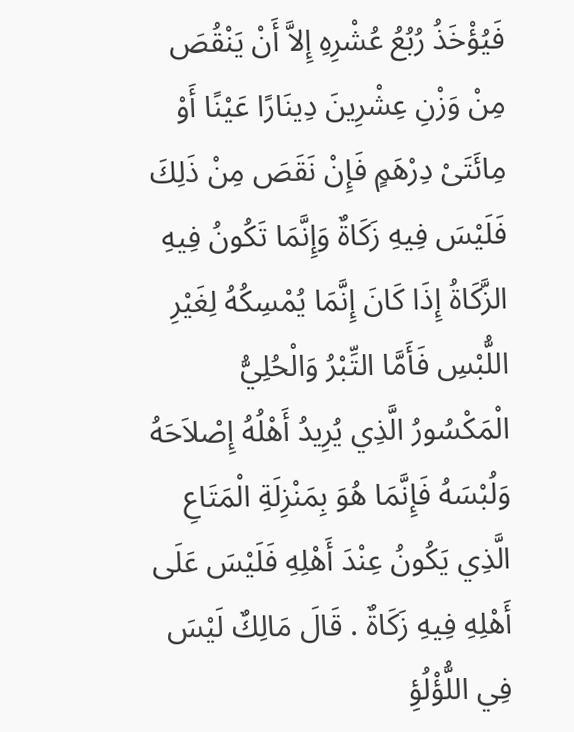فَيُؤْخَذُ رُبُعُ عُشْرِهِ إِلاَّ أَنْ يَنْقُصَ مِنْ وَزْنِ عِشْرِينَ دِينَارًا عَيْنًا أَوْ مِائَتَىْ دِرْهَمٍ فَإِنْ نَقَصَ مِنْ ذَلِكَ فَلَيْسَ فِيهِ زَكَاةٌ وَإِنَّمَا تَكُونُ فِيهِ الزَّكَاةُ إِذَا كَانَ إِنَّمَا يُمْسِكُهُ لِغَيْرِ اللُّبْسِ فَأَمَّا التِّبْرُ وَالْحُلِيُّ الْمَكْسُورُ الَّذِي يُرِيدُ أَهْلُهُ إِصْلاَحَهُ وَلُبْسَهُ فَإِنَّمَا هُوَ بِمَنْزِلَةِ الْمَتَاعِ الَّذِي يَكُونُ عِنْدَ أَهْلِهِ فَلَيْسَ عَلَى أَهْلِهِ فِيهِ زَكَاةٌ . قَالَ مَالِكٌ لَيْسَ فِي اللُّؤْلُؤِ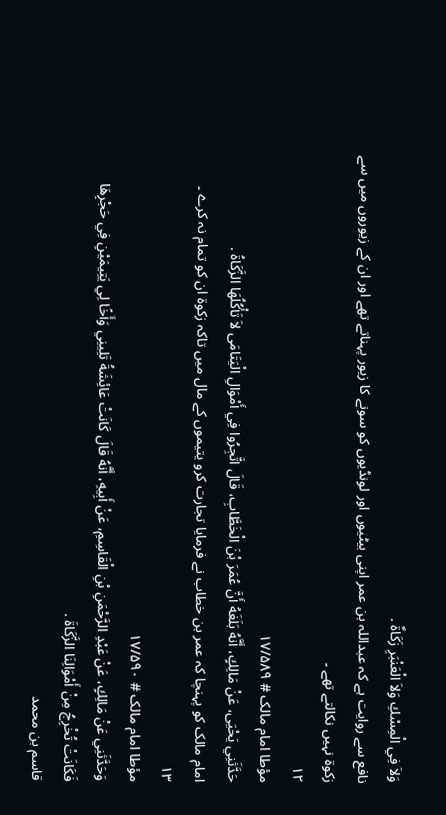وَلاَ فِي الْمِسْكِ وَلاَ الْعَنْبَرِ زَكَاةٌ .
نافع سے روایت ہے کہ عبداللہ بن عمر اپنی بیٹیوں اور لونڈیوں کو سونے کا زیور پہناتے تھے اور ان کے زیوروں میں سے زکوة نہیں نکالتے تھے ۔
۱۲
مؤطا امام مالک # ۱۷/۵۸۹
حَدَّثَنِي يَحْيَى، عَنْ مَالِكٍ، أَنَّهُ بَلَغَهُ أَنَّ عُمَرَ بْنَ الْخَطَّابِ، قَالَ اتَّجِرُوا فِي أَمْوَالِ الْيَتَامَى لاَ تَأْكُلُهَا الزَّكَاةُ .
امام مالک کو پہنچا کہ عمر بن خطاب نے فرمایا تجارت کرو یتیموں کے مال میں تاکہ زکوة ان کو تمام نہ کرے ۔
۱۳
مؤطا امام مالک # ۱۷/۵۹۰
وَحَدَّثَنِي عَنْ مَالِكٍ، عَنْ عَبْدِ الرَّحْمَنِ بْنِ الْقَاسِمِ، عَنْ أَبِيهِ، أَنَّهُ قَالَ كَانَتْ عَائِشَةُ تَلِينِي وَأَخًا لِي يَتِيمَيْنِ فِي حَجْرِهَا فَكَانَتْ تُخْرِجُ مِنْ أَمْوَالِنَا الزَّكَاةَ .
قاسم بن محمد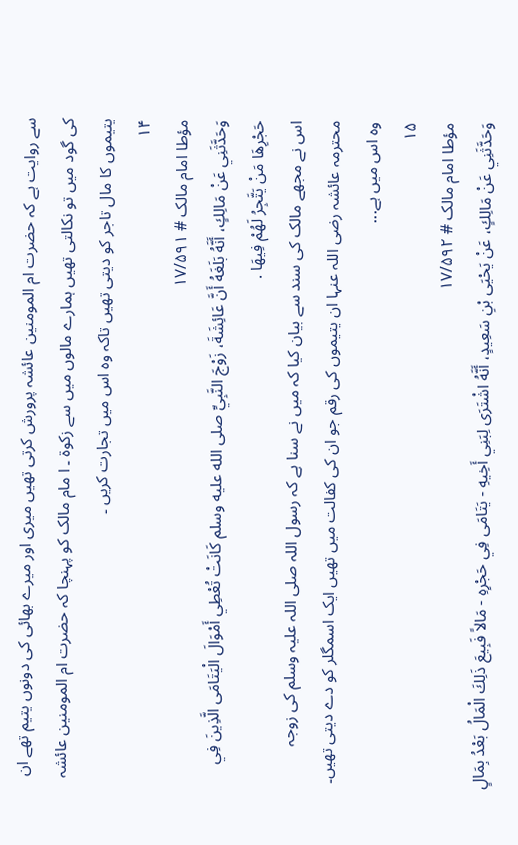سے روایت ہے کہ حضرت ام المومنین عائشہ پرورش کرتی تھیں میری اور میرے بھائی کی دونوں یتیم تھے ان کی گود میں تو نکالتی تھیں ہمارے مالوں میں سے زکوة ۔ ا مام مالک کو پہنچا کہ حضرت ام المومنین عائشہ یتیموں کا مال تاجر کو دیتی تھیں تاکہ وہ اس میں تجارت کریں ۔
۱۴
مؤطا امام مالک # ۱۷/۵۹۱
وَحَدَّثَنِي عَنْ مَالِكٍ، أَنَّهُ بَلَغَهُ أَنَّ عَائِشَةَ، زَوْجَ النَّبِيِّ صلى الله عليه وسلم كَانَتْ تُعْطِي أَمْوَالَ الْيَتَامَى الَّذِينَ فِي حَجْرِهَا مَنْ يَتَّجِرُ لَهُمْ فِيهَا .
اس نے مجھے مالک کی سند سے بیان کیا کہ میں نے سنا ہے کہ رسول اللہ صلی اللہ علیہ وسلم کی زوجہ محترمہ عائشہ رضی اللہ عنہا ان یتیموں کی رقم جو ان کی کفالت میں تھیں ایک اسمگلر کو دے دیتی تھیں۔ وہ اس میں ہے...
۱۵
مؤطا امام مالک # ۱۷/۵۹۲
وَحَدَّثَنِي عَنْ مَالِكٍ، عَنْ يَحْيَى بْنِ سَعِيدٍ، أَنَّهُ اشْتَرَى لِبَنِي أَخِيهِ - يَتَامَى فِي حَجْرِهِ - مَالاً فَبِيعَ ذَلِكَ الْمَالُ بَعْدُ بِمَالٍ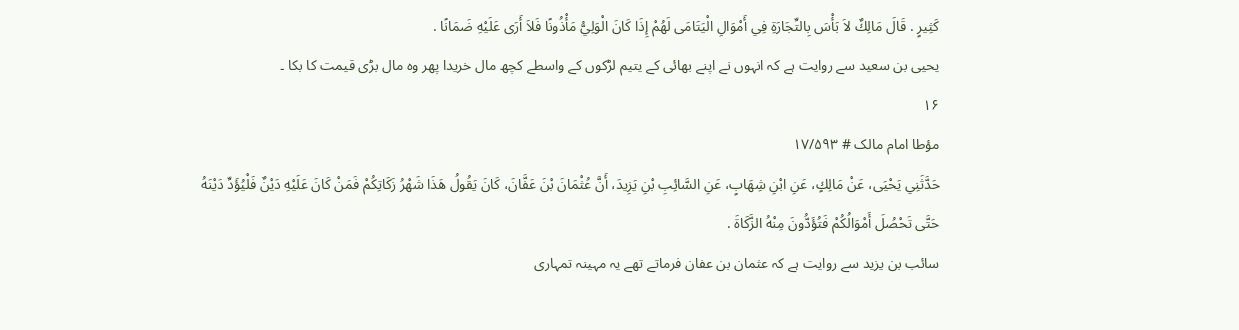كَثِيرٍ . قَالَ مَالِكٌ لاَ بَأْسَ بِالتِّجَارَةِ فِي أَمْوَالِ الْيَتَامَى لَهُمْ إِذَا كَانَ الْوَلِيُّ مَأْذُونًا فَلاَ أَرَى عَلَيْهِ ضَمَانًا .
یحیی بن سعید سے روایت ہے کہ انہوں نے اپنے بھائی کے یتیم لڑکوں کے واسطے کچھ مال خریدا پھر وہ مال بڑی قیمت کا بکا ۔
۱۶
مؤطا امام مالک # ۱۷/۵۹۳
حَدَّثَنِي يَحْيَى، عَنْ مَالِكٍ، عَنِ ابْنِ شِهَابٍ، عَنِ السَّائِبِ بْنِ يَزِيدَ، أَنَّ عُثْمَانَ بْنَ عَفَّانَ، كَانَ يَقُولُ هَذَا شَهْرُ زَكَاتِكُمْ فَمَنْ كَانَ عَلَيْهِ دَيْنٌ فَلْيُؤَدِّ دَيْنَهُ حَتَّى تَحْصُلَ أَمْوَالُكُمْ فَتُؤَدُّونَ مِنْهُ الزَّكَاةَ .
سائب بن یزید سے روایت ہے کہ عثمان بن عفان فرماتے تھے یہ مہینہ تمہاری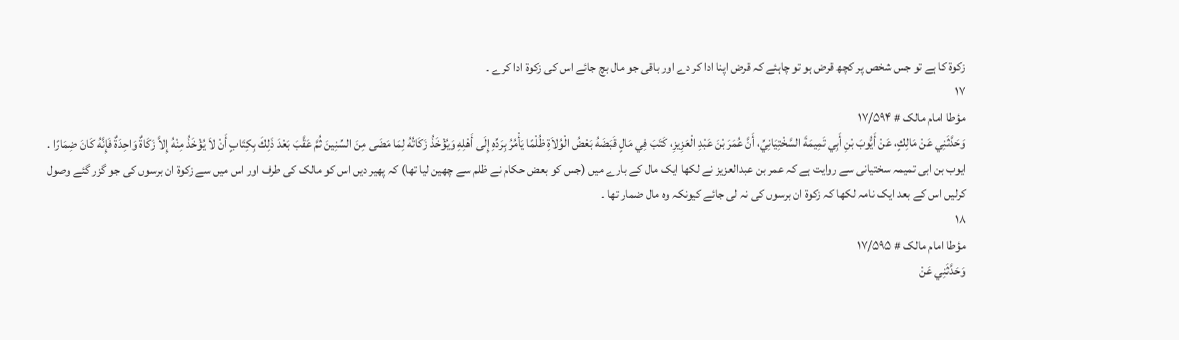زکوة کا ہے تو جس شخص پر کچھ قرض ہو تو چاہئے کہ قرض اپنا ادا کر دے اور باقی جو مال بچ جائے اس کی زکوة ادا کرے ۔
۱۷
مؤطا امام مالک # ۱۷/۵۹۴
وَحَدَّثَنِي عَنْ مَالِكٍ، عَنْ أَيُّوبَ بْنِ أَبِي تَمِيمَةَ السَّخْتِيَانِيِّ، أَنَّ عُمَرَ بْنَ عَبْدِ الْعَزِيزِ، كَتَبَ فِي مَالٍ قَبَضَهُ بَعْضُ الْوُلاَةِ ظُلْمًا يَأْمُرُ بِرَدِّهِ إِلَى أَهْلِهِ وَيُؤْخَذُ زَكَاتُهُ لِمَا مَضَى مِنَ السِّنِينَ ثُمَّ عَقَّبَ بَعْدَ ذَلِكَ بِكِتَابٍ أَنْ لاَ يُؤْخَذُ مِنْهُ إِلاَّ زَكَاةٌ وَاحِدَةٌ فَإِنَّهُ كَانَ ضِمَارًا .
ایوب بن ابی تمیمہ سختیانی سے روایت ہے کہ عمر بن عبدالعزیز نے لکھا ایک مال کے بارے میں (جس کو بعض حکام نے ظلم سے چھین لیا تھا) کہ پھیر دیں اس کو مالک کی طرف اور اس میں سے زکوة ان برسوں کی جو گزر گئے وصول کرلیں اس کے بعد ایک نامہ لکھا کہ زکوة ان برسوں کی نہ لی جائے کیونکہ وہ مال ضمار تھا ۔
۱۸
مؤطا امام مالک # ۱۷/۵۹۵
وَحَدَّثَنِي عَنْ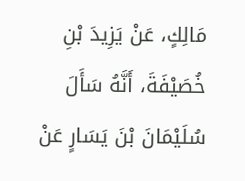مَالِكٍ، عَنْ يَزِيدَ بْنِ خُصَيْفَةَ، أَنَّهُ سَأَلَ سُلَيْمَانَ بْنَ يَسَارٍ عَنْ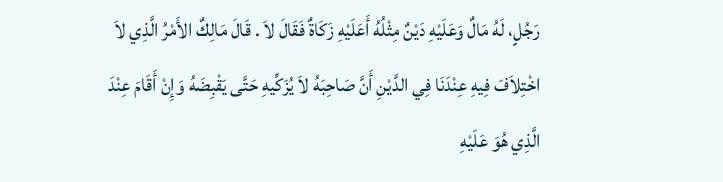رَجُلٍ، لَهُ مَالٌ وَعَلَيْهِ دَيْنٌ مِثْلُهُ أَعَلَيْهِ زَكَاةٌ فَقَالَ لاَ . قَالَ مَالِكٌ الأَمْرُ الَّذِي لاَ اخْتِلاَفَ فِيهِ عِنْدَنَا فِي الدَّيْنِ أَنَّ صَاحِبَهُ لاَ يُزَكِّيهِ حَتَّى يَقْبِضَهُ وَإِنْ أَقَامَ عِنْدَ الَّذِي هُوَ عَلَيْهِ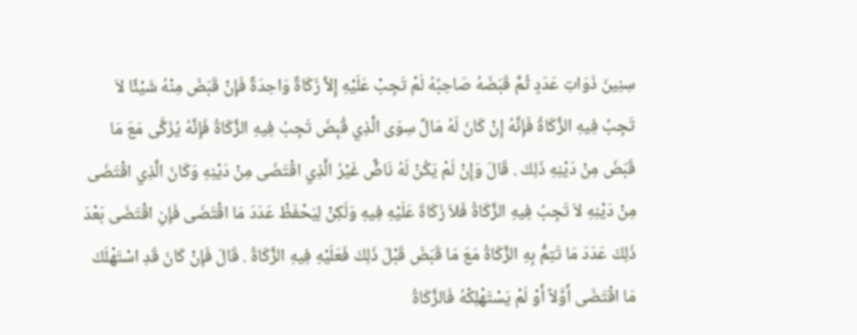سِنِينَ ذَوَاتِ عَدَدٍ ثُمَّ قَبَضَهُ صَاحِبُهُ لَمْ تَجِبْ عَلَيْهِ إِلاَّ زَكَاةٌ وَاحِدَةٌ فَإِنْ قَبَضَ مِنْهُ شَيْئًا لاَ تَجِبُ فِيهِ الزَّكَاةُ فَإِنَّهُ إِنْ كَانَ لَهُ مَالٌ سِوَى الَّذِي قُبِضَ تَجِبُ فِيهِ الزَّكَاةُ فَإِنَّهُ يُزَكَّى مَعَ مَا قَبَضَ مِنْ دَيْنِهِ ذَلِكَ . قَالَ وَإِنْ لَمْ يَكُنْ لَهُ نَاضٌّ غَيْرُ الَّذِي اقْتَضَى مِنْ دَيْنِهِ وَكَانَ الَّذِي اقْتَضَى مِنْ دَيْنِهِ لاَ تَجِبُ فِيهِ الزَّكَاةُ فَلاَ زَكَاةَ عَلَيْهِ فِيهِ وَلَكِنْ لِيَحْفَظْ عَدَدَ مَا اقْتَضَى فَإِنِ اقْتَضَى بَعْدَ ذَلِكَ عَدَدَ مَا تَتِمُّ بِهِ الزَّكَاةُ مَعَ مَا قَبَضَ قَبْلَ ذَلِكَ فَعَلَيْهِ فِيهِ الزَّكَاةُ . قَالَ فَإِنْ كَانَ قَدِ اسْتَهْلَكَ مَا اقْتَضَى أَوَّلاً أَوْ لَمْ يَسْتَهْلِكْهُ فَالزَّكَاةُ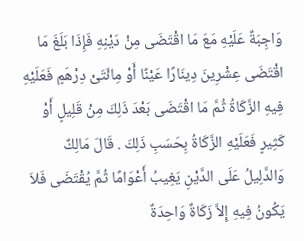وَاجِبَةٌ عَلَيْهِ مَعَ مَا اقْتَضَى مِنْ دَيْنِهِ فَإِذَا بَلَغَ مَا اقْتَضَى عِشْرِينَ دِينَارًا عَيْنًا أَوْ مِائَتَىْ دِرْهَمٍ فَعَلَيْهِ فِيهِ الزَّكَاةُ ثُمَّ مَا اقْتَضَى بَعْدَ ذَلِكَ مِنْ قَلِيلٍ أَوْ كَثِيرٍ فَعَلَيْهِ الزَّكَاةُ بِحَسَبِ ذَلِكَ . قَالَ مَالِكٌ وَالدَّلِيلُ عَلَى الدَّيْنِ يَغِيبُ أَعْوَامًا ثُمَّ يُقْتَضَى فَلاَ يَكُونُ فِيهِ إِلاَّ زَكَاةٌ وَاحِدَةٌ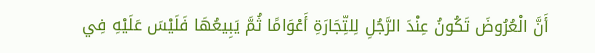أَنَّ الْعُرُوضَ تَكُونُ عِنْدَ الرَّجُلِ لِلتِّجَارَةِ أَعْوَامًا ثُمَّ يَبِيعُهَا فَلَيْسَ عَلَيْهِ فِي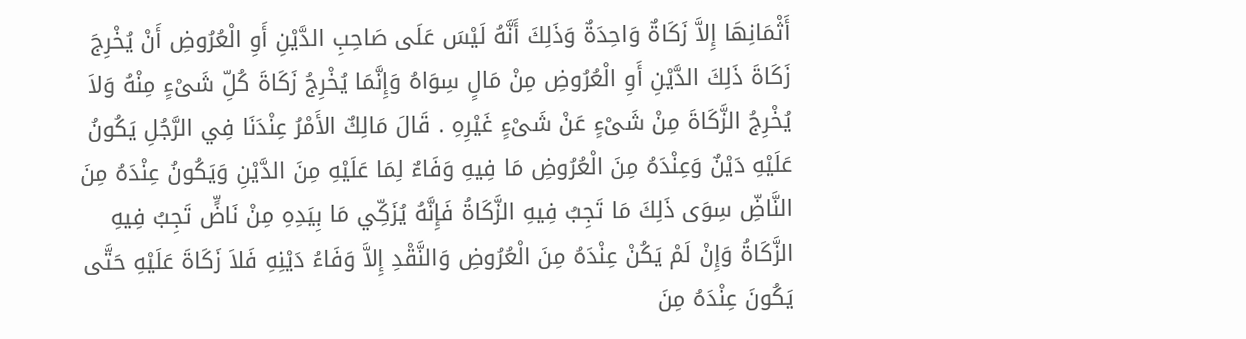أَثْمَانِهَا إِلاَّ زَكَاةٌ وَاحِدَةٌ وَذَلِكَ أَنَّهُ لَيْسَ عَلَى صَاحِبِ الدَّيْنِ أَوِ الْعُرُوضِ أَنْ يُخْرِجَ زَكَاةَ ذَلِكَ الدَّيْنِ أَوِ الْعُرُوضِ مِنْ مَالٍ سِوَاهُ وَإِنَّمَا يُخْرِجُ زَكَاةَ كُلِّ شَىْءٍ مِنْهُ وَلاَ يُخْرِجُ الزَّكَاةَ مِنْ شَىْءٍ عَنْ شَىْءٍ غَيْرِهِ . قَالَ مَالِكٌ الأَمْرُ عِنْدَنَا فِي الرَّجُلِ يَكُونُ عَلَيْهِ دَيْنٌ وَعِنْدَهُ مِنَ الْعُرُوضِ مَا فِيهِ وَفَاءٌ لِمَا عَلَيْهِ مِنَ الدَّيْنِ وَيَكُونُ عِنْدَهُ مِنَ النَّاضِّ سِوَى ذَلِكَ مَا تَجِبُ فِيهِ الزَّكَاةُ فَإِنَّهُ يُزَكِّي مَا بِيَدِهِ مِنْ نَاضٍّ تَجِبُ فِيهِ الزَّكَاةُ وَإِنْ لَمْ يَكُنْ عِنْدَهُ مِنَ الْعُرُوضِ وَالنَّقْدِ إِلاَّ وَفَاءُ دَيْنِهِ فَلاَ زَكَاةَ عَلَيْهِ حَتَّى يَكُونَ عِنْدَهُ مِنَ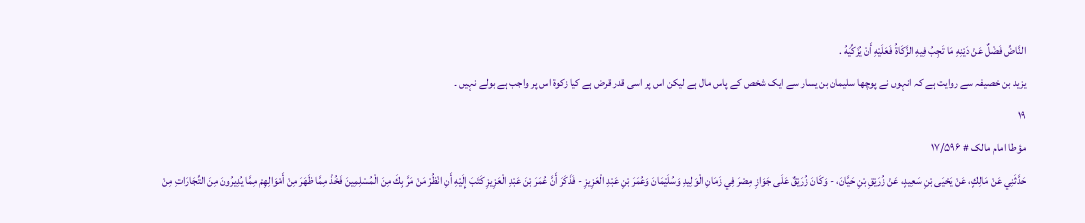النَّاضِّ فَضْلٌ عَنْ دَيْنِهِ مَا تَجِبُ فِيهِ الزَّكَاةُ فَعَلَيْهِ أَنْ يُزَكِّيَهُ .
یزید بن خصیفہ سے روایت ہے کہ انہوں نے پوچھا سلیمان بن یسار سے ایک شخص کے پاس مال ہے لیکن اس پر اسی قدر قرض ہے کیا زکوة اس پر واجب ہے بولے نہیں ۔
۱۹
مؤطا امام مالک # ۱۷/۵۹۶
حَدَّثَنِي عَنْ مَالِكٍ، عَنْ يَحْيَى بْنِ سَعِيدٍ، عَنْ زُرَيْقِ بْنِ حَيَّانَ، - وَكَانَ زُرَيْقٌ عَلَى جَوَازِ مِصْرَ فِي زَمَانِ الْوَلِيدِ وَسُلَيْمَانَ وَعُمَرَ بْنِ عَبْدِ الْعَزِيزِ - فَذَكَرَ أَنَّ عُمَرَ بْنَ عَبْدِ الْعَزِيزِ كَتَبَ إِلَيْهِ أَنِ انْظُرْ مَنْ مَرَّ بِكَ مِنَ الْمُسْلِمِينَ فَخُذْ مِمَّا ظَهَرَ مِنْ أَمْوَالِهِمْ مِمَّا يُدِيرُونَ مِنَ التِّجَارَاتِ مِنْ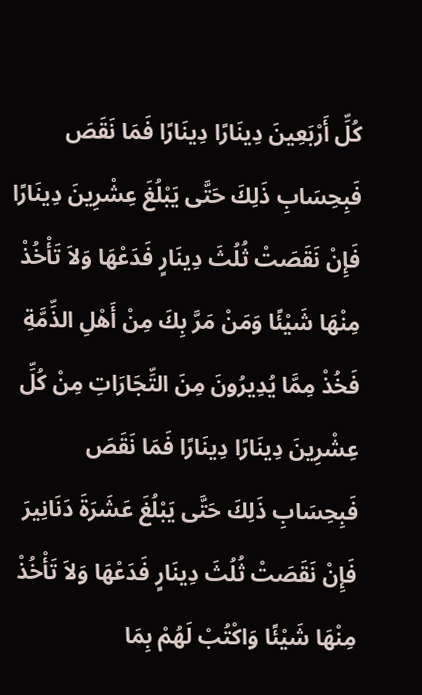كُلِّ أَرْبَعِينَ دِينَارًا دِينَارًا فَمَا نَقَصَ فَبِحِسَابِ ذَلِكَ حَتَّى يَبْلُغَ عِشْرِينَ دِينَارًا فَإِنْ نَقَصَتْ ثُلُثَ دِينَارٍ فَدَعْهَا وَلاَ تَأْخُذْ مِنْهَا شَيْئًا وَمَنْ مَرَّ بِكَ مِنْ أَهْلِ الذِّمَّةِ فَخُذْ مِمَّا يُدِيرُونَ مِنَ التِّجَارَاتِ مِنْ كُلِّ عِشْرِينَ دِينَارًا دِينَارًا فَمَا نَقَصَ فَبِحِسَابِ ذَلِكَ حَتَّى يَبْلُغَ عَشَرَةَ دَنَانِيرَ فَإِنْ نَقَصَتْ ثُلُثَ دِينَارٍ فَدَعْهَا وَلاَ تَأْخُذْ مِنْهَا شَيْئًا وَاكْتُبْ لَهُمْ بِمَا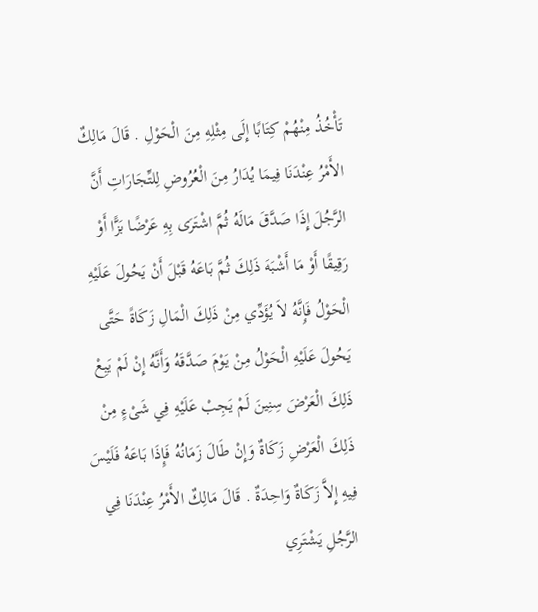تَأْخُذُ مِنْهُمْ كِتَابًا إِلَى مِثْلِهِ مِنَ الْحَوْلِ . قَالَ مَالِكٌ الأَمْرُ عِنْدَنَا فِيمَا يُدَارُ مِنَ الْعُرُوضِ لِلتِّجَارَاتِ أَنَّ الرَّجُلَ إِذَا صَدَّقَ مَالَهُ ثُمَّ اشْتَرَى بِهِ عَرْضًا بَزًّا أَوْ رَقِيقًا أَوْ مَا أَشْبَهَ ذَلِكَ ثُمَّ بَاعَهُ قَبْلَ أَنْ يَحُولَ عَلَيْهِ الْحَوْلُ فَإِنَّهُ لاَ يُؤَدِّي مِنْ ذَلِكَ الْمَالِ زَكَاةً حَتَّى يَحُولَ عَلَيْهِ الْحَوْلُ مِنْ يَوْمَ صَدَّقَهُ وَأَنَّهُ إِنْ لَمْ يَبِعْ ذَلِكَ الْعَرْضَ سِنِينَ لَمْ يَجِبْ عَلَيْهِ فِي شَىْءٍ مِنْ ذَلِكَ الْعَرْضِ زَكَاةٌ وَإِنْ طَالَ زَمَانُهُ فَإِذَا بَاعَهُ فَلَيْسَ فِيهِ إِلاَّ زَكَاةٌ وَاحِدَةٌ . قَالَ مَالِكٌ الأَمْرُ عِنْدَنَا فِي الرَّجُلِ يَشْتَرِي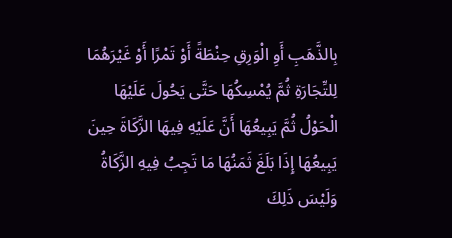بِالذَّهَبِ أَوِ الْوَرِقِ حِنْطَةً أَوْ تَمْرًا أَوْ غَيْرَهُمَا لِلتِّجَارَةِ ثُمَّ يُمْسِكُهَا حَتَّى يَحُولَ عَلَيْهَا الْحَوْلُ ثُمَّ يَبِيعُهَا أَنَّ عَلَيْهِ فِيهَا الزَّكَاةَ حِينَ يَبِيعُهَا إِذَا بَلَغَ ثَمَنُهَا مَا تَجِبُ فِيهِ الزَّكَاةُ وَلَيْسَ ذَلِكَ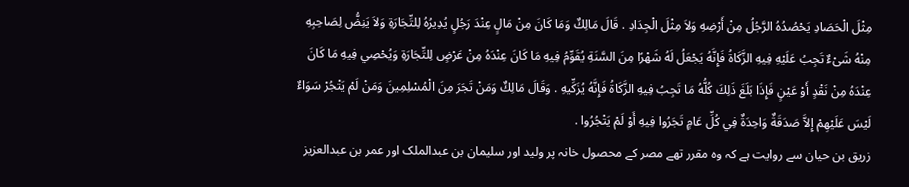مِثْلَ الْحَصَادِ يَحْصُدُهُ الرَّجُلُ مِنْ أَرْضِهِ وَلاَ مِثْلَ الْجِدَادِ . قَالَ مَالِكٌ وَمَا كَانَ مِنْ مَالٍ عِنْدَ رَجُلٍ يُدِيرُهُ لِلتِّجَارَةِ وَلاَ يَنِضُّ لِصَاحِبِهِ مِنْهُ شَىْءٌ تَجِبُ عَلَيْهِ فِيهِ الزَّكَاةُ فَإِنَّهُ يَجْعَلُ لَهُ شَهْرًا مِنَ السَّنَةِ يُقَوِّمُ فِيهِ مَا كَانَ عِنْدَهُ مِنْ عَرْضٍ لِلتِّجَارَةِ وَيُحْصِي فِيهِ مَا كَانَ عِنْدَهُ مِنْ نَقْدٍ أَوْ عَيْنٍ فَإِذَا بَلَغَ ذَلِكَ كُلُّهُ مَا تَجِبُ فِيهِ الزَّكَاةُ فَإِنَّهُ يُزَكِّيهِ . وَقَالَ مَالِكٌ وَمَنْ تَجَرَ مِنَ الْمُسْلِمِينَ وَمَنْ لَمْ يَتْجُرْ سَوَاءٌ لَيْسَ عَلَيْهِمْ إِلاَّ صَدَقَةٌ وَاحِدَةٌ فِي كُلِّ عَامٍ تَجَرُوا فِيهِ أَوْ لَمْ يَتْجُرُوا .
زریق بن حیان سے روایت ہے کہ وہ مقرر تھے مصر کے محصول خانہ پر ولید اور سلیمان بن عبدالملک اور عمر بن عبدالعزیز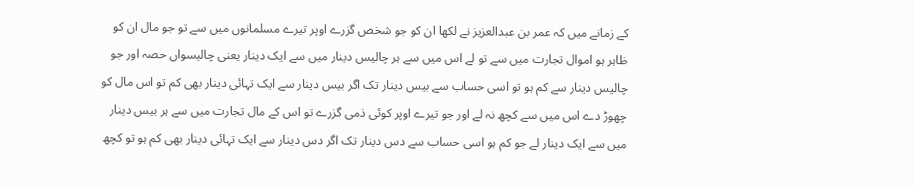کے زمانے میں کہ عمر بن عبدالعزیز نے لکھا ان کو جو شخص گزرے اوپر تیرے مسلمانوں میں سے تو جو مال ان کو ظاہر ہو اموال تجارت میں سے تو لے اس میں سے ہر چالیس دینار میں سے ایک دینار یعنی چالیسواں حصہ اور جو چالیس دینار سے کم ہو تو اسی حساب سے بیس دینار تک اگر بیس دینار سے ایک تہائی دینار بھی کم تو اس مال کو چھوڑ دے اس میں سے کچھ نہ لے اور جو تیرے اوپر کوئی ذمی گزرے تو اس کے مال تجارت میں سے ہر بیس دینار میں سے ایک دینار لے جو کم ہو اسی حساب سے دس دینار تک اگر دس دینار سے ایک تہائی دینار بھی کم ہو تو کچھ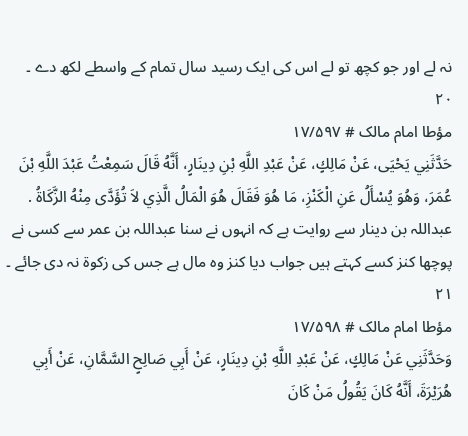نہ لے اور جو کچھ تو لے اس کی ایک رسید سال تمام کے واسطے لکھ دے ۔
۲۰
مؤطا امام مالک # ۱۷/۵۹۷
حَدَّثَنِي يَحْيَى، عَنْ مَالِكٍ، عَنْ عَبْدِ اللَّهِ بْنِ دِينَارٍ، أَنَّهُ قَالَ سَمِعْتُ عَبْدَ اللَّهِ بْنَ عُمَرَ، وَهُوَ يُسْأَلُ عَنِ الْكَنْزِ، مَا هُوَ فَقَالَ هُوَ الْمَالُ الَّذِي لاَ تُؤَدَّى مِنْهُ الزَّكَاةُ .
عبداللہ بن دینار سے روایت ہے کہ انہوں نے سنا عبداللہ بن عمر سے کسی نے پوچھا کنز کسے کہتے ہیں جواب دیا کنز وہ مال ہے جس کی زکوة نہ دی جائے ۔
۲۱
مؤطا امام مالک # ۱۷/۵۹۸
وَحَدَّثَنِي عَنْ مَالِكٍ، عَنْ عَبْدِ اللَّهِ بْنِ دِينَارٍ، عَنْ أَبِي صَالِحٍ السَّمَّانِ، عَنْ أَبِي هُرَيْرَةَ، أَنَّهُ كَانَ يَقُولُ مَنْ كَانَ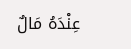عِنْدَهُ مَالٌ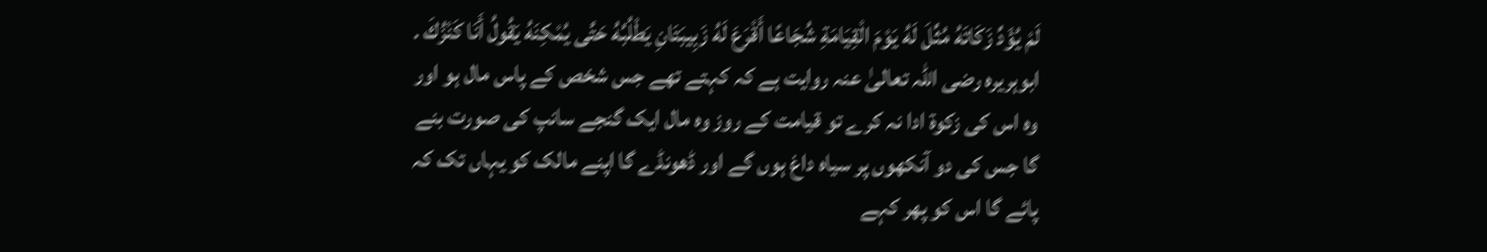لَمْ يُؤَدِّ زَكَاتَهُ مُثِّلَ لَهُ يَوْمَ الْقِيَامَةِ شُجَاعًا أَقْرَعَ لَهُ زَبِيبَتَانِ يَطْلُبُهُ حَتَّى يُمْكِنَهُ يَقُولُ أَنَا كَنْزُكَ .
ابوہریرہ رضی اللہ تعالیٰ عنہ روایت ہے کہ کہتے تھے جس شخص کے پاس مال ہو اور وہ اس کی زکوة ادا نہ کرے تو قیامت کے روز وہ مال ایک گنجے سانپ کی صورت بنے گا جس کی دو آنکھوں پر سیاہ داغ ہوں گے اور ڈھونڈے گا اپنے مالک کو یہاں تک کہ پائے گا اس کو پھر کہے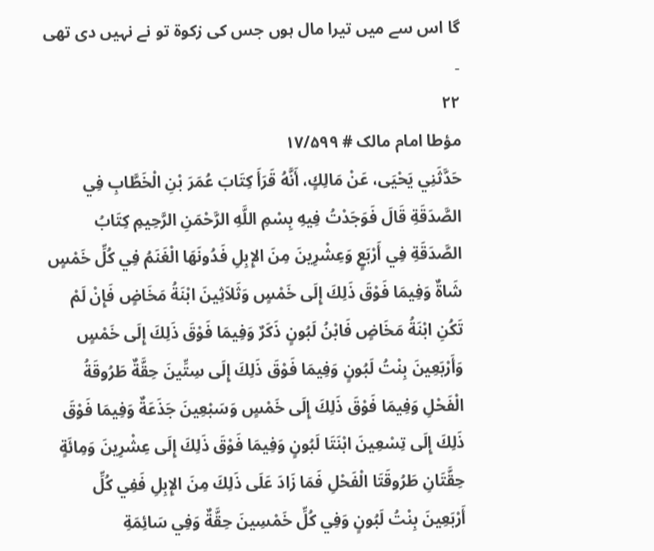گا اس سے میں تیرا مال ہوں جس کی زکوة تو نے نہیں دی تھی ۔
۲۲
مؤطا امام مالک # ۱۷/۵۹۹
حَدَّثَنِي يَحْيَى، عَنْ مَالِكٍ، أَنَّهُ قَرَأَ كِتَابَ عُمَرَ بْنِ الْخَطَّابِ فِي الصَّدَقَةِ قَالَ فَوَجَدْتُ فِيهِ بِسْمِ اللَّهِ الرَّحْمَنِ الرَّحِيمِ كِتَابُ الصَّدَقَةِ فِي أَرْبَعٍ وَعِشْرِينَ مِنَ الإِبِلِ فَدُونَهَا الْغَنَمُ فِي كُلِّ خَمْسٍ شَاةٌ وَفِيمَا فَوْقَ ذَلِكَ إِلَى خَمْسٍ وَثَلاَثِينَ ابْنَةُ مَخَاضٍ فَإِنْ لَمْ تَكُنِ ابْنَةُ مَخَاضٍ فَابْنُ لَبُونٍ ذَكَرٌ وَفِيمَا فَوْقَ ذَلِكَ إِلَى خَمْسٍ وَأَرْبَعِينَ بِنْتُ لَبُونٍ وَفِيمَا فَوْقَ ذَلِكَ إِلَى سِتِّينَ حِقَّةٌ طَرُوقَةُ الْفَحْلِ وَفِيمَا فَوْقَ ذَلِكَ إِلَى خَمْسٍ وَسَبْعِينَ جَذَعَةٌ وَفِيمَا فَوْقَ ذَلِكَ إِلَى تِسْعِينَ ابْنَتَا لَبُونٍ وَفِيمَا فَوْقَ ذَلِكَ إِلَى عِشْرِينَ وَمِائَةٍ حِقَّتَانِ طَرُوقَتَا الْفَحْلِ فَمَا زَادَ عَلَى ذَلِكَ مِنَ الإِبِلِ فَفِي كُلِّ أَرْبَعِينَ بِنْتُ لَبُونٍ وَفِي كُلِّ خَمْسِينَ حِقَّةٌ وَفِي سَائِمَةِ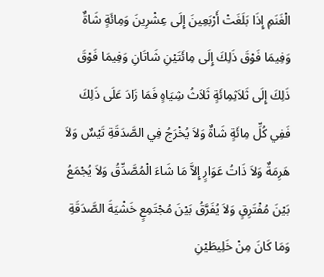الْغَنَمِ إِذَا بَلَغَتْ أَرْبَعِينَ إِلَى عِشْرِينَ وَمِائَةٍ شَاةٌ وَفِيمَا فَوْقَ ذَلِكَ إِلَى مِائَتَيْنِ شَاتَانِ وَفِيمَا فَوْقَ ذَلِكَ إِلَى ثَلاَثِمِائَةٍ ثَلاَثُ شِيَاهٍ فَمَا زَادَ عَلَى ذَلِكَ فَفِي كُلِّ مِائَةٍ شَاةٌ وَلاَ يُخْرَجُ فِي الصَّدَقَةِ تَيْسٌ وَلاَ هَرِمَةٌ وَلاَ ذَاتُ عَوَارٍ إِلاَّ مَا شَاءَ الْمُصَّدِّقُ وَلاَ يُجْمَعُ بَيْنَ مُفْتَرِقٍ وَلاَ يُفَرَّقُ بَيْنَ مُجْتَمِعٍ خَشْيَةَ الصَّدَقَةِ وَمَا كَانَ مِنْ خَلِيطَيْنِ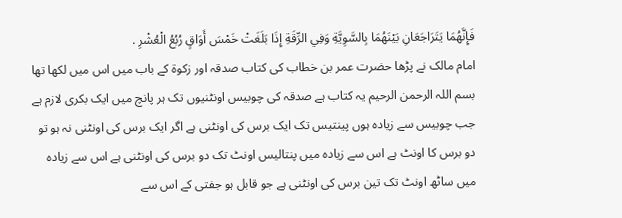فَإِنَّهُمَا يَتَرَاجَعَانِ بَيْنَهُمَا بِالسَّوِيَّةِ وَفِي الرِّقَةِ إِذَا بَلَغَتْ خَمْسَ أَوَاقٍ رُبُعُ الْعُشْرِ .
امام مالک نے پڑھا حضرت عمر بن خطاب کی کتاب صدقہ اور زکوة کے باب میں اس میں لکھا تھا بسم اللہ الرحمن الرحیم یہ کتاب ہے صدقہ کی چوبیس اونٹنیوں تک ہر پانچ میں ایک بکری لازم ہے جب چوبیس سے زیادہ ہوں پینتیس تک ایک برس کی اونٹنی ہے اگر ایک برس کی اونٹنی نہ ہو تو دو برس کا اونٹ ہے اس سے زیادہ میں پنتالیس اونٹ تک دو برس کی اونٹنی ہے اس سے زیادہ میں ساٹھ اونٹ تک تین برس کی اونٹنی ہے جو قابل ہو جفتی کے اس سے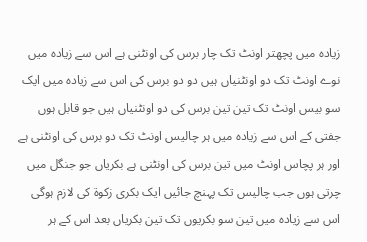زیادہ میں پچھتر اونٹ تک چار برس کی اونٹنی ہے اس سے زیادہ میں نوے اونٹ تک دو اونٹنیاں ہیں دو دو برس کی اس سے زیادہ میں ایک سو بیس اونٹ تک تین تین برس کی دو اونٹنیاں ہیں جو قابل ہوں جفتی کے اس سے زیادہ میں ہر چالیس اونٹ تک دو برس کی اونٹنی ہے اور ہر پچاس اونٹ میں تین برس کی اونٹنی ہے بکریاں جو جنگل میں چرتی ہوں جب چالیس تک پہنچ جائیں ایک بکری زکوة کی لازم ہوگی اس سے زیادہ میں تین سو بکریوں تک تین بکریاں بعد اس کے ہر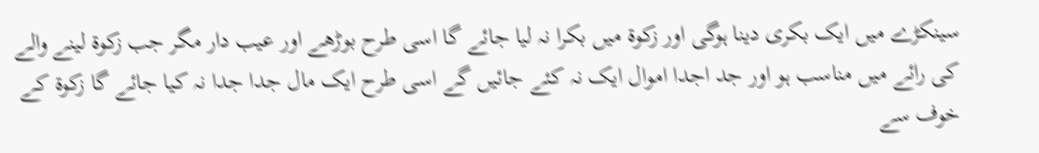سینکڑے میں ایک بکری دینا ہوگی اور زکوة میں بکرا نہ لیا جائے گا اسی طرح بوڑھے اور عیب دار مگر جب زکوۃ لینے والے کی رائے میں مناسب ہو اور جد اجدا اموال ایک نہ کئے جائیں گے اسی طرح ایک مال جدا جدا نہ کیا جائے گا زکوة کے خوف سے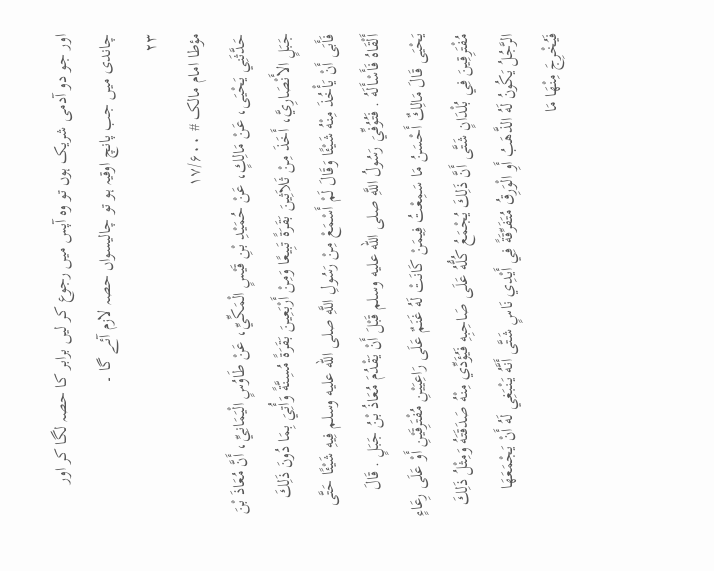اور جو دو آدمی شریک ہوں تو وہ آپس میں رجوع کر لیں برابر کا حصہ لگا کر اور چاندی میں جب پانچ اوقیہ ہو تو چالیسواں حصہ لازم آئے گا ۔
۲۳
مؤطا امام مالک # ۱۷/۶۰۰
حَدَّثَنِي يَحْيَى، عَنْ مَالِكٍ، عَنْ حُمَيْدِ بْنِ قَيْسٍ الْمَكِّيِّ، عَنْ طَاوُسٍ الْيَمَانِيِّ، أَنَّ مُعَاذَ بْنَ جَبَلٍ الأَنْصَارِيَّ، أَخَذَ مِنْ ثَلاَثِينَ بَقَرَةً تَبِيعًا وَمِنْ أَرْبَعِينَ بَقَرَةً مُسِنَّةً وَأُتِيَ بِمَا دُونَ ذَلِكَ فَأَبَى أَنْ يَأْخُذَ مِنْهُ شَيْئًا وَقَالَ لَمْ أَسْمَعْ مِنْ رَسُولِ اللَّهِ صلى الله عليه وسلم فِيهِ شَيْئًا حَتَّى أَلْقَاهُ فَأَسْأَلَهُ . فَتُوُفِّيَ رَسُولُ اللَّهِ صلى الله عليه وسلم قَبْلَ أَنْ يَقْدُمَ مُعَاذُ بْنُ جَبَلٍ . قَالَ يَحْيَى قَالَ مَالِكٌ أَحْسَنُ مَا سَمِعْتُ فِيمَنْ كَانَتْ لَهُ غَنَمٌ عَلَى رَاعِيَيْنِ مُفْتَرِقَيْنِ أَوْ عَلَى رِعَاءٍ مُفْتَرِقِينَ فِي بُلْدَانٍ شَتَّى أَنَّ ذَلِكَ يُجْمَعُ كُلُّهُ عَلَى صَاحِبِهِ فَيُؤَدِّي مِنْهُ صَدَقَتَهُ وَمِثْلُ ذَلِكَ الرَّجُلُ يَكُونُ لَهُ الذَّهَبُ أَوِ الْوَرِقُ مُتَفَرِّقَةً فِي أَيْدِي نَاسٍ شَتَّى أَنَّهُ يَنْبَغِي لَهُ أَنْ يَجْمَعَهَا فَيُخْرِجَ مِنْهَا مَا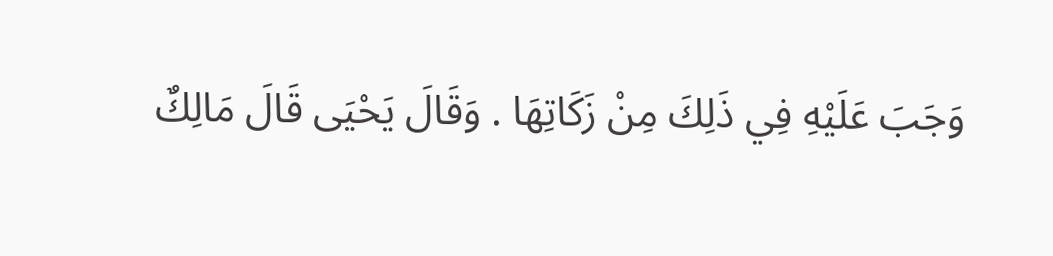وَجَبَ عَلَيْهِ فِي ذَلِكَ مِنْ زَكَاتِهَا . وَقَالَ يَحْيَى قَالَ مَالِكٌ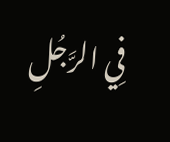فِي الرَّجُلِ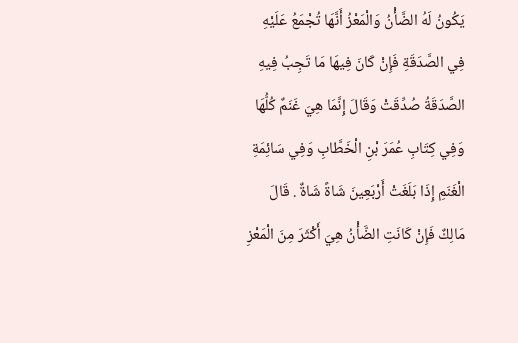يَكُونُ لَهُ الضَّأْنُ وَالْمَعْزُ أَنَّهَا تُجْمَعُ عَلَيْهِ فِي الصَّدَقَةِ فَإِنْ كَانَ فِيهَا مَا تَجِبُ فِيهِ الصَّدَقَةُ صُدِّقَتْ وَقَالَ إِنَّمَا هِيَ غَنَمٌ كُلُّهَا وَفِي كِتَابِ عُمَرَ بْنِ الْخَطَّابِ وَفِي سَائِمَةِ الْغَنَمِ إِذَا بَلَغَتْ أَرْبَعِينَ شَاةً شَاةٌ . قَالَ مَالِكٌ فَإِنْ كَانَتِ الضَّأْنُ هِيَ أَكْثَرَ مِنَ الْمَعْزِ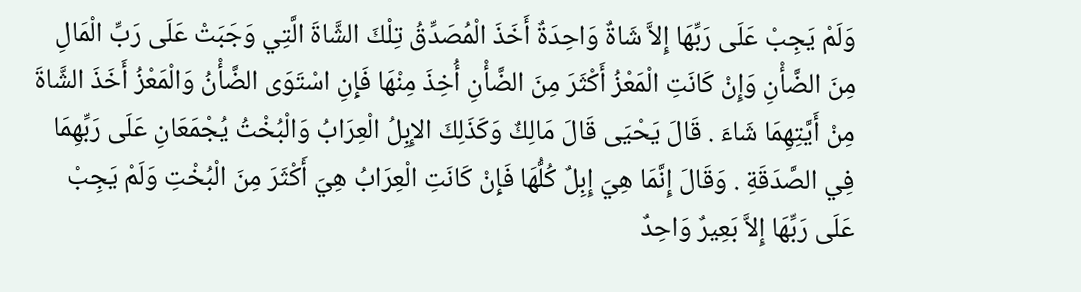وَلَمْ يَجِبْ عَلَى رَبِّهَا إِلاَّ شَاةٌ وَاحِدَةٌ أَخَذَ الْمُصَدِّقُ تِلْكَ الشَّاةَ الَّتِي وَجَبَتْ عَلَى رَبِّ الْمَالِ مِنَ الضَّأْنِ وَإِنْ كَانَتِ الْمَعْزُ أَكْثَرَ مِنَ الضَّأْنِ أُخِذَ مِنْهَا فَإِنِ اسْتَوَى الضَّأْنُ وَالْمَعْزُ أَخَذَ الشَّاةَ مِنْ أَيَّتِهِمَا شَاءَ . قَالَ يَحْيَى قَالَ مَالِكٌ وَكَذَلِكَ الإِبِلُ الْعِرَابُ وَالْبُخْتُ يُجْمَعَانِ عَلَى رَبِّهِمَا فِي الصَّدَقَةِ . وَقَالَ إِنَّمَا هِيَ إِبِلٌ كُلُّهَا فَإِنْ كَانَتِ الْعِرَابُ هِيَ أَكْثَرَ مِنَ الْبُخْتِ وَلَمْ يَجِبْ عَلَى رَبِّهَا إِلاَّ بَعِيرٌ وَاحِدٌ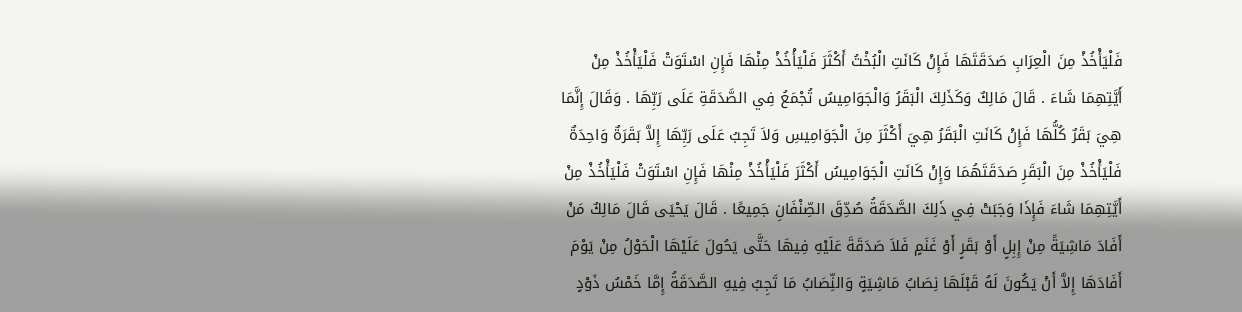فَلْيَأْخُذْ مِنَ الْعِرَابِ صَدَقَتَهَا فَإِنْ كَانَتِ الْبُخْتُ أَكْثَرَ فَلْيَأْخُذْ مِنْهَا فَإِنِ اسْتَوَتْ فَلْيَأْخُذْ مِنْ أَيَّتِهِمَا شَاءَ . قَالَ مَالِكٌ وَكَذَلِكَ الْبَقَرُ وَالْجَوَامِيسُ تُجْمَعُ فِي الصَّدَقَةِ عَلَى رَبِّهَا . وَقَالَ إِنَّمَا هِيَ بَقَرٌ كُلُّهَا فَإِنْ كَانَتِ الْبَقَرُ هِيَ أَكْثَرَ مِنَ الْجَوَامِيسِ وَلاَ تَجِبُ عَلَى رَبِّهَا إِلاَّ بَقَرَةٌ وَاحِدَةٌ فَلْيَأْخُذْ مِنَ الْبَقَرِ صَدَقَتَهُمَا وَإِنْ كَانَتِ الْجَوَامِيسُ أَكْثَرَ فَلْيَأْخُذْ مِنْهَا فَإِنِ اسْتَوَتْ فَلْيَأْخُذْ مِنْ أَيَّتِهِمَا شَاءَ فَإِذَا وَجَبَتْ فِي ذَلِكَ الصَّدَقَةُ صُدِّقَ الصِّنْفَانِ جَمِيعًا . قَالَ يَحْيَى قَالَ مَالِكٌ مَنْ أَفَادَ مَاشِيَةً مِنْ إِبِلٍ أَوْ بَقَرٍ أَوْ غَنَمٍ فَلاَ صَدَقَةَ عَلَيْهِ فِيهَا حَتَّى يَحُولَ عَلَيْهَا الْحَوْلُ مِنْ يَوْمَ أَفَادَهَا إِلاَّ أَنْ يَكُونَ لَهُ قَبْلَهَا نِصَابُ مَاشِيَةٍ وَالنِّصَابُ مَا تَجِبُ فِيهِ الصَّدَقَةُ إِمَّا خَمْسُ ذَوْدٍ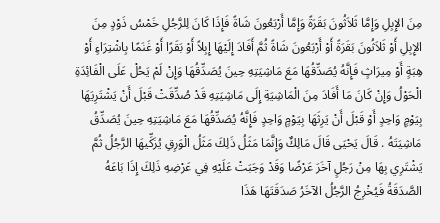مِنَ الإِبِلِ وَإِمَّا ثَلاَثُونَ بَقَرَةً وَإِمَّا أَرْبَعُونَ شَاةً فَإِذَا كَانَ لِلرَّجُلِ خَمْسُ ذَوْدٍ مِنَ الإِبِلِ أَوْ ثَلاَثُونَ بَقَرَةً أَوْ أَرْبَعُونَ شَاةً ثُمَّ أَفَادَ إِلَيْهَا إِبِلاً أَوْ بَقَرًا أَوْ غَنَمًا بِاشْتِرَاءٍ أَوْ هِبَةٍ أَوْ مِيرَاثٍ فَإِنَّهُ يُصَدِّقُهَا مَعَ مَاشِيَتِهِ حِينَ يُصَدِّقُهَا وَإِنْ لَمْ يَحُلْ عَلَى الْفَائِدَةِ الْحَوْلُ وَإِنْ كَانَ مَا أَفَادَ مِنَ الْمَاشِيَةِ إِلَى مَاشِيَتِهِ قَدْ صُدِّقَتْ قَبْلَ أَنْ يَشْتَرِيَهَا بِيَوْمٍ وَاحِدٍ أَوْ قَبْلَ أَنْ يَرِثَهَا بِيَوْمٍ وَاحِدٍ فَإِنَّهُ يُصَدِّقُهَا مَعَ مَاشِيَتِهِ حِينَ يُصَدِّقُ مَاشِيَتَهُ . قَالَ يَحْيَى قَالَ مَالِكٌ وَإِنَّمَا مَثَلُ ذَلِكَ مَثَلُ الْوَرِقِ يُزَكِّيهَا الرَّجُلُ ثُمَّ يَشْتَرِي بِهَا مِنْ رَجُلٍ آخَرَ عَرْضًا وَقَدْ وَجَبَتْ عَلَيْهِ فِي عَرْضِهِ ذَلِكَ إِذَا بَاعَهُ الصَّدَقَةُ فَيُخْرِجُ الرَّجُلُ الآخَرُ صَدَقَتَهَا هَذَا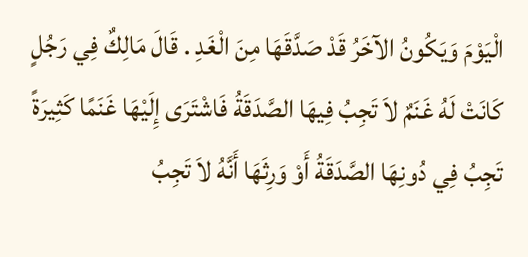الْيَوْمَ وَيَكُونُ الآخَرُ قَدْ صَدَّقَهَا مِنَ الْغَدِ . قَالَ مَالِكٌ فِي رَجُلٍ كَانَتْ لَهُ غَنَمٌ لاَ تَجِبُ فِيهَا الصَّدَقَةُ فَاشْتَرَى إِلَيْهَا غَنَمًا كَثِيرَةً تَجِبُ فِي دُونِهَا الصَّدَقَةُ أَوْ وَرِثَهَا أَنَّهُ لاَ تَجِبُ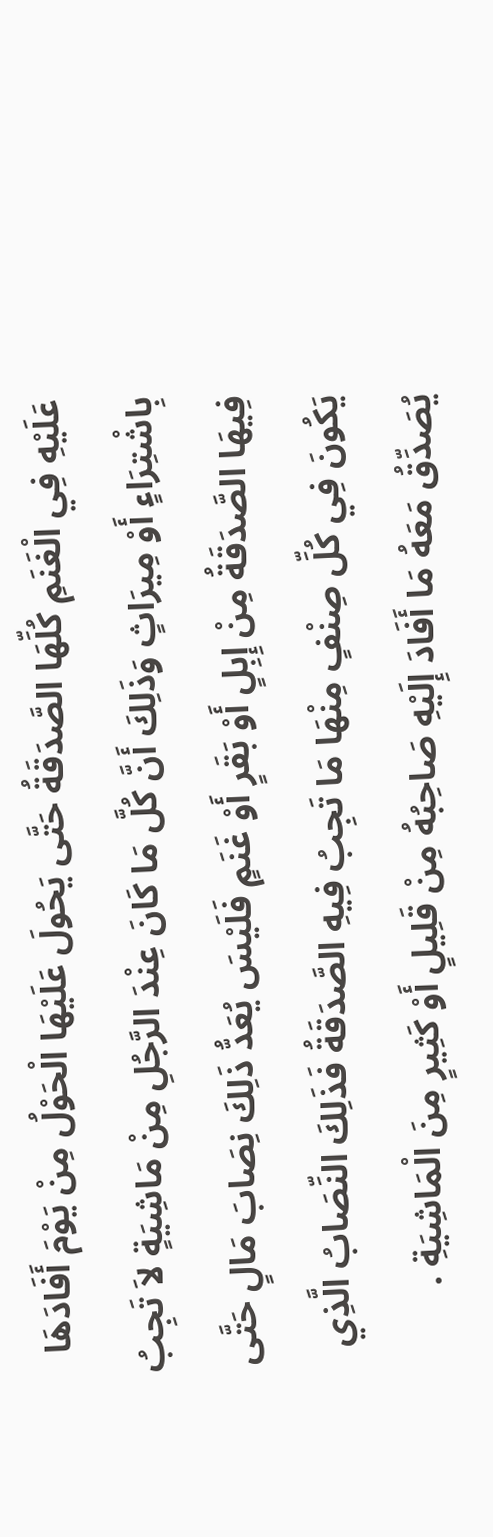عَلَيْهِ فِي الْغَنَمِ كُلِّهَا الصَّدَقَةُ حَتَّى يَحُولَ عَلَيْهَا الْحَوْلُ مِنْ يَوْمَ أَفَادَهَا بِاشْتِرَاءٍ أَوْ مِيرَاثٍ وَذَلِكَ أَنَّ كُلَّ مَا كَانَ عِنْدَ الرَّجُلِ مِنْ مَاشِيَةٍ لاَ تَجِبُ فِيهَا الصَّدَقَةُ مِنْ إِبِلٍ أَوْ بَقَرٍ أَوْ غَنَمٍ فَلَيْسَ يُعَدُّ ذَلِكَ نِصَابَ مَالٍ حَتَّى يَكُونَ فِي كُلِّ صِنْفٍ مِنْهَا مَا تَجِبُ فِيهِ الصَّدَقَةُ فَذَلِكَ النِّصَابُ الَّذِي يُصَدِّقُ مَعَهُ مَا أَفَادَ إِلَيْهِ صَاحِبُهُ مِنْ قَلِيلٍ أَوْ كَثِيرٍ مِنَ الْمَاشِيَةِ .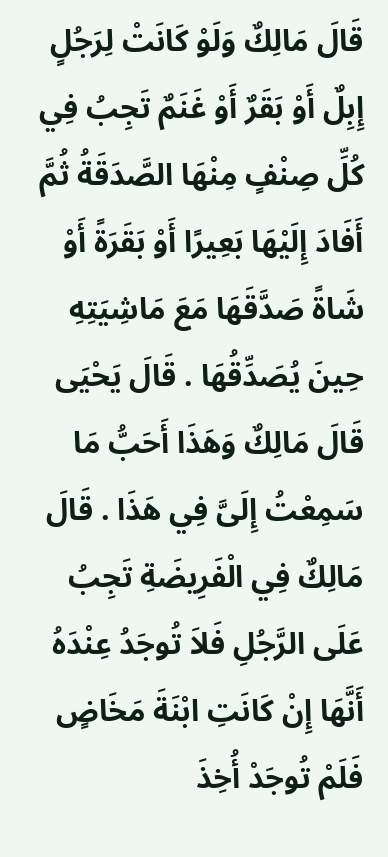قَالَ مَالِكٌ وَلَوْ كَانَتْ لِرَجُلٍ إِبِلٌ أَوْ بَقَرٌ أَوْ غَنَمٌ تَجِبُ فِي كُلِّ صِنْفٍ مِنْهَا الصَّدَقَةُ ثُمَّ أَفَادَ إِلَيْهَا بَعِيرًا أَوْ بَقَرَةً أَوْ شَاةً صَدَّقَهَا مَعَ مَاشِيَتِهِ حِينَ يُصَدِّقُهَا . قَالَ يَحْيَى قَالَ مَالِكٌ وَهَذَا أَحَبُّ مَا سَمِعْتُ إِلَىَّ فِي هَذَا . قَالَ مَالِكٌ فِي الْفَرِيضَةِ تَجِبُ عَلَى الرَّجُلِ فَلاَ تُوجَدُ عِنْدَهُ أَنَّهَا إِنْ كَانَتِ ابْنَةَ مَخَاضٍ فَلَمْ تُوجَدْ أُخِذَ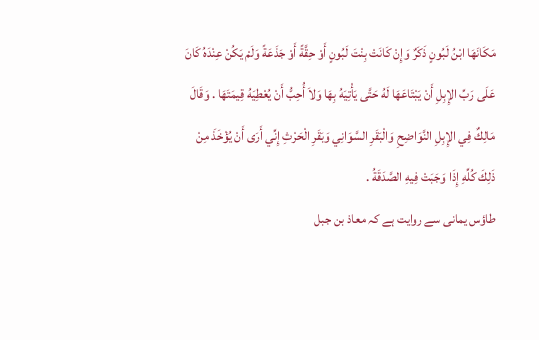مَكَانَهَا ابْنُ لَبُونٍ ذَكَرٌ وَإِنْ كَانَتْ بِنْتَ لَبُونٍ أَوْ حِقَّةً أَوْ جَذَعَةً وَلَمْ يَكُنْ عِنْدَهُ كَانَ عَلَى رَبِّ الإِبِلِ أَنْ يَبْتَاعَهَا لَهُ حَتَّى يَأْتِيَهُ بِهَا وَلاَ أُحِبُّ أَنْ يُعْطِيَهُ قِيمَتَهَا . وَقَالَ مَالِكٌ فِي الإِبِلِ النَّوَاضِحِ وَالْبَقَرِ السَّوَانِي وَبَقَرِ الْحَرْثِ إِنِّي أَرَى أَنْ يُؤْخَذَ مِنْ ذَلِكَ كُلِّهِ إِذَا وَجَبَتْ فِيهِ الصَّدَقَةُ .
طاؤس یمانی سے روایت ہے کہ معاذ بن جبل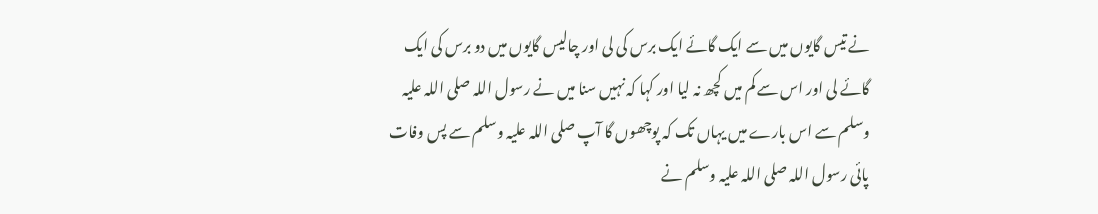نے تیس گایوں میں سے ایک گائے ایک برس کی لی اور چالیس گایوں میں دو برس کی ایک گائے لی اور اس سے کم میں کچھ نہ لیا اور کہا کہ نہیں سنا میں نے رسول اللہ صلی اللہ علیہ وسلم سے اس بارے میں یہاں تک کہ پوچھوں گا آپ صلی اللہ علیہ وسلم سے پس وفات پائی رسول اللہ صلی اللہ علیہ وسلم نے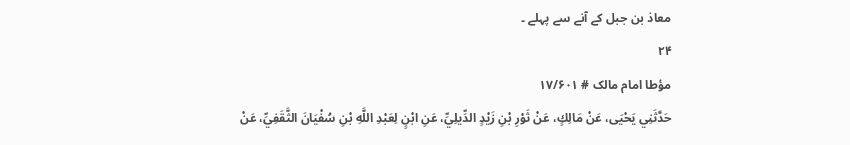معاذ بن جبل کے آنے سے پہلے ۔
۲۴
مؤطا امام مالک # ۱۷/۶۰۱
حَدَّثَنِي يَحْيَى، عَنْ مَالِكٍ، عَنْ ثَوْرِ بْنِ زَيْدٍ الدِّيلِيِّ، عَنِ ابْنٍ لِعَبْدِ اللَّهِ بْنِ سُفْيَانَ الثَّقَفِيِّ، عَنْ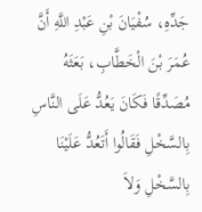جَدِّهِ، سُفْيَانَ بْنِ عَبْدِ اللَّهِ أَنَّ عُمَرَ بْنَ الْخَطَّابِ، بَعَثَهُ مُصَدِّقًا فَكَانَ يَعُدُّ عَلَى النَّاسِ بِالسَّخْلِ فَقَالُوا أَتَعُدُّ عَلَيْنَا بِالسَّخْلِ وَلاَ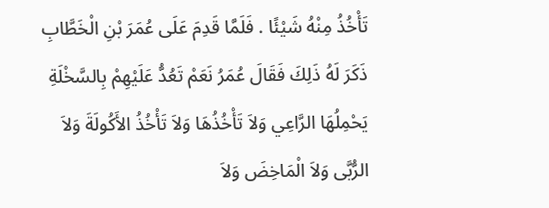تَأْخُذُ مِنْهُ شَيْئًا . فَلَمَّا قَدِمَ عَلَى عُمَرَ بْنِ الْخَطَّابِ ذَكَرَ لَهُ ذَلِكَ فَقَالَ عُمَرُ نَعَمْ تَعُدُّ عَلَيْهِمْ بِالسَّخْلَةِ يَحْمِلُهَا الرَّاعِي وَلاَ تَأْخُذُهَا وَلاَ تَأْخُذُ الأَكُولَةَ وَلاَ الرُّبَّى وَلاَ الْمَاخِضَ وَلاَ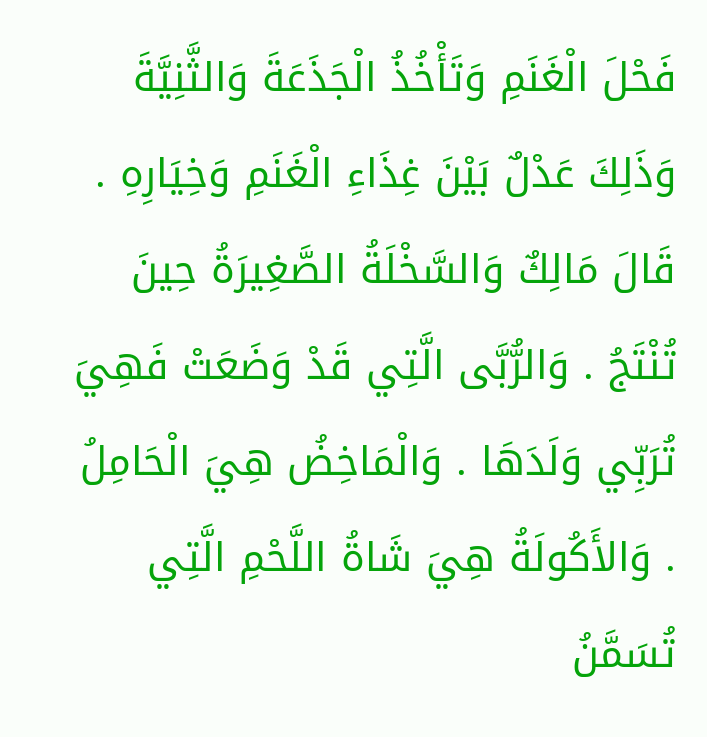فَحْلَ الْغَنَمِ وَتَأْخُذُ الْجَذَعَةَ وَالثَّنِيَّةَ وَذَلِكَ عَدْلٌ بَيْنَ غِذَاءِ الْغَنَمِ وَخِيَارِهِ . قَالَ مَالِكٌ وَالسَّخْلَةُ الصَّغِيرَةُ حِينَ تُنْتَجُ . وَالرُّبَّى الَّتِي قَدْ وَضَعَتْ فَهِيَ تُرَبِّي وَلَدَهَا . وَالْمَاخِضُ هِيَ الْحَامِلُ . وَالأَكُولَةُ هِيَ شَاةُ اللَّحْمِ الَّتِي تُسَمَّنُ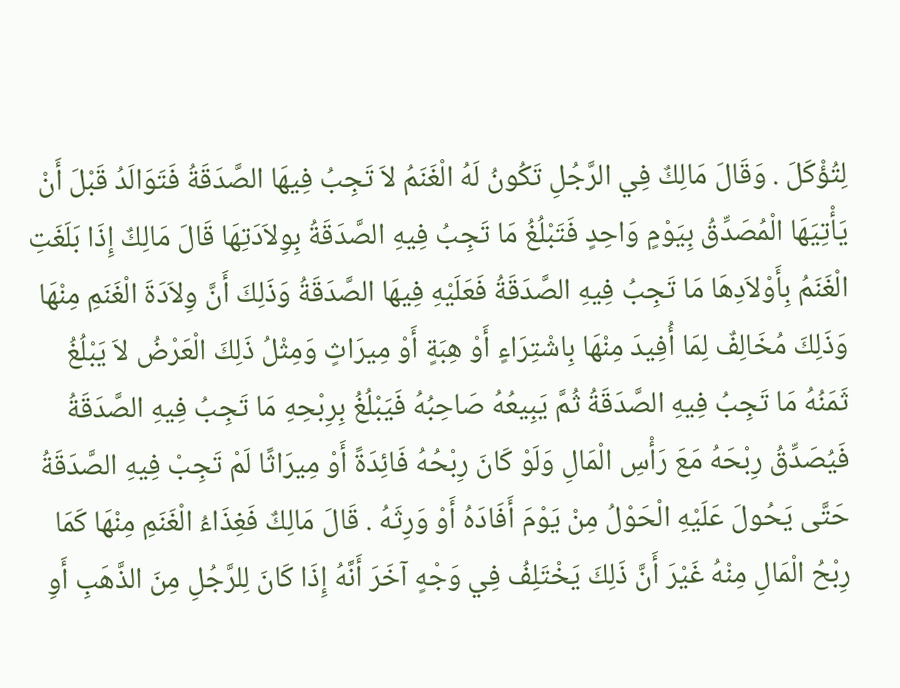لِتُؤْكَلَ . وَقَالَ مَالِكٌ فِي الرَّجُلِ تَكُونُ لَهُ الْغَنَمُ لاَ تَجِبُ فِيهَا الصَّدَقَةُ فَتَوَالَدُ قَبْلَ أَنْ يَأْتِيَهَا الْمُصَدِّقُ بِيَوْمٍ وَاحِدٍ فَتَبْلُغُ مَا تَجِبُ فِيهِ الصَّدَقَةُ بِوِلاَدَتِهَا قَالَ مَالِكٌ إِذَا بَلَغَتِ الْغَنَمُ بِأَوْلاَدِهَا مَا تَجِبُ فِيهِ الصَّدَقَةُ فَعَلَيْهِ فِيهَا الصَّدَقَةُ وَذَلِكَ أَنَّ وِلاَدَةَ الْغَنَمِ مِنْهَا وَذَلِكَ مُخَالِفٌ لِمَا أُفِيدَ مِنْهَا بِاشْتِرَاءٍ أَوْ هِبَةٍ أَوْ مِيرَاثٍ وَمِثْلُ ذَلِكَ الْعَرْضُ لاَ يَبْلُغُ ثَمَنُهُ مَا تَجِبُ فِيهِ الصَّدَقَةُ ثُمَّ يَبِيعُهُ صَاحِبُهُ فَيَبْلُغُ بِرِبْحِهِ مَا تَجِبُ فِيهِ الصَّدَقَةُ فَيُصَدِّقُ رِبْحَهُ مَعَ رَأْسِ الْمَالِ وَلَوْ كَانَ رِبْحُهُ فَائِدَةً أَوْ مِيرَاثًا لَمْ تَجِبْ فِيهِ الصَّدَقَةُ حَتَّى يَحُولَ عَلَيْهِ الْحَوْلُ مِنْ يَوْمَ أَفَادَهُ أَوْ وَرِثَهُ . قَالَ مَالِكٌ فَغِذَاءُ الْغَنَمِ مِنْهَا كَمَا رِبْحُ الْمَالِ مِنْهُ غَيْرَ أَنَّ ذَلِكَ يَخْتَلِفُ فِي وَجْهٍ آخَرَ أَنَّهُ إِذَا كَانَ لِلرَّجُلِ مِنَ الذَّهَبِ أَوِ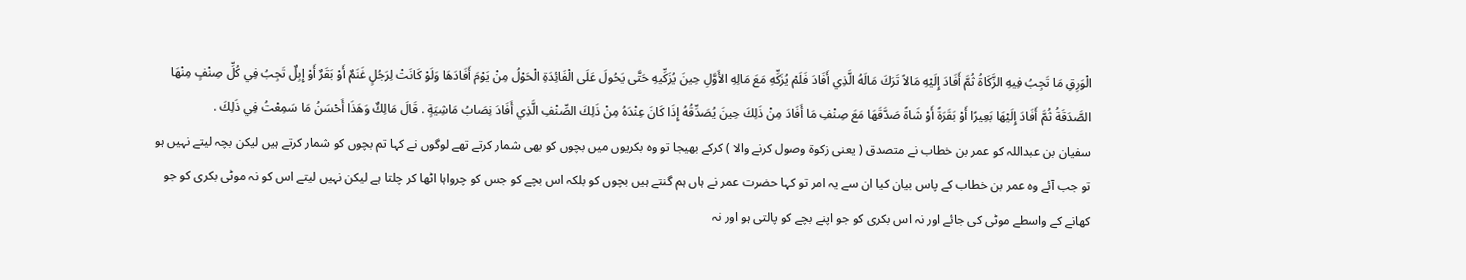الْوَرِقِ مَا تَجِبُ فِيهِ الزَّكَاةُ ثُمَّ أَفَادَ إِلَيْهِ مَالاً تَرَكَ مَالَهُ الَّذِي أَفَادَ فَلَمْ يُزَكِّهِ مَعَ مَالِهِ الأَوَّلِ حِينَ يُزَكِّيهِ حَتَّى يَحُولَ عَلَى الْفَائِدَةِ الْحَوْلُ مِنْ يَوْمَ أَفَادَهَا وَلَوْ كَانَتْ لِرَجُلٍ غَنَمٌ أَوْ بَقَرٌ أَوْ إِبِلٌ تَجِبُ فِي كُلِّ صِنْفٍ مِنْهَا الصَّدَقَةُ ثُمَّ أَفَادَ إِلَيْهَا بَعِيرًا أَوْ بَقَرَةً أَوْ شَاةً صَدَّقَهَا مَعَ صِنْفِ مَا أَفَادَ مِنْ ذَلِكَ حِينَ يُصَدِّقُهُ إِذَا كَانَ عِنْدَهُ مِنْ ذَلِكَ الصِّنْفِ الَّذِي أَفَادَ نِصَابُ مَاشِيَةٍ . قَالَ مَالِكٌ وَهَذَا أَحْسَنُ مَا سَمِعْتُ فِي ذَلِكَ .
سفیان بن عبداللہ کو عمر بن خطاب نے متصدق ( یعنی زکوۃ وصول کرنے والا ) کرکے بھیجا تو وہ بکریوں میں بچوں کو بھی شمار کرتے تھے لوگوں نے کہا تم بچوں کو شمار کرتے ہیں لیکن بچہ لیتے نہیں ہو تو جب آئے وہ عمر بن خطاب کے پاس بیان کیا ان سے یہ امر تو کہا حضرت عمر نے ہاں ہم گنتے ہیں بچوں کو بلکہ اس بچے کو جس کو چرواہا اٹھا کر چلتا ہے لیکن نہیں لیتے اس کو نہ موٹی بکری کو جو کھانے کے واسطے موٹی کی جائے اور نہ اس بکری کو جو اپنے بچے کو پالتی ہو اور نہ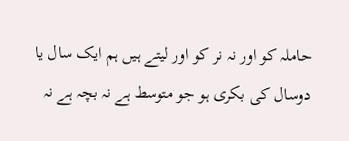حاملہ کو اور نہ نر کو اور لیتے ہیں ہم ایک سال یا دوسال کی بکری ہو جو متوسط ہے نہ بچہ ہے نہ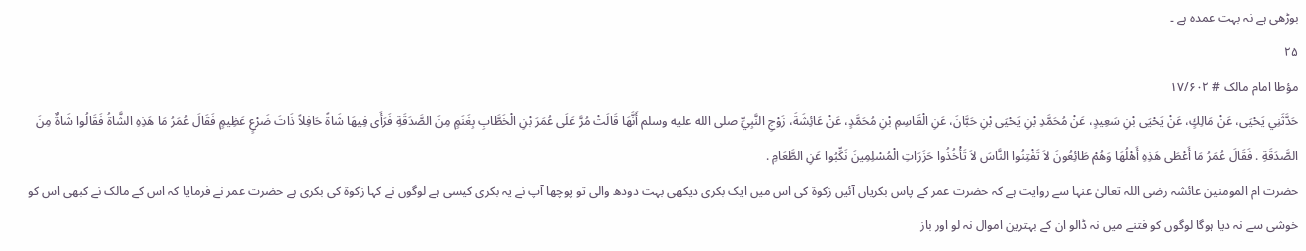بوڑھی ہے نہ بہت عمدہ ہے ۔
۲۵
مؤطا امام مالک # ۱۷/۶۰۲
حَدَّثَنِي يَحْيَى، عَنْ مَالِكٍ، عَنْ يَحْيَى بْنِ سَعِيدٍ، عَنْ مُحَمَّدِ بْنِ يَحْيَى بْنِ حَبَّانَ، عَنِ الْقَاسِمِ بْنِ مُحَمَّدٍ، عَنْ عَائِشَةَ، زَوْجِ النَّبِيِّ صلى الله عليه وسلم أَنَّهَا قَالَتْ مُرَّ عَلَى عُمَرَ بْنِ الْخَطَّابِ بِغَنَمٍ مِنَ الصَّدَقَةِ فَرَأَى فِيهَا شَاةً حَافِلاً ذَاتَ ضَرْعٍ عَظِيمٍ فَقَالَ عُمَرُ مَا هَذِهِ الشَّاةُ فَقَالُوا شَاةٌ مِنَ الصَّدَقَةِ . فَقَالَ عُمَرُ مَا أَعْطَى هَذِهِ أَهْلُهَا وَهُمْ طَائِعُونَ لاَ تَفْتِنُوا النَّاسَ لاَ تَأْخُذُوا حَزَرَاتِ الْمُسْلِمِينَ نَكِّبُوا عَنِ الطَّعَامِ .
حضرت ام المومنین عائشہ رضی اللہ تعالیٰ عنہا سے روایت ہے کہ حضرت عمر کے پاس بکریاں آئیں زکوة کی اس میں ایک بکری دیکھی بہت دودھ والی تو پوچھا آپ نے یہ بکری کیسی ہے لوگوں نے کہا زکوة کی بکری ہے حضرت عمر نے فرمایا کہ اس کے مالک نے کبھی اس کو خوشی سے نہ دیا ہوگا لوگوں کو فتنے میں نہ ڈالو ان کے بہترین اموال نہ لو اور باز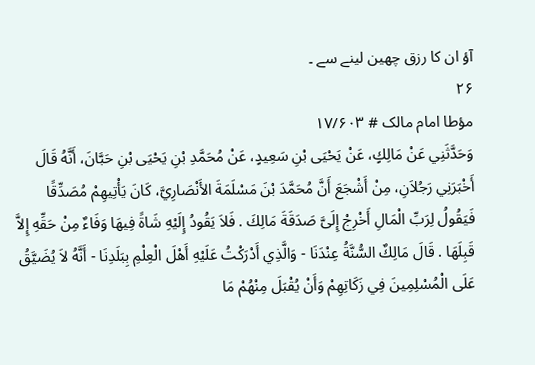آؤ ان کا رزق چھین لینے سے ۔
۲۶
مؤطا امام مالک # ۱۷/۶۰۳
وَحَدَّثَنِي عَنْ مَالِكٍ، عَنْ يَحْيَى بْنِ سَعِيدٍ، عَنْ مُحَمَّدِ بْنِ يَحْيَى بْنِ حَبَّانَ، أَنَّهُ قَالَ أَخْبَرَنِي رَجُلاَنِ، مِنْ أَشْجَعَ أَنَّ مُحَمَّدَ بْنَ مَسْلَمَةَ الأَنْصَارِيَّ، كَانَ يَأْتِيهِمْ مُصَدِّقًا فَيَقُولُ لِرَبِّ الْمَالِ أَخْرِجْ إِلَىَّ صَدَقَةَ مَالِكَ . فَلاَ يَقُودُ إِلَيْهِ شَاةً فِيهَا وَفَاءٌ مِنْ حَقِّهِ إِلاَّ قَبِلَهَا . قَالَ مَالِكٌ السُّنَّةُ عِنْدَنَا - وَالَّذِي أَدْرَكْتُ عَلَيْهِ أَهْلَ الْعِلْمِ بِبَلَدِنَا - أَنَّهُ لاَ يُضَيَّقُ عَلَى الْمُسْلِمِينَ فِي زَكَاتِهِمْ وَأَنْ يُقْبَلَ مِنْهُمْ مَا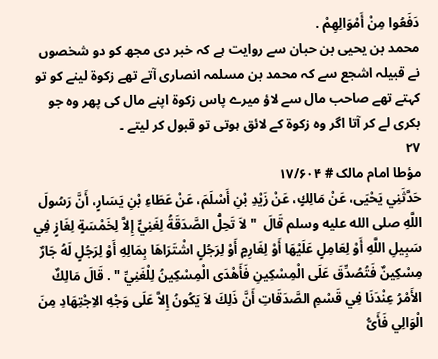دَفَعُوا مِنْ أَمْوَالِهِمْ .
محمد بن یحیی بن حبان سے روایت ہے کہ خبر دی مجھ کو دو شخصوں نے قبیلہ اشجع سے کہ محمد بن مسلمہ انصاری آتے تھے زکوة لینے کو تو کہتے تھے صاحب مال سے لاؤ میرے پاس زکوة اپنے مال کی پھر وہ جو بکری لے کر آتا اگر وہ زکوة کے لائق ہوتی تو قبول کر لیتے ۔
۲۷
مؤطا امام مالک # ۱۷/۶۰۴
حَدَّثَنِي يَحْيَى، عَنْ مَالِكٍ، عَنْ زَيْدِ بْنِ أَسْلَمَ، عَنْ عَطَاءِ بْنِ يَسَارٍ، أَنَّ رَسُولَ اللَّهِ صلى الله عليه وسلم قَالَ  " لاَ تَحِلُّ الصَّدَقَةُ لِغَنِيٍّ إِلاَّ لِخَمْسَةٍ لِغَازٍ فِي سَبِيلِ اللَّهِ أَوْ لِعَامِلٍ عَلَيْهَا أَوْ لِغَارِمٍ أَوْ لِرَجُلٍ اشْتَرَاهَا بِمَالِهِ أَوْ لِرَجُلٍ لَهُ جَارٌ مِسْكِينٌ فَتُصُدِّقَ عَلَى الْمِسْكِينِ فَأَهْدَى الْمِسْكِينُ لِلْغَنِيِّ " . قَالَ مَالِكٌ الأَمْرُ عِنْدَنَا فِي قَسْمِ الصَّدَقَاتِ أَنَّ ذَلِكَ لاَ يَكُونُ إِلاَّ عَلَى وَجْهِ الاِجْتِهَادِ مِنَ الْوَالِي فَأَىُّ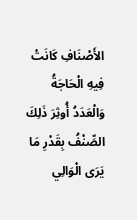الأَصْنَافِ كَانَتْ فِيهِ الْحَاجَةُ وَالْعَدَدُ أُوثِرَ ذَلِكَ الصِّنْفُ بِقَدْرِ مَا يَرَى الْوَالِي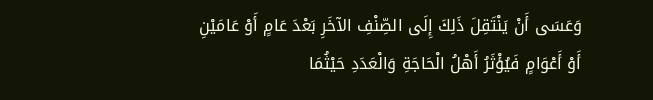وَعَسَى أَنْ يَنْتَقِلَ ذَلِكَ إِلَى الصِّنْفِ الآخَرِ بَعْدَ عَامٍ أَوْ عَامَيْنِ أَوْ أَعْوَامٍ فَيُؤْثَرُ أَهْلُ الْحَاجَةِ وَالْعَدَدِ حَيْثُمَا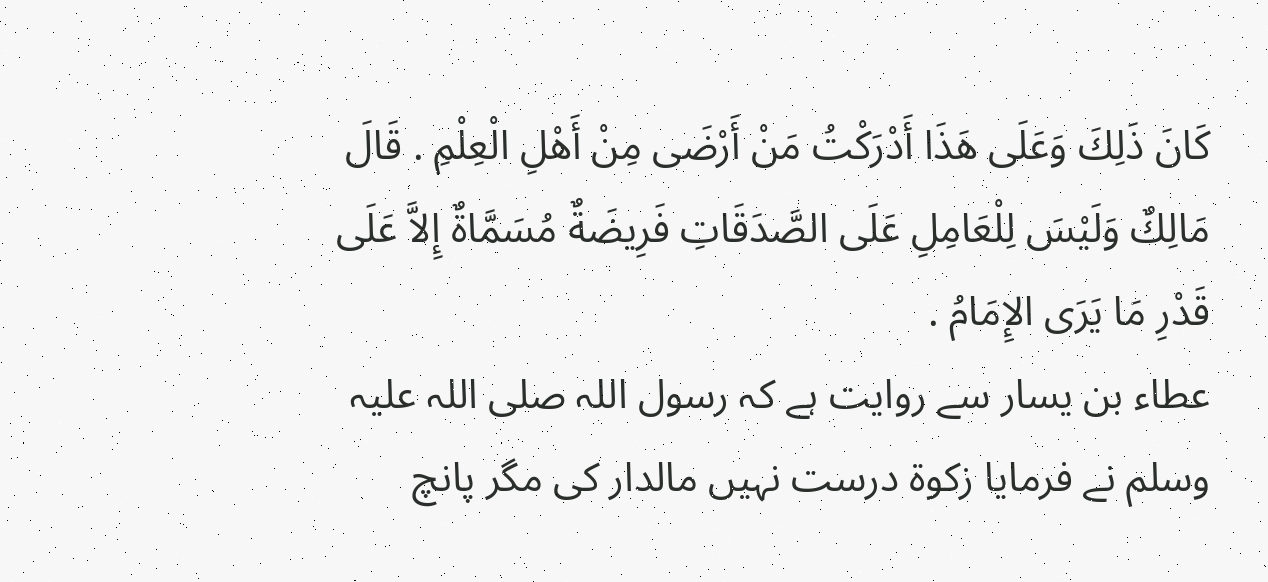كَانَ ذَلِكَ وَعَلَى هَذَا أَدْرَكْتُ مَنْ أَرْضَى مِنْ أَهْلِ الْعِلْمِ . قَالَ مَالِكٌ وَلَيْسَ لِلْعَامِلِ عَلَى الصَّدَقَاتِ فَرِيضَةٌ مُسَمَّاةٌ إِلاَّ عَلَى قَدْرِ مَا يَرَى الإِمَامُ .
عطاء بن یسار سے روایت ہے کہ رسول اللہ صلی اللہ علیہ وسلم نے فرمایا زکوة درست نہیں مالدار کی مگر پانچ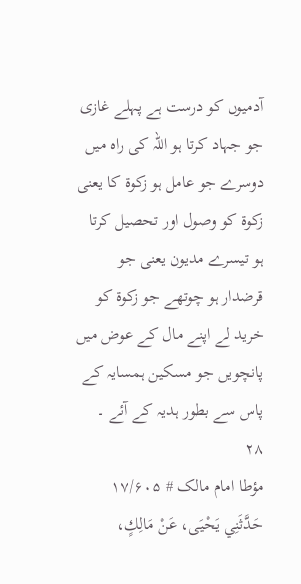آدمیوں کو درست ہے پہلے غازی جو جہاد کرتا ہو اللہ کی راہ میں دوسرے جو عامل ہو زکوة کا یعنی زکوة کو وصول اور تحصیل کرتا ہو تیسرے مدیون یعنی جو قرضدار ہو چوتھے جو زکوة کو خرید لے اپنے مال کے عوض میں پانچویں جو مسکین ہمسایہ کے پاس سے بطور ہدیہ کے آئے ۔
۲۸
مؤطا امام مالک # ۱۷/۶۰۵
حَدَّثَنِي يَحْيَى، عَنْ مَالِكٍ،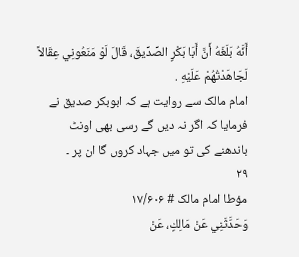أَنَّهُ بَلَغَهُ أَنَّ أَبَا بَكْرٍ الصِّدِّيقَ، قَالَ لَوْ مَنَعُونِي عِقَالاً لَجَاهَدْتُهُمْ عَلَيْهِ .
امام مالک سے روایت ہے کہ ابوبکر صدیق نے فرمایا کہ اگر نہ دیں گے رسی بھی اونٹ باندھنے کی تو میں جہاد کروں گا ان پر ۔
۲۹
مؤطا امام مالک # ۱۷/۶۰۶
وَحَدَّثَنِي عَنْ مَالِكٍ، عَنْ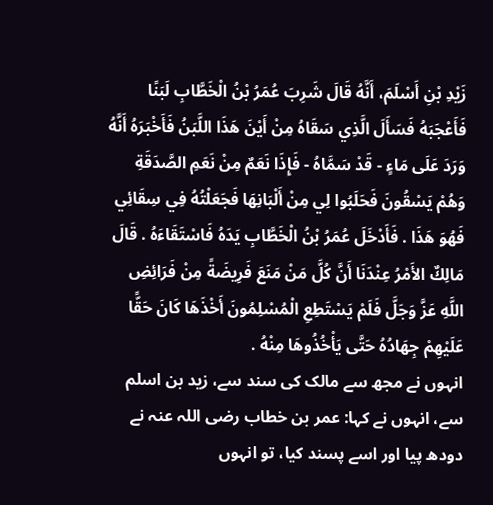زَيْدِ بْنِ أَسْلَمَ، أَنَّهُ قَالَ شَرِبَ عُمَرُ بْنُ الْخَطَّابِ لَبَنًا فَأَعْجَبَهُ فَسَأَلَ الَّذِي سَقَاهُ مِنْ أَيْنَ هَذَا اللَّبَنُ فَأَخْبَرَهُ أَنَّهُ وَرَدَ عَلَى مَاءٍ - قَدْ سَمَّاهُ - فَإِذَا نَعَمٌ مِنْ نَعَمِ الصَّدَقَةِ وَهُمْ يَسْقُونَ فَحَلَبُوا لِي مِنْ أَلْبَانِهَا فَجَعَلْتُهُ فِي سِقَائِي فَهُوَ هَذَا . فَأَدْخَلَ عُمَرُ بْنُ الْخَطَّابِ يَدَهُ فَاسْتَقَاءَهُ . قَالَ مَالِكٌ الأَمْرُ عِنْدَنَا أَنَّ كُلَّ مَنْ مَنَعَ فَرِيضَةً مِنْ فَرَائِضِ اللَّهِ عَزَّ وَجَلَّ فَلَمْ يَسْتَطِعِ الْمُسْلِمُونَ أَخْذَهَا كَانَ حَقًّا عَلَيْهِمْ جِهَادُهُ حَتَّى يَأْخُذُوهَا مِنْهُ .
انہوں نے مجھ سے مالک کی سند سے، زید بن اسلم سے، انہوں نے کہا: عمر بن خطاب رضی اللہ عنہ نے دودھ پیا اور اسے پسند کیا، تو انہوں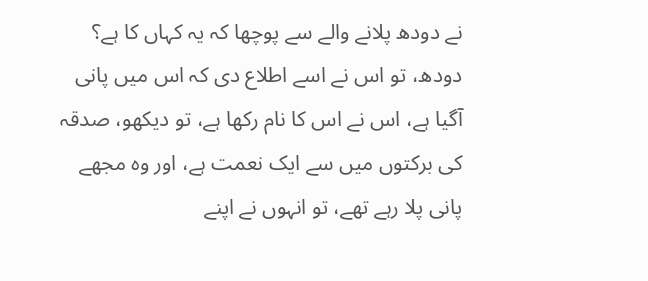نے دودھ پلانے والے سے پوچھا کہ یہ کہاں کا ہے؟ دودھ، تو اس نے اسے اطلاع دی کہ اس میں پانی آگیا ہے، اس نے اس کا نام رکھا ہے، تو دیکھو، صدقہ کی برکتوں میں سے ایک نعمت ہے، اور وہ مجھے پانی پلا رہے تھے، تو انہوں نے اپنے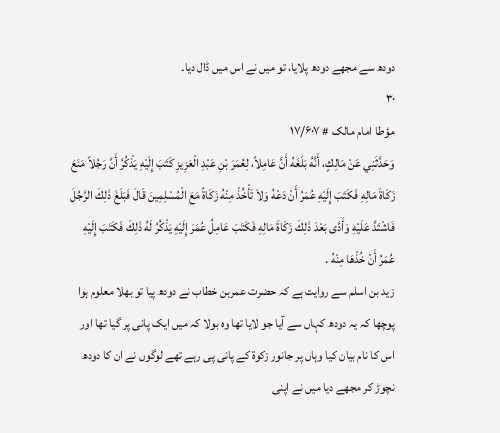دودھ سے مجھے دودھ پلایا، تو میں نے اس میں ڈال دیا۔
۳۰
مؤطا امام مالک # ۱۷/۶۰۷
وَحَدَّثَنِي عَنْ مَالِكٍ، أَنَّهُ بَلَغَهُ أَنَّ عَامِلاً، لِعُمَرَ بْنِ عَبْدِ الْعَزِيزِ كَتَبَ إِلَيْهِ يَذْكُرُ أَنَّ رَجُلاً مَنَعَ زَكَاةَ مَالِهِ فَكَتَبَ إِلَيْهِ عُمَرُ أَنْ دَعْهُ وَلاَ تَأْخُذْ مِنْهُ زَكَاةً مَعَ الْمُسْلِمِينَ قَالَ فَبَلَغَ ذَلِكَ الرَّجُلَ فَاشْتَدَّ عَلَيْهِ وَأَدَّى بَعْدَ ذَلِكَ زَكَاةَ مَالِهِ فَكَتَبَ عَامِلُ عُمَرَ إِلَيْهِ يَذْكُرُ لَهُ ذَلِكَ فَكَتَبَ إِلَيْهِ عُمَرُ أَنْ خُذْهَا مِنْهُ .
زید بن اسلم سے روایت ہے کہ حضرت عمربن خطاب نے دودھ پیا تو بھلا معلوم ہوا پوچھا کہ یہ دودھ کہاں سے آیا جو لایا تھا وہ بولا کہ میں ایک پانی پر گیا تھا اور اس کا نام بیان کیا وہاں پر جانور زکوة کے پانی پی رہے تھے لوگوں نے ان کا دودھ نچوڑ کر مجھے دیا میں نے اپنی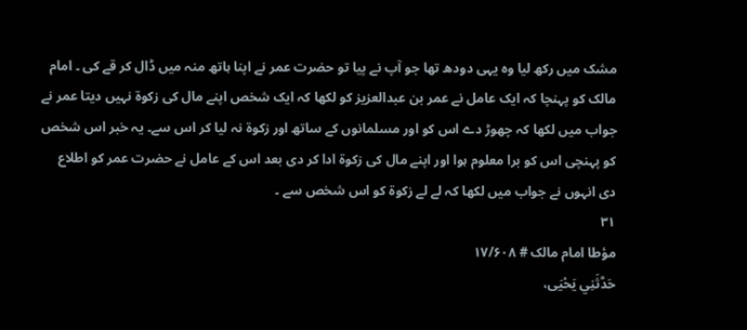مشک میں رکھ لیا وہ یہی دودھ تھا جو آپ نے پیا تو حضرت عمر نے اپنا ہاتھ منہ میں ڈال کر قے کی ۔ امام مالک کو پہنچا کہ ایک عامل نے عمر بن عبدالعزیز کو لکھا کہ ایک شخص اپنے مال کی زکوة نہیں دیتا عمر نے جواب میں لکھا کہ چھوڑ دے اس کو اور مسلمانوں کے ساتھ اور زکوة نہ لیا کر اس سے۔ یہ خبر اس شخص کو پہنچی اس کو برا معلوم ہوا اور اپنے مال کی زکوة ادا کر دی بعد اس کے عامل نے حضرت عمر کو اطلاع دی انہوں نے جواب میں لکھا کہ لے لے زکوة کو اس شخص سے ۔
۳۱
مؤطا امام مالک # ۱۷/۶۰۸
حَدَّثَنِي يَحْيَى،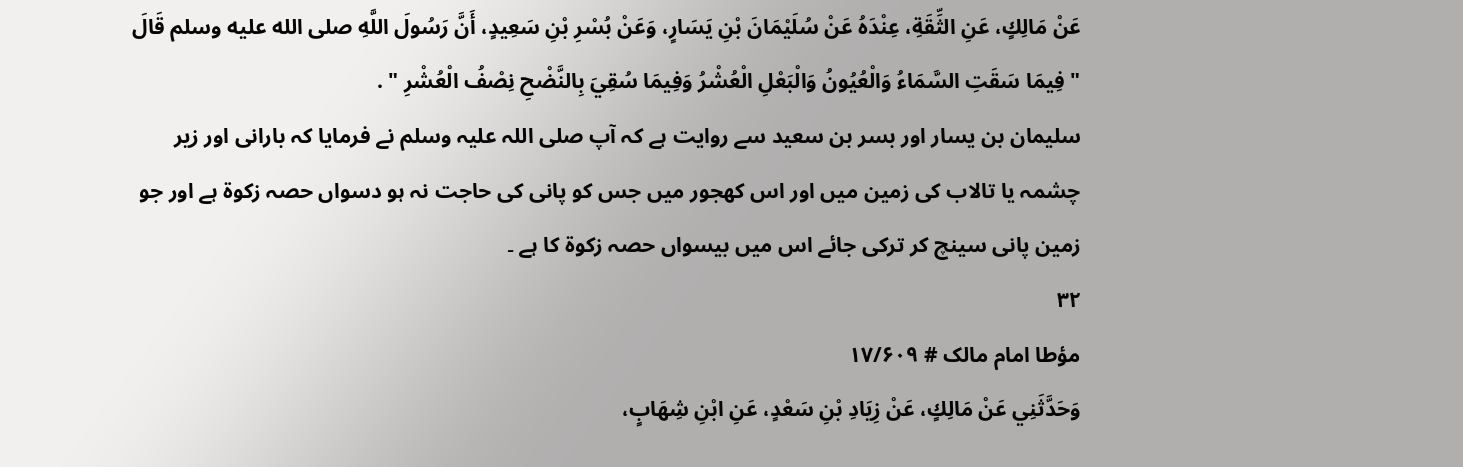عَنْ مَالِكٍ، عَنِ الثِّقَةِ، عِنْدَهُ عَنْ سُلَيْمَانَ بْنِ يَسَارٍ، وَعَنْ بُسْرِ بْنِ سَعِيدٍ، أَنَّ رَسُولَ اللَّهِ صلى الله عليه وسلم قَالَ  " فِيمَا سَقَتِ السَّمَاءُ وَالْعُيُونُ وَالْبَعْلِ الْعُشْرُ وَفِيمَا سُقِيَ بِالنَّضْحِ نِصْفُ الْعُشْرِ " .
سلیمان بن یسار اور بسر بن سعید سے روایت ہے کہ آپ صلی اللہ علیہ وسلم نے فرمایا کہ بارانی اور زیر چشمہ یا تالاب کی زمین میں اور اس کھجور میں جس کو پانی کی حاجت نہ ہو دسواں حصہ زکوۃ ہے اور جو زمین پانی سینچ کر ترکی جائے اس میں بیسواں حصہ زکوة کا ہے ۔
۳۲
مؤطا امام مالک # ۱۷/۶۰۹
وَحَدَّثَنِي عَنْ مَالِكٍ، عَنْ زِيَادِ بْنِ سَعْدٍ، عَنِ ابْنِ شِهَابٍ،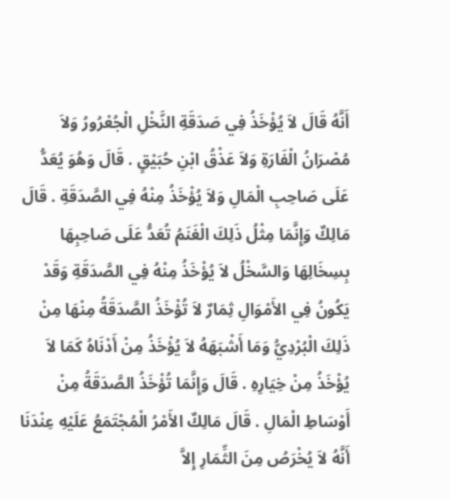أَنَّهُ قَالَ لاَ يُؤْخَذُ فِي صَدَقَةِ النَّخْلِ الْجُعْرُورُ وَلاَ مُصْرَانُ الْفَارَةِ وَلاَ عَذْقُ ابْنِ حُبَيْقٍ . قَالَ وَهُوَ يُعَدُّ عَلَى صَاحِبِ الْمَالِ وَلاَ يُؤْخَذُ مِنْهُ فِي الصَّدَقَةِ . قَالَ مَالِكٌ وَإِنَّمَا مِثْلُ ذَلِكَ الْغَنَمُ تُعَدُّ عَلَى صَاحِبِهَا بِسِخَالِهَا وَالسَّخْلُ لاَ يُؤْخَذُ مِنْهُ فِي الصَّدَقَةِ وَقَدْ يَكُونُ فِي الأَمْوَالِ ثِمَارٌ لاَ تُؤْخَذُ الصَّدَقَةُ مِنْهَا مِنْ ذَلِكَ الْبُرْدِيُّ وَمَا أَشْبَهَهُ لاَ يُؤْخَذُ مِنْ أَدْنَاهُ كَمَا لاَ يُؤْخَذُ مِنْ خِيَارِهِ . قَالَ وَإِنَّمَا تُؤْخَذُ الصَّدَقَةُ مِنْ أَوْسَاطِ الْمَالِ . قَالَ مَالِكٌ الأَمْرُ الْمُجْتَمَعُ عَلَيْهِ عِنْدَنَا أَنَّهُ لاَ يُخْرَصُ مِنَ الثِّمَارِ إِلاَّ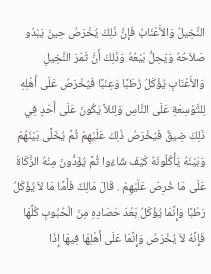النَّخِيلُ وَالأَعْنَابُ فَإِنَّ ذَلِكَ يُخْرَصُ حِينَ يَبْدُو صَلاَحُهُ وَيَحِلُّ بَيْعُهُ وَذَلِكَ أَنَّ ثَمَرَ النَّخِيلِ وَالأَعْنَابِ يُؤْكَلُ رُطَبًا وَعِنَبًا فَيُخْرَصُ عَلَى أَهْلِهِ لِلتَّوْسِعَةِ عَلَى النَّاسِ وَلِئَلاَّ يَكُونَ عَلَى أَحَدٍ فِي ذَلِكَ ضِيقٌ فَيُخْرَصُ ذَلِكَ عَلَيْهِمْ ثُمَّ يُخَلَّى بَيْنَهُمْ وَبَيْنَهُ يَأْكُلُونَهُ كَيْفَ شَاءُوا ثُمَّ يُؤَدُّونَ مِنْهُ الزَّكَاةَ عَلَى مَا خُرِصَ عَلَيْهِمْ . قَالَ مَالِكٌ فَأَمَّا مَا لاَ يُؤْكَلُ رَطْبًا وَإِنَّمَا يُؤْكَلُ بَعْدَ حَصَادِهِ مِنَ الْحُبُوبِ كُلِّهَا فَإِنَّهُ لاَ يُخْرَصُ وَإِنَّمَا عَلَى أَهْلِهَا فِيهَا إِذَا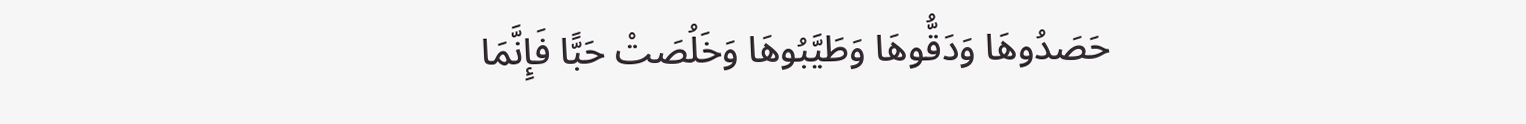حَصَدُوهَا وَدَقُّوهَا وَطَيَّبُوهَا وَخَلُصَتْ حَبًّا فَإِنَّمَا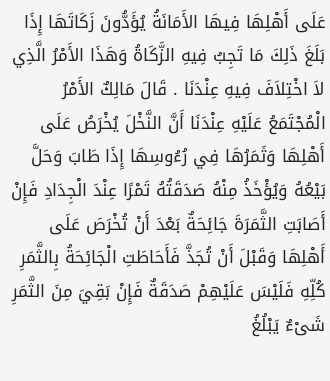عَلَى أَهْلِهَا فِيهَا الأَمَانَةُ يُؤَدُّونَ زَكَاتَهَا إِذَا بَلَغَ ذَلِكَ مَا تَجِبُ فِيهِ الزَّكَاةُ وَهَذَا الأَمْرُ الَّذِي لاَ اخْتِلاَفَ فِيهِ عِنْدَنَا . قَالَ مَالِكٌ الأَمْرُ الْمُجْتَمَعُ عَلَيْهِ عِنْدَنَا أَنَّ النَّخْلَ يُخْرَصُ عَلَى أَهْلِهَا وَثَمَرُهَا فِي رُءُوسِهَا إِذَا طَابَ وَحَلَّ بَيْعُهُ وَيُؤْخَذُ مِنْهُ صَدَقَتُهُ تَمْرًا عِنْدَ الْجِدَادِ فَإِنْ أَصَابَتِ الثَّمَرَةَ جَائِحَةٌ بَعْدَ أَنْ تُخْرَصَ عَلَى أَهْلِهَا وَقَبْلَ أَنْ تُجَذَّ فَأَحَاطَتِ الْجَائِحَةُ بِالثَّمَرِ كُلِّهِ فَلَيْسَ عَلَيْهِمْ صَدَقَةٌ فَإِنْ بَقِيَ مِنَ الثَّمَرِ شَىْءٌ يَبْلُغُ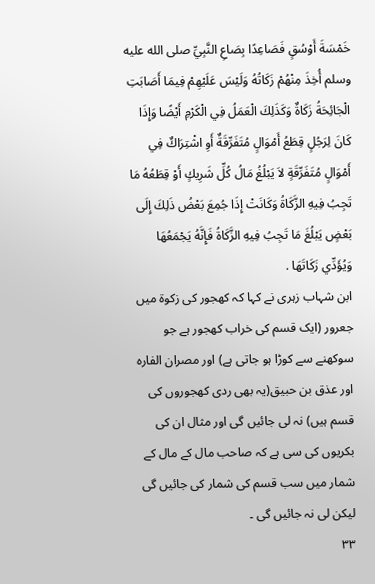خَمْسَةَ أَوْسُقٍ فَصَاعِدًا بِصَاعِ النَّبِيِّ صلى الله عليه وسلم أُخِذَ مِنْهُمْ زَكَاتُهُ وَلَيْسَ عَلَيْهِمْ فِيمَا أَصَابَتِ الْجَائِحَةُ زَكَاةٌ وَكَذَلِكَ الْعَمَلُ فِي الْكَرْمِ أَيْضًا وَإِذَا كَانَ لِرَجُلٍ قِطَعُ أَمْوَالٍ مُتَفَرِّقَةٌ أَوِ اشْتِرَاكٌ فِي أَمْوَالٍ مُتَفَرِّقَةٍ لاَ يَبْلُغُ مَالُ كُلِّ شَرِيكٍ أَوْ قِطَعُهُ مَا تَجِبُ فِيهِ الزَّكَاةُ وَكَانَتْ إِذَا جُمِعَ بَعْضُ ذَلِكَ إِلَى بَعْضٍ يَبْلُغَ مَا تَجِبُ فِيهِ الزَّكَاةُ فَإِنَّهُ يَجْمَعُهَا وَيُؤَدِّي زَكَاتَهَا .
ابن شہاب زہری نے کہا کہ کھجور کی زکوۃ میں جعرور (ایک قسم کی خراب کھجور ہے جو سوکھنے سے کوڑا ہو جاتی ہے) اور مصران الفارہ اور عذق بن حبیق(یہ بھی ردی کھجوروں کی قسم ہیں) نہ لی جائیں گی اور مثال ان کی بکریوں کی سی ہے کہ صاحب مال کے مال کے شمار میں سب قسم کی شمار کی جائیں گی لیکن لی نہ جائیں گی ۔
۳۳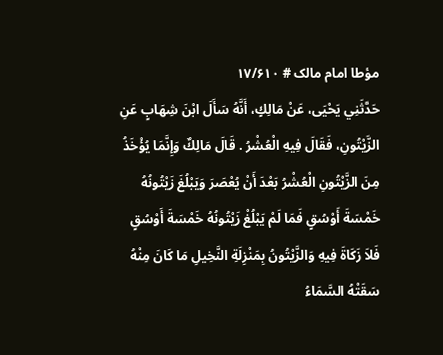مؤطا امام مالک # ۱۷/۶۱۰
حَدَّثَنِي يَحْيَى، عَنْ مَالِكٍ، أَنَّهُ سَأَلَ ابْنَ شِهَابٍ عَنِ الزَّيْتُونِ، فَقَالَ فِيهِ الْعُشْرُ . قَالَ مَالِكٌ وَإِنَّمَا يُؤْخَذُ مِنَ الزَّيْتُونِ الْعُشْرُ بَعْدَ أَنْ يُعْصَرَ وَيَبْلُغَ زَيْتُونُهُ خَمْسَةَ أَوْسُقٍ فَمَا لَمْ يَبْلُغْ زَيْتُونُهُ خَمْسَةَ أَوْسُقٍ فَلاَ زَكَاةَ فِيهِ وَالزَّيْتُونُ بِمَنْزِلَةِ النَّخِيلِ مَا كَانَ مِنْهُ سَقَتْهُ السَّمَاءُ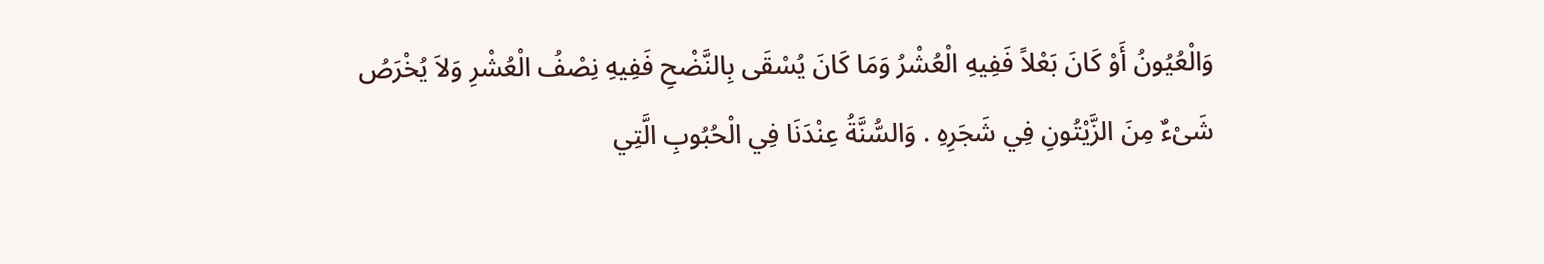وَالْعُيُونُ أَوْ كَانَ بَعْلاً فَفِيهِ الْعُشْرُ وَمَا كَانَ يُسْقَى بِالنَّضْحِ فَفِيهِ نِصْفُ الْعُشْرِ وَلاَ يُخْرَصُ شَىْءٌ مِنَ الزَّيْتُونِ فِي شَجَرِهِ . وَالسُّنَّةُ عِنْدَنَا فِي الْحُبُوبِ الَّتِي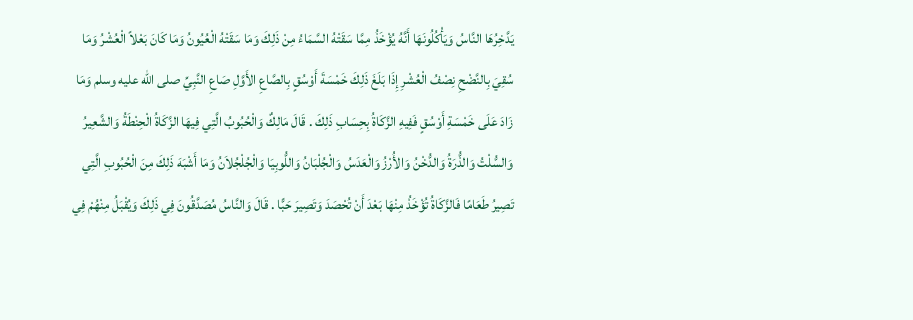يَدَّخِرُهَا النَّاسُ وَيَأْكُلُونَهَا أَنَّهُ يُؤْخَذُ مِمَّا سَقَتْهُ السَّمَاءُ مِنْ ذَلِكَ وَمَا سَقَتْهُ الْعُيُونُ وَمَا كَانَ بَعْلاً الْعُشْرُ وَمَا سُقِيَ بِالنَّضْحِ نِصْفُ الْعُشْرِ إِذَا بَلَغَ ذَلِكَ خَمْسَةَ أَوْسُقٍ بِالصَّاعِ الأَوَّلِ صَاعِ النَّبِيِّ صلى الله عليه وسلم وَمَا زَادَ عَلَى خَمْسَةِ أَوْسُقٍ فَفِيهِ الزَّكَاةُ بِحِسَابِ ذَلِكَ . قَالَ مَالِكٌ وَالْحُبُوبُ الَّتِي فِيهَا الزَّكَاةُ الْحِنْطَةُ وَالشَّعِيرُ وَالسُّلْتُ وَالذُّرَةُ وَالدُّخْنُ وَالأُرْزُ وَالْعَدَسُ وَالْجُلْبَانُ وَاللُّوبِيَا وَالْجُلْجُلاَنُ وَمَا أَشْبَهَ ذَلِكَ مِنَ الْحُبُوبِ الَّتِي تَصِيرُ طَعَامًا فَالزَّكَاةُ تُؤْخَذُ مِنْهَا بَعْدَ أَنْ تُحْصَدَ وَتَصِيرَ حَبًّا . قَالَ وَالنَّاسُ مُصَدَّقُونَ فِي ذَلِكَ وَيُقْبَلُ مِنْهُمْ فِي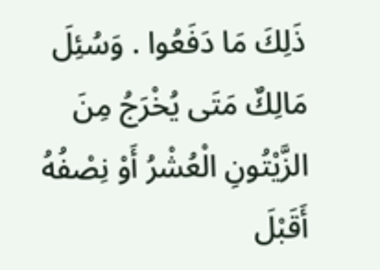ذَلِكَ مَا دَفَعُوا . وَسُئِلَ مَالِكٌ مَتَى يُخْرَجُ مِنَ الزَّيْتُونِ الْعُشْرُ أَوْ نِصْفُهُ أَقَبْلَ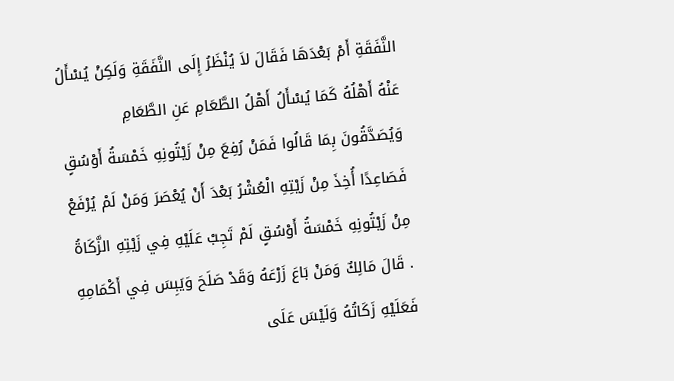النَّفَقَةِ أَمْ بَعْدَهَا فَقَالَ لاَ يُنْظَرُ إِلَى النَّفَقَةِ وَلَكِنْ يُسْأَلُ عَنْهُ أَهْلُهُ كَمَا يُسْأَلُ أَهْلُ الطَّعَامِ عَنِ الطَّعَامِ وَيُصَدَّقُونَ بِمَا قَالُوا فَمَنْ رُفِعَ مِنْ زَيْتُونِهِ خَمْسَةُ أَوْسُقٍ فَصَاعِدًا أُخِذَ مِنْ زَيْتِهِ الْعُشْرُ بَعْدَ أَنْ يُعْصَرَ وَمَنْ لَمْ يُرْفَعْ مِنْ زَيْتُونِهِ خَمْسَةُ أَوْسُقٍ لَمْ تَجِبْ عَلَيْهِ فِي زَيْتِهِ الزَّكَاةُ . قَالَ مَالِكٌ وَمَنْ بَاعَ زَرْعَهُ وَقَدْ صَلَحَ وَيَبِسَ فِي أَكْمَامِهِ فَعَلَيْهِ زَكَاتُهُ وَلَيْسَ عَلَى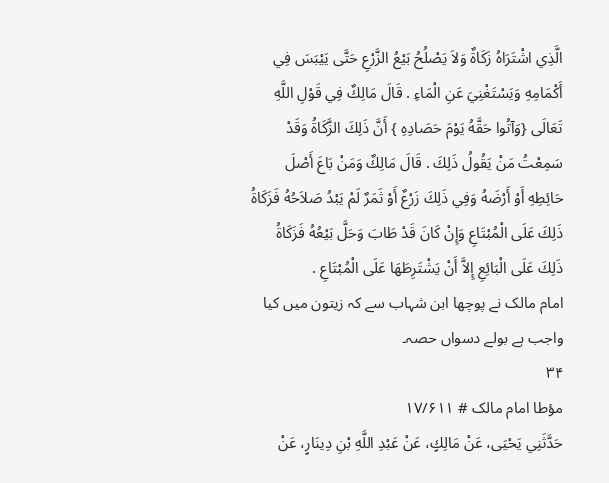الَّذِي اشْتَرَاهُ زَكَاةٌ وَلاَ يَصْلُحُ بَيْعُ الزَّرْعِ حَتَّى يَيْبَسَ فِي أَكْمَامِهِ وَيَسْتَغْنِيَ عَنِ الْمَاءِ . قَالَ مَالِكٌ فِي قَوْلِ اللَّهِ تَعَالَى {وَآتُوا حَقَّهُ يَوْمَ حَصَادِهِ } أَنَّ ذَلِكَ الزَّكَاةُ وَقَدْ سَمِعْتُ مَنْ يَقُولُ ذَلِكَ . قَالَ مَالِكٌ وَمَنْ بَاعَ أَصْلَ حَائِطِهِ أَوْ أَرْضَهُ وَفِي ذَلِكَ زَرْعٌ أَوْ ثَمَرٌ لَمْ يَبْدُ صَلاَحُهُ فَزَكَاةُ ذَلِكَ عَلَى الْمُبْتَاعِ وَإِنْ كَانَ قَدْ طَابَ وَحَلَّ بَيْعُهُ فَزَكَاةُ ذَلِكَ عَلَى الْبَائِعِ إِلاَّ أَنْ يَشْتَرِطَهَا عَلَى الْمُبْتَاعِ .
امام مالک نے پوچھا ابن شہاب سے کہ زیتون میں کیا واجب ہے بولے دسواں حصہ۔
۳۴
مؤطا امام مالک # ۱۷/۶۱۱
حَدَّثَنِي يَحْيَى، عَنْ مَالِكٍ، عَنْ عَبْدِ اللَّهِ بْنِ دِينَارٍ، عَنْ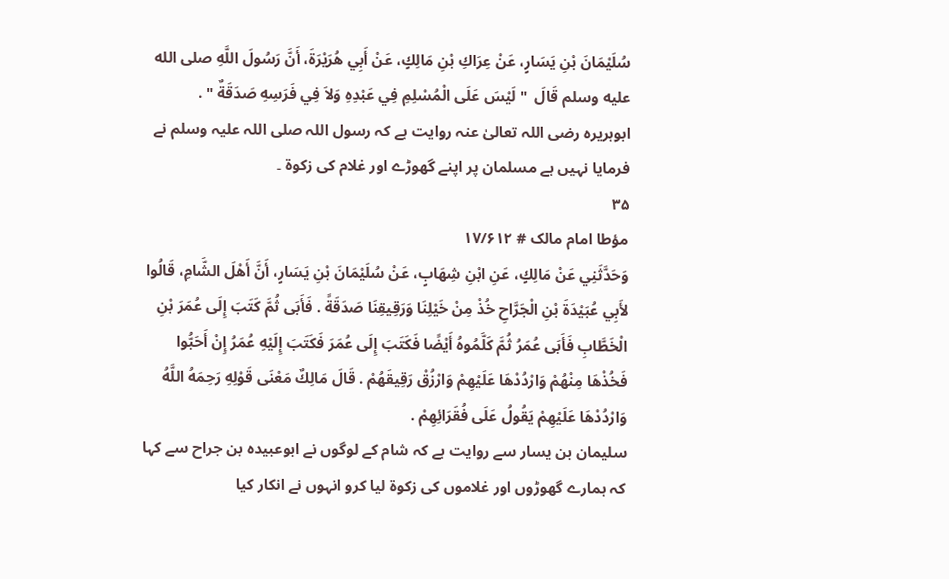سُلَيْمَانَ بْنِ يَسَارٍ، عَنْ عِرَاكِ بْنِ مَالِكٍ، عَنْ أَبِي هُرَيْرَةَ، أَنَّ رَسُولَ اللَّهِ صلى الله عليه وسلم قَالَ  " لَيْسَ عَلَى الْمُسْلِمِ فِي عَبْدِهِ وَلاَ فِي فَرَسِهِ صَدَقَةٌ " .
ابوہریرہ رضی اللہ تعالیٰ عنہ روایت ہے کہ رسول اللہ صلی اللہ علیہ وسلم نے فرمایا نہیں ہے مسلمان پر اپنے گھوڑے اور غلام کی زکوة ۔
۳۵
مؤطا امام مالک # ۱۷/۶۱۲
وَحَدَّثَنِي عَنْ مَالِكٍ، عَنِ ابْنِ شِهَابٍ، عَنْ سُلَيْمَانَ بْنِ يَسَارٍ، أَنَّ أَهْلَ الشَّامِ، قَالُوا لأَبِي عُبَيْدَةَ بْنِ الْجَرَّاحِ خُذْ مِنْ خَيْلِنَا وَرَقِيقِنَا صَدَقَةً . فَأَبَى ثُمَّ كَتَبَ إِلَى عُمَرَ بْنِ الْخَطَّابِ فَأَبَى عُمَرُ ثُمَّ كَلَّمُوهُ أَيْضًا فَكَتَبَ إِلَى عُمَرَ فَكَتَبَ إِلَيْهِ عُمَرُ إِنْ أَحَبُّوا فَخُذْهَا مِنْهُمْ وَارْدُدْهَا عَلَيْهِمْ وَارْزُقْ رَقِيقَهُمْ . قَالَ مَالِكٌ مَعْنَى قَوْلِهِ رَحِمَهُ اللَّهُ وَارْدُدْهَا عَلَيْهِمْ يَقُولُ عَلَى فُقَرَائِهِمْ .
سلیمان بن یسار سے روایت ہے کہ شام کے لوگوں نے ابوعبیدہ بن جراح سے کہا کہ ہمارے گھوڑوں اور غلاموں کی زکوة لیا کرو انہوں نے انکار کیا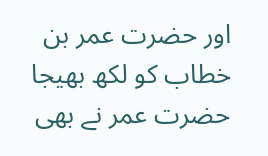اور حضرت عمر بن خطاب کو لکھ بھیجا حضرت عمر نے بھی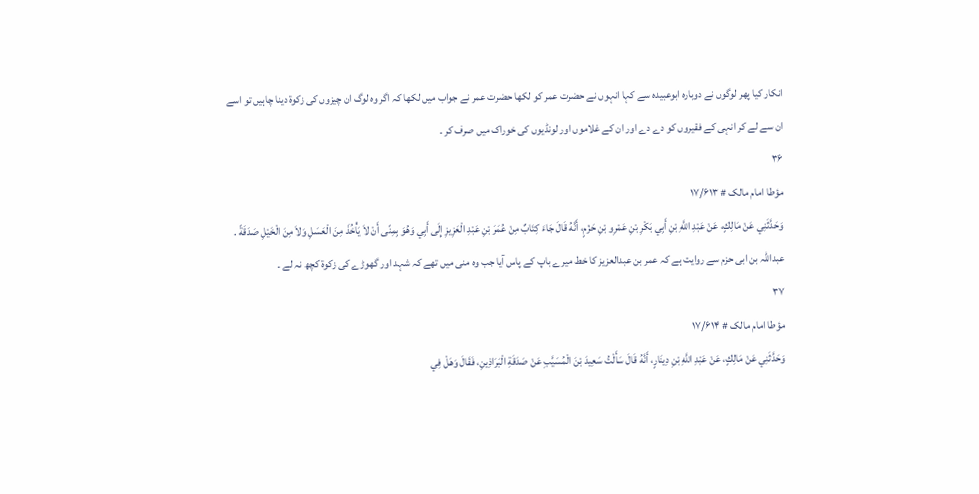انکار کیا پھر لوگوں نے دوبارہ ابوعبیدہ سے کہا انہوں نے حضرت عمر کو لکھا حضرت عمر نے جواب میں لکھا کہ اگر وہ لوگ ان چیزوں کی زکوة دینا چاہیں تو اسے ان سے لے کر انہی کے فقیروں کو دے دے اور ان کے غلاموں اور لونڈیوں کی خوراک میں صرف کر ۔
۳۶
مؤطا امام مالک # ۱۷/۶۱۳
وَحَدَّثَنِي عَنْ مَالِكٍ، عَنْ عَبْدِ اللَّهِ بْنِ أَبِي بَكْرِ بْنِ عَمْرِو بْنِ حَزْمٍ، أَنَّهُ قَالَ جَاءَ كِتَابٌ مِنْ عُمَرَ بْنِ عَبْدِ الْعَزِيزِ إِلَى أَبِي وَهُوَ بِمِنًى أَنْ لاَ يَأْخُذَ مِنَ الْعَسَلِ وَلاَ مِنَ الْخَيْلِ صَدَقَةً .
عبداللہ بن ابی حزم سے روایت ہے کہ عمر بن عبدالعزیز کا خط میرے باپ کے پاس آیا جب وہ منی میں تھے کہ شہد اور گھوڑے کی زکوة کچھ نہ لے ۔
۳۷
مؤطا امام مالک # ۱۷/۶۱۴
وَحَدَّثَنِي عَنْ مَالِكٍ، عَنْ عَبْدِ اللَّهِ بْنِ دِينَارٍ، أَنَّهُ قَالَ سَأَلْتُ سَعِيدَ بْنَ الْمُسَيَّبِ عَنْ صَدَقَةِ الْبَرَاذِينِ، فَقَالَ وَهَلْ فِي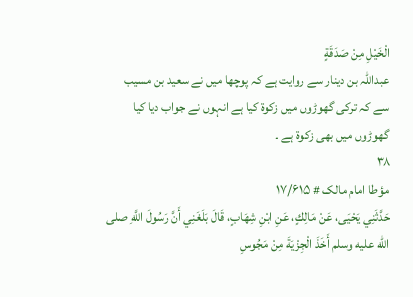الْخَيْلِ مِنْ صَدَقَةٍ
عبداللہ بن دینار سے روایت ہے کہ پوچھا میں نے سعید بن مسیب سے کہ ترکی گھوڑوں میں زکوة کیا ہے انہوں نے جواب دیا کیا گھوڑوں میں بھی زکوة ہے ۔
۳۸
مؤطا امام مالک # ۱۷/۶۱۵
حَدَّثَنِي يَحْيَى، عَنْ مَالِكٍ، عَنِ ابْنِ شِهَابٍ، قَالَ بَلَغَنِي أَنَّ رَسُولَ اللَّهِ صلى الله عليه وسلم أَخَذَ الْجِزْيَةَ مِنْ مَجُوسِ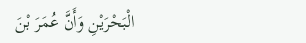الْبَحْرَيْنِ وَأَنَّ عُمَرَ بْنَ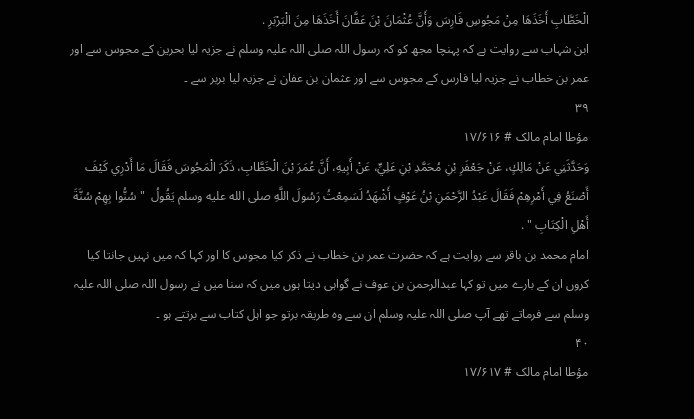الْخَطَّابِ أَخَذَهَا مِنْ مَجُوسِ فَارِسَ وَأَنَّ عُثْمَانَ بْنَ عَفَّانَ أَخَذَهَا مِنَ الْبَرْبَرِ .
ابن شہاب سے روایت ہے کہ پہنچا مجھ کو کہ رسول اللہ صلی اللہ علیہ وسلم نے جزیہ لیا بحرین کے مجوس سے اور عمر بن خطاب نے جزیہ لیا فارس کے مجوس سے اور عثمان بن عفان نے جزیہ لیا بربر سے ۔
۳۹
مؤطا امام مالک # ۱۷/۶۱۶
وَحَدَّثَنِي عَنْ مَالِكٍ، عَنْ جَعْفَرِ بْنِ مُحَمَّدِ بْنِ عَلِيٍّ، عَنْ أَبِيهِ، أَنَّ عُمَرَ بْنَ الْخَطَّابِ، ذَكَرَ الْمَجُوسَ فَقَالَ مَا أَدْرِي كَيْفَ أَصْنَعُ فِي أَمْرِهِمْ فَقَالَ عَبْدُ الرَّحْمَنِ بْنُ عَوْفٍ أَشْهَدُ لَسَمِعْتُ رَسُولَ اللَّهِ صلى الله عليه وسلم يَقُولُ  " سُنُّوا بِهِمْ سُنَّةَ أَهْلِ الْكِتَابِ " .
امام محمد بن باقر سے روایت ہے کہ حضرت عمر بن خطاب نے ذکر کیا مجوس کا اور کہا کہ میں نہیں جانتا کیا کروں ان کے بارے میں تو کہا عبدالرحمن بن عوف نے گواہی دیتا ہوں میں کہ سنا میں نے رسول اللہ صلی اللہ علیہ وسلم سے فرماتے تھے آپ صلی اللہ علیہ وسلم ان سے وہ طریقہ برتو جو اہل کتاب سے برتتے ہو ۔
۴۰
مؤطا امام مالک # ۱۷/۶۱۷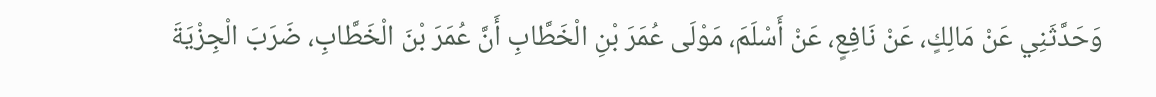وَحَدَّثَنِي عَنْ مَالِكٍ، عَنْ نَافِعٍ، عَنْ أَسْلَمَ، مَوْلَى عُمَرَ بْنِ الْخَطَّابِ أَنَّ عُمَرَ بْنَ الْخَطَّابِ، ضَرَبَ الْجِزْيَةَ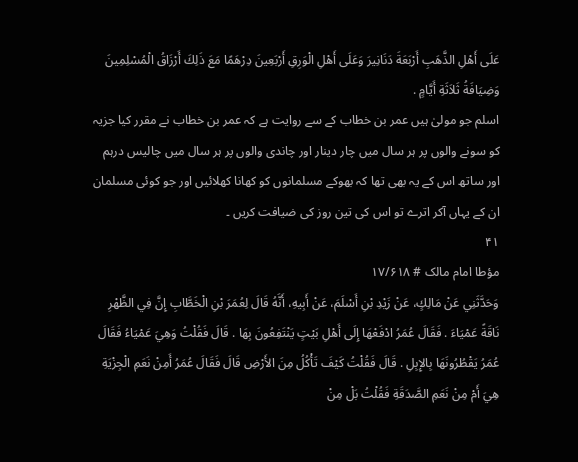عَلَى أَهْلِ الذَّهَبِ أَرْبَعَةَ دَنَانِيرَ وَعَلَى أَهْلِ الْوَرِقِ أَرْبَعِينَ دِرْهَمًا مَعَ ذَلِكَ أَرْزَاقُ الْمُسْلِمِينَ وَضِيَافَةُ ثَلاَثَةِ أَيَّامٍ .
اسلم جو مولیٰ ہیں عمر بن خطاب کے سے روایت ہے کہ عمر بن خطاب نے مقرر کیا جزیہ کو سونے والوں پر ہر سال میں چار دینار اور چاندی والوں پر ہر سال میں چالیس درہم اور ساتھ اس کے یہ بھی تھا کہ بھوکے مسلمانوں کو کھانا کھلائیں اور جو کوئی مسلمان ان کے یہاں آکر اترے تو اس کی تین روز کی ضیافت کریں ۔
۴۱
مؤطا امام مالک # ۱۷/۶۱۸
وَحَدَّثَنِي عَنْ مَالِكٍ، عَنْ زَيْدِ بْنِ أَسْلَمَ، عَنْ أَبِيهِ، أَنَّهُ قَالَ لِعُمَرَ بْنِ الْخَطَّابِ إِنَّ فِي الظَّهْرِ نَاقَةً عَمْيَاءَ . فَقَالَ عُمَرُ ادْفَعْهَا إِلَى أَهْلِ بَيْتٍ يَنْتَفِعُونَ بِهَا . قَالَ فَقُلْتُ وَهِيَ عَمْيَاءُ فَقَالَ عُمَرُ يَقْطُرُونَهَا بِالإِبِلِ . قَالَ فَقُلْتُ كَيْفَ تَأْكُلُ مِنَ الأَرْضِ قَالَ فَقَالَ عُمَرُ أَمِنْ نَعَمِ الْجِزْيَةِ هِيَ أَمْ مِنْ نَعَمِ الصَّدَقَةِ فَقُلْتُ بَلْ مِنْ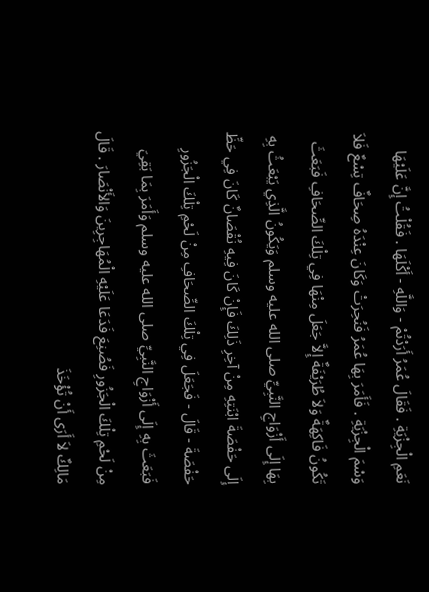نَعَمِ الْجِزْيَةِ . فَقَالَ عُمَرُ أَرَدْتُمْ - وَاللَّهِ - أَكْلَهَا . فَقُلْتُ إِنَّ عَلَيْهَا وَسْمَ الْجِزْيَةِ . فَأَمَرَ بِهَا عُمَرُ فَنُحِرَتْ وَكَانَ عِنْدَهُ صِحَافٌ تِسْعٌ فَلاَ تَكُونُ فَاكِهَةٌ وَلاَ طُرَيْفَةٌ إِلاَّ جَعَلَ مِنْهَا فِي تِلْكَ الصِّحَافِ فَبَعَثَ بِهَا إِلَى أَزْوَاجِ النَّبِيِّ صلى الله عليه وسلم وَيَكُونُ الَّذِي يَبْعَثُ بِهِ إِلَى حَفْصَةَ ابْنَتِهِ مِنْ آخِرِ ذَلِكَ فَإِنْ كَانَ فِيهِ نُقْصَانٌ كَانَ فِي حَظِّ حَفْصَةَ - قَالَ - فَجَعَلَ فِي تِلْكَ الصِّحَافِ مِنْ لَحْمِ تِلْكَ الْجَزُورِ فَبَعَثَ بِهِ إِلَى أَزْوَاجِ النَّبِيِّ صلى الله عليه وسلم وَأَمَرَ بِمَا بَقِيَ مِنْ لَحْمِ تِلْكَ الْجَزُورِ فَصُنِعَ فَدَعَا عَلَيْهِ الْمُهَاجِرِينَ وَالأَنْصَارَ . قَالَ مَالِكٌ لاَ أَرَى أَنْ تُؤْخَذَ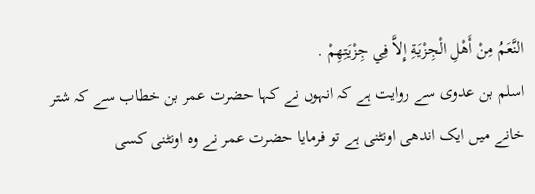النَّعَمُ مِنْ أَهْلِ الْجِزْيَةِ إِلاَّ فِي جِزْيَتِهِمْ .
اسلم بن عدوی سے روایت ہے کہ انہوں نے کہا حضرت عمر بن خطاب سے کہ شتر خانے میں ایک اندھی اونٹنی ہے تو فرمایا حضرت عمر نے وہ اونٹنی کسی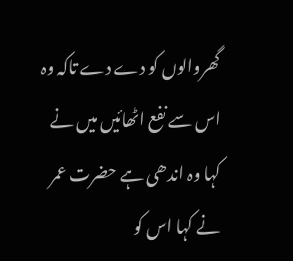گھروالوں کو دے دے تاکہ وہ اس سے نفع اٹھائیں میں نے کہا وہ اندھی ہے حضرت عمر نے کہا اس کو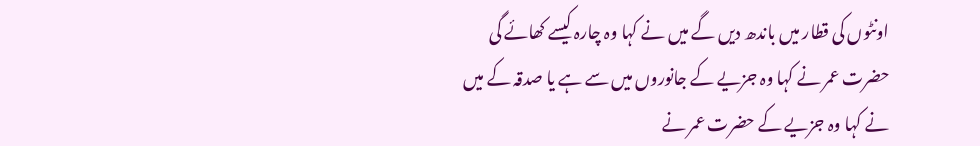اونٹوں کی قطار میں باندھ دیں گے میں نے کہا وہ چارہ کیسے کھائے گی حضرت عمر نے کہا وہ جزیے کے جانوروں میں سے ہے یا صدقہ کے میں نے کہا وہ جزیے کے حضرت عمر نے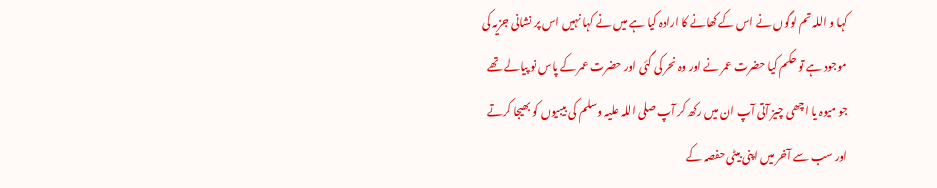کہا و اللہ تم لوگوں نے اس کے کھانے کا ارادہ کیا ہے میں نے کہا نہیں اس پر نشانی جزیہ کی موجود ہے تو حکم کیا حضرت عمر نے اور وہ نحر کی گئی اور حضرت عمر کے پاس نو پیالے تھے جو میوہ یا اچھی چیز آتی آپ ان میں رکھ کر آپ صلی اللہ علیہ وسلم کی بیبیوں کو بھیجا کرتے اور سب سے آخر میں اپنی بیٹی حفصہ کے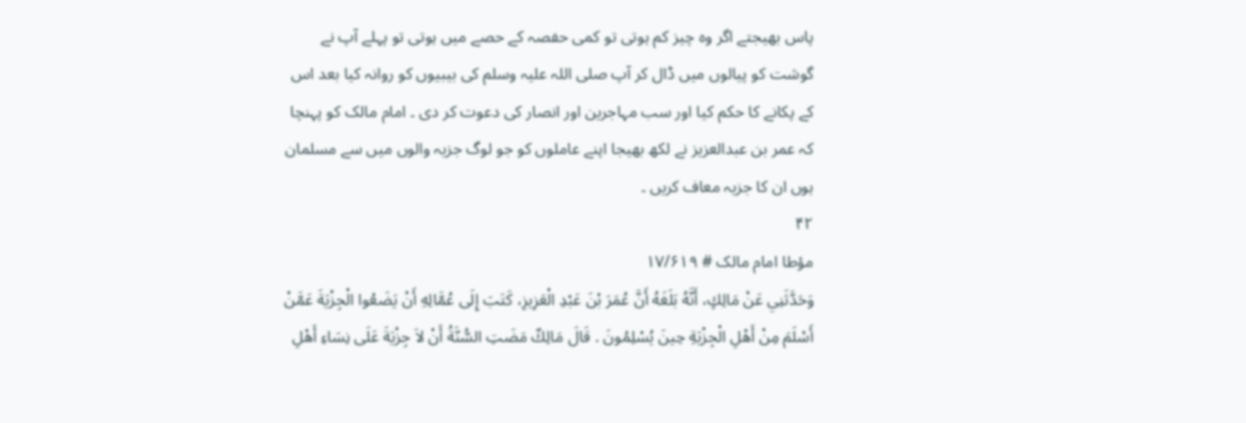پاس بھیجتے اگر وہ چیز کم ہوتی تو کمی حفصہ کے حصے میں ہوتی تو پہلے آپ نے گوشت کو پیالوں میں ڈال کر آپ صلی اللہ علیہ وسلم کی بیبیوں کو روانہ کیا بعد اس کے پکانے کا حکم کیا اور سب مہاجرین اور انصار کی دعوت کر دی ۔ امام مالک کو پہنچا کہ عمر بن عبدالعزیز نے لکھ بھیجا اپنے عاملوں کو جو لوگ جزیہ والوں میں سے مسلمان ہوں ان کا جزیہ معاف کریں ۔
۴۲
مؤطا امام مالک # ۱۷/۶۱۹
وَحَدَّثَنِي عَنْ مَالِكٍ، أَنَّهُ بَلَغَهُ أَنَّ عُمَرَ بْنَ عَبْدِ الْعَزِيزِ، كَتَبَ إِلَى عُمَّالِهِ أَنْ يَضَعُوا الْجِزْيَةَ عَمَّنْ أَسْلَمَ مِنْ أَهْلِ الْجِزْيَةِ حِينَ يُسْلِمُونَ . قَالَ مَالِكٌ مَضَتِ السُّنَّةُ أَنْ لاَ جِزْيَةَ عَلَى نِسَاءِ أَهْلِ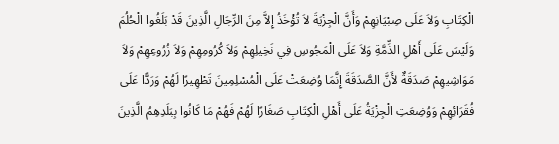الْكِتَابِ وَلاَ عَلَى صِبْيَانِهِمْ وَأَنَّ الْجِزْيَةَ لاَ تُؤْخَذُ إِلاَّ مِنَ الرِّجَالِ الَّذِينَ قَدْ بَلَغُوا الْحُلُمَ وَلَيْسَ عَلَى أَهْلِ الذِّمَّةِ وَلاَ عَلَى الْمَجُوسِ فِي نَخِيلِهِمْ وَلاَ كُرُومِهِمْ وَلاَ زُرُوعِهِمْ وَلاَ مَوَاشِيهِمْ صَدَقَةٌ لأَنَّ الصَّدَقَةَ إِنَّمَا وُضِعَتْ عَلَى الْمُسْلِمِينَ تَطْهِيرًا لَهُمْ وَرَدًّا عَلَى فُقَرَائِهِمْ وَوُضِعَتِ الْجِزْيَةُ عَلَى أَهْلِ الْكِتَابِ صَغَارًا لَهُمْ فَهُمْ مَا كَانُوا بِبَلَدِهِمُ الَّذِينَ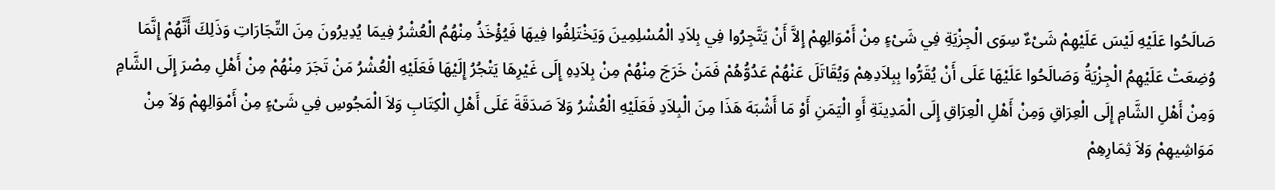صَالَحُوا عَلَيْهِ لَيْسَ عَلَيْهِمْ شَىْءٌ سِوَى الْجِزْيَةِ فِي شَىْءٍ مِنْ أَمْوَالِهِمْ إِلاَّ أَنْ يَتَّجِرُوا فِي بِلاَدِ الْمُسْلِمِينَ وَيَخْتَلِفُوا فِيهَا فَيُؤْخَذُ مِنْهُمُ الْعُشْرُ فِيمَا يُدِيرُونَ مِنَ التِّجَارَاتِ وَذَلِكَ أَنَّهُمْ إِنَّمَا وُضِعَتْ عَلَيْهِمُ الْجِزْيَةُ وَصَالَحُوا عَلَيْهَا عَلَى أَنْ يُقَرُّوا بِبِلاَدِهِمْ وَيُقَاتَلَ عَنْهُمْ عَدُوُّهُمْ فَمَنْ خَرَجَ مِنْهُمْ مِنْ بِلاَدِهِ إِلَى غَيْرِهَا يَتْجُرُ إِلَيْهَا فَعَلَيْهِ الْعُشْرُ مَنْ تَجَرَ مِنْهُمْ مِنْ أَهْلِ مِصْرَ إِلَى الشَّامِ وَمِنْ أَهْلِ الشَّامِ إِلَى الْعِرَاقِ وَمِنْ أَهْلِ الْعِرَاقِ إِلَى الْمَدِينَةِ أَوِ الْيَمَنِ أَوْ مَا أَشْبَهَ هَذَا مِنَ الْبِلاَدِ فَعَلَيْهِ الْعُشْرُ وَلاَ صَدَقَةَ عَلَى أَهْلِ الْكِتَابِ وَلاَ الْمَجُوسِ فِي شَىْءٍ مِنْ أَمْوَالِهِمْ وَلاَ مِنْ مَوَاشِيهِمْ وَلاَ ثِمَارِهِمْ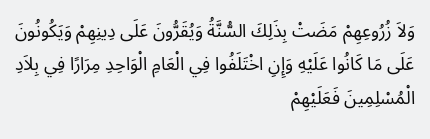وَلاَ زُرُوعِهِمْ مَضَتْ بِذَلِكَ السُّنَّةُ وَيُقَرُّونَ عَلَى دِينِهِمْ وَيَكُونُونَ عَلَى مَا كَانُوا عَلَيْهِ وَإِنِ اخْتَلَفُوا فِي الْعَامِ الْوَاحِدِ مِرَارًا فِي بِلاَدِ الْمُسْلِمِينَ فَعَلَيْهِمْ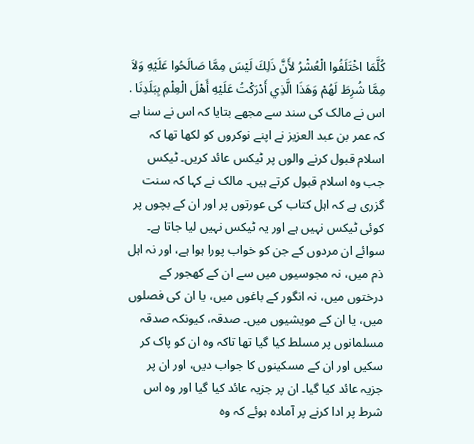كُلَّمَا اخْتَلَفُوا الْعُشْرُ لأَنَّ ذَلِكَ لَيْسَ مِمَّا صَالَحُوا عَلَيْهِ وَلاَ مِمَّا شُرِطَ لَهُمْ وَهَذَا الَّذِي أَدْرَكْتُ عَلَيْهِ أَهْلَ الْعِلْمِ بِبَلَدِنَا .
اس نے مالک کی سند سے مجھے بتایا کہ اس نے سنا ہے کہ عمر بن عبد العزیز نے اپنے نوکروں کو لکھا تھا کہ اسلام قبول کرنے والوں پر ٹیکس عائد کریں۔ ٹیکس جب وہ اسلام قبول کرتے ہیں۔ مالک نے کہا کہ سنت گزری ہے کہ اہل کتاب کی عورتوں پر اور ان کے بچوں پر کوئی ٹیکس نہیں ہے اور یہ ٹیکس نہیں لیا جاتا ہے۔ سوائے ان مردوں کے جن کو خواب پورا ہوا ہے، اور نہ اہل ذم میں، نہ مجوسیوں میں سے ان کے کھجور کے درختوں میں، نہ انگور کے باغوں میں، یا ان کی فصلوں میں، یا ان کے مویشیوں میں۔ صدقہ، کیونکہ صدقہ مسلمانوں پر مسلط کیا گیا تھا تاکہ وہ ان کو پاک کر سکیں اور ان کے مسکینوں کا جواب دیں، اور ان پر جزیہ عائد کیا گیا۔ ان پر جزیہ عائد کیا گیا اور وہ اس شرط پر ادا کرنے پر آمادہ ہوئے کہ وہ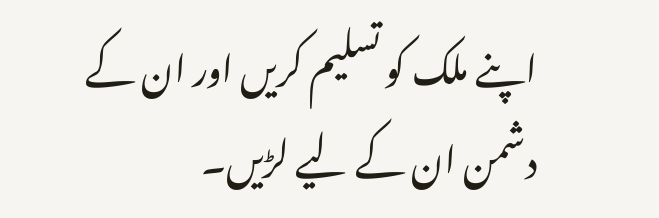اپنے ملک کو تسلیم کریں اور ان کے دشمن ان کے لیے لڑیں۔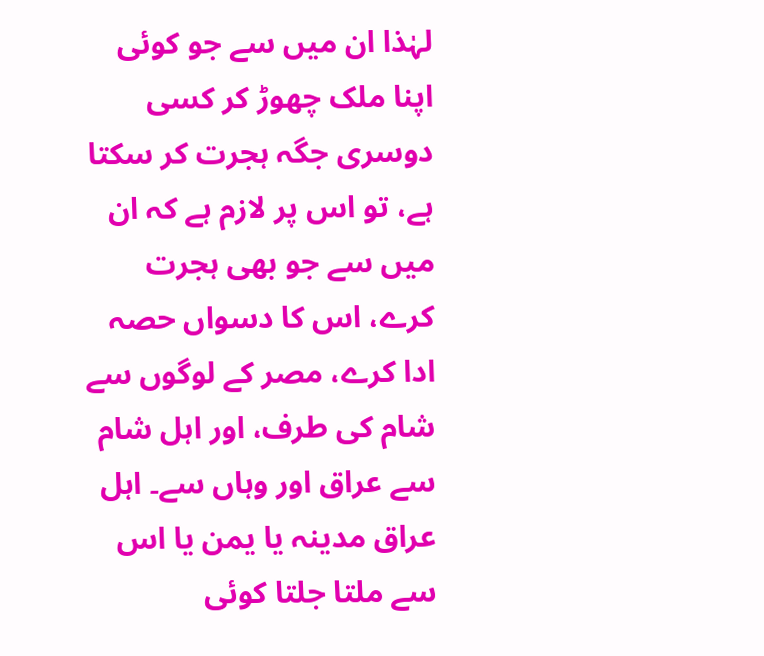لہٰذا ان میں سے جو کوئی اپنا ملک چھوڑ کر کسی دوسری جگہ ہجرت کر سکتا ہے، تو اس پر لازم ہے کہ ان میں سے جو بھی ہجرت کرے، اس کا دسواں حصہ ادا کرے، مصر کے لوگوں سے شام کی طرف، اور اہل شام سے عراق اور وہاں سے۔ اہل عراق مدینہ یا یمن یا اس سے ملتا جلتا کوئی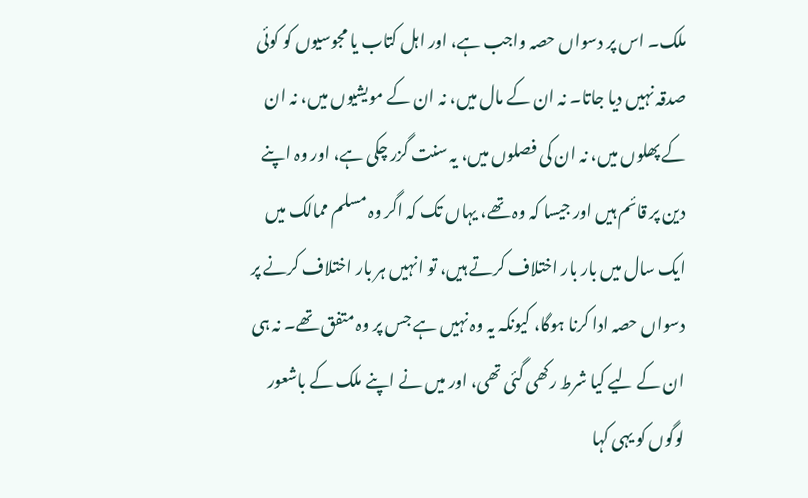ملک۔ اس پر دسواں حصہ واجب ہے، اور اہل کتاب یا مجوسیوں کو کوئی صدقہ نہیں دیا جاتا۔ نہ ان کے مال میں، نہ ان کے مویشیوں میں، نہ ان کے پھلوں میں، نہ ان کی فصلوں میں، یہ سنت گزر چکی ہے، اور وہ اپنے دین پر قائم ہیں اور جیسا کہ وہ تھے، یہاں تک کہ اگر وہ مسلم ممالک میں ایک سال میں بار بار اختلاف کرتے ہیں، تو انہیں ہر بار اختلاف کرنے پر دسواں حصہ ادا کرنا ہوگا، کیونکہ یہ وہ نہیں ہے جس پر وہ متفق تھے۔ نہ ہی ان کے لیے کیا شرط رکھی گئی تھی، اور میں نے اپنے ملک کے باشعور لوگوں کو یہی کہا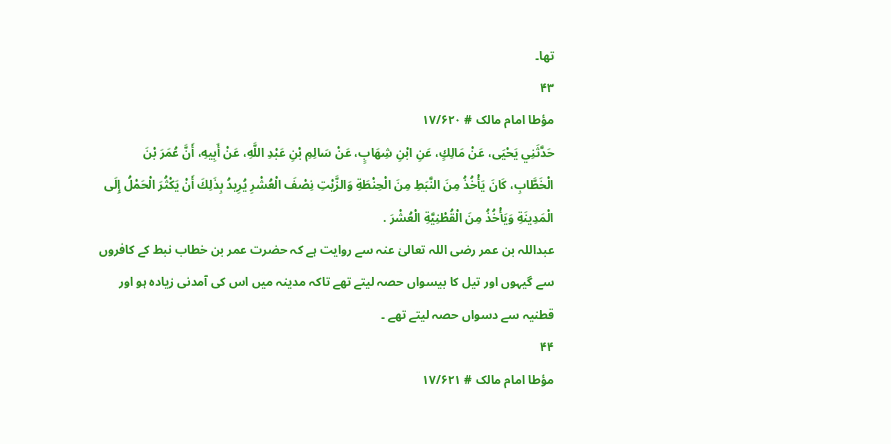تھا۔
۴۳
مؤطا امام مالک # ۱۷/۶۲۰
حَدَّثَنِي يَحْيَى، عَنْ مَالِكٍ، عَنِ ابْنِ شِهَابٍ، عَنْ سَالِمِ بْنِ عَبْدِ اللَّهِ، عَنْ أَبِيهِ، أَنَّ عُمَرَ بْنَ الْخَطَّابِ، كَانَ يَأْخُذُ مِنَ النَّبَطِ مِنَ الْحِنْطَةِ وَالزَّيْتِ نِصْفَ الْعُشْرِ يُرِيدُ بِذَلِكَ أَنْ يَكْثُرَ الْحَمْلُ إِلَى الْمَدِينَةِ وَيَأْخُذُ مِنَ الْقُطْنِيَّةِ الْعُشْرَ .
عبداللہ بن عمر رضی اللہ تعالیٰ عنہ سے روایت ہے کہ حضرت عمر بن خطاب نبط کے کافروں سے گیہوں اور تیل کا بیسواں حصہ لیتے تھے تاکہ مدینہ میں اس کی آمدنی زیادہ ہو اور قطنیہ سے دسواں حصہ لیتے تھے ۔
۴۴
مؤطا امام مالک # ۱۷/۶۲۱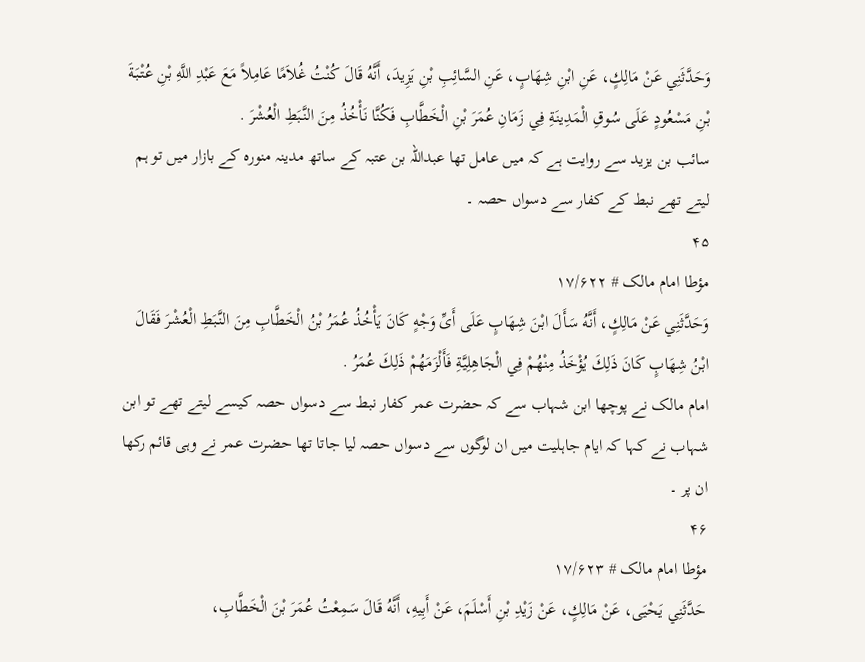وَحَدَّثَنِي عَنْ مَالِكٍ، عَنِ ابْنِ شِهَابٍ، عَنِ السَّائِبِ بْنِ يَزِيدَ، أَنَّهُ قَالَ كُنْتُ غُلاَمًا عَامِلاً مَعَ عَبْدِ اللَّهِ بْنِ عُتْبَةَ بْنِ مَسْعُودٍ عَلَى سُوقِ الْمَدِينَةِ فِي زَمَانِ عُمَرَ بْنِ الْخَطَّابِ فَكُنَّا نَأْخُذُ مِنَ النَّبَطِ الْعُشْرَ .
سائب بن یزید سے روایت ہے کہ میں عامل تھا عبداللہ بن عتبہ کے ساتھ مدینہ منورہ کے بازار میں تو ہم لیتے تھے نبط کے کفار سے دسواں حصہ ۔
۴۵
مؤطا امام مالک # ۱۷/۶۲۲
وَحَدَّثَنِي عَنْ مَالِكٍ، أَنَّهُ سَأَلَ ابْنَ شِهَابٍ عَلَى أَىِّ وَجْهٍ كَانَ يَأْخُذُ عُمَرُ بْنُ الْخَطَّابِ مِنَ النَّبَطِ الْعُشْرَ فَقَالَ ابْنُ شِهَابٍ كَانَ ذَلِكَ يُؤْخَذُ مِنْهُمْ فِي الْجَاهِلِيَّةِ فَأَلْزَمَهُمْ ذَلِكَ عُمَرُ .
امام مالک نے پوچھا ابن شہاب سے کہ حضرت عمر کفار نبط سے دسواں حصہ کیسے لیتے تھے تو ابن شہاب نے کہا کہ ایام جاہلیت میں ان لوگوں سے دسواں حصہ لیا جاتا تھا حضرت عمر نے وہی قائم رکھا ان پر ۔
۴۶
مؤطا امام مالک # ۱۷/۶۲۳
حَدَّثَنِي يَحْيَى، عَنْ مَالِكٍ، عَنْ زَيْدِ بْنِ أَسْلَمَ، عَنْ أَبِيهِ، أَنَّهُ قَالَ سَمِعْتُ عُمَرَ بْنَ الْخَطَّابِ،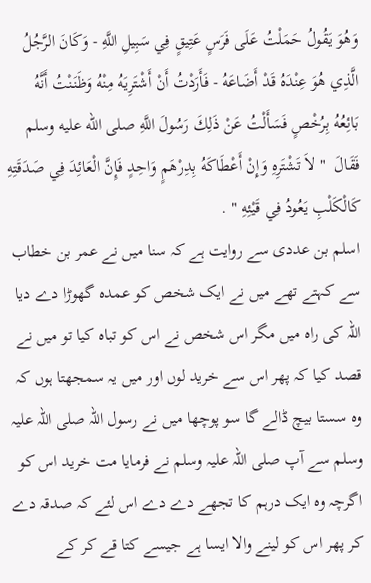وَهُوَ يَقُولُ حَمَلْتُ عَلَى فَرَسٍ عَتِيقٍ فِي سَبِيلِ اللَّهِ - وَكَانَ الرَّجُلُ الَّذِي هُوَ عِنْدَهُ قَدْ أَضَاعَهُ - فَأَرَدْتُ أَنْ أَشْتَرِيَهُ مِنْهُ وَظَنَنْتُ أَنَّهُ بَائِعُهُ بِرُخْصٍ فَسَأَلْتُ عَنْ ذَلِكَ رَسُولَ اللَّهِ صلى الله عليه وسلم فَقَالَ  " لاَ تَشْتَرِهِ وَإِنْ أَعْطَاكَهُ بِدِرْهَمٍ وَاحِدٍ فَإِنَّ الْعَائِدَ فِي صَدَقَتِهِ كَالْكَلْبِ يَعُودُ فِي قَيْئِهِ " .
اسلم بن عددی سے روایت ہے کہ سنا میں نے عمر بن خطاب سے کہتے تھے میں نے ایک شخص کو عمدہ گھوڑا دے دیا اللہ کی راہ میں مگر اس شخص نے اس کو تباہ کیا تو میں نے قصد کیا کہ پھر اس سے خرید لوں اور میں یہ سمجھتا ہوں کہ وہ سستا بیچ ڈالے گا سو پوچھا میں نے رسول اللہ صلی اللہ علیہ وسلم سے آپ صلی اللہ علیہ وسلم نے فرمایا مت خرید اس کو اگرچہ وہ ایک درہم کا تجھے دے دے اس لئے کہ صدقہ دے کر پھر اس کو لینے والا ایسا ہے جیسے کتا قے کر کے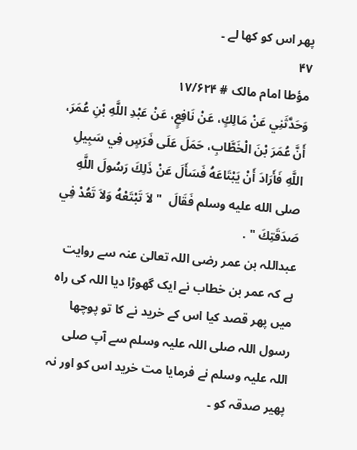پھر اس کو کھا لے ۔
۴۷
مؤطا امام مالک # ۱۷/۶۲۴
وَحَدَّثَنِي عَنْ مَالِكٍ، عَنْ نَافِعٍ، عَنْ عَبْدِ اللَّهِ بْنِ عُمَرَ، أَنَّ عُمَرَ بْنَ الْخَطَّابِ، حَمَلَ عَلَى فَرَسٍ فِي سَبِيلِ اللَّهِ فَأَرَادَ أَنْ يَبْتَاعَهُ فَسَأَلَ عَنْ ذَلِكَ رَسُولَ اللَّهِ صلى الله عليه وسلم فَقَالَ  " لاَ تَبْتَعْهُ وَلاَ تَعُدْ فِي صَدَقَتِكَ " .
عبداللہ بن عمر رضی اللہ تعالیٰ عنہ سے روایت ہے کہ عمر بن خطاب نے ایک گھوڑا دیا اللہ کی راہ میں پھر قصد کیا اس کے خرید نے کا تو پوچھا رسول اللہ صلی اللہ علیہ وسلم سے آپ صلی اللہ علیہ وسلم نے فرمایا مت خرید اس کو اور نہ پھیر صدقہ کو ۔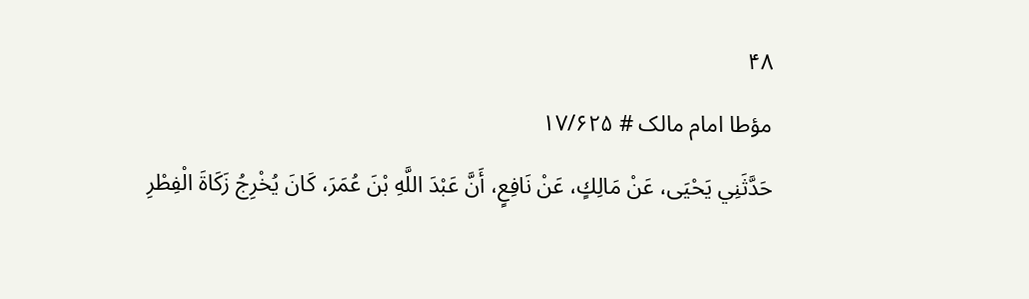۴۸
مؤطا امام مالک # ۱۷/۶۲۵
حَدَّثَنِي يَحْيَى، عَنْ مَالِكٍ، عَنْ نَافِعٍ، أَنَّ عَبْدَ اللَّهِ بْنَ عُمَرَ، كَانَ يُخْرِجُ زَكَاةَ الْفِطْرِ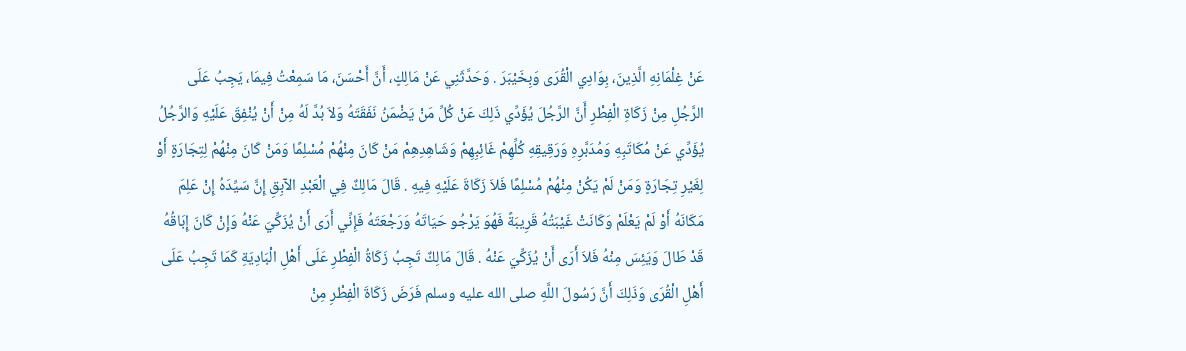عَنْ غِلْمَانِهِ الَّذِينَ، بِوَادِي الْقُرَى وَبِخَيْبَرَ . وَحَدَّثَنِي عَنْ مَالِكٍ، أَنَّ أَحْسَنَ، مَا سَمِعْتُ فِيمَا، يَجِبُ عَلَى الرَّجُلِ مِنْ زَكَاةِ الْفِطْرِ أَنَّ الرَّجُلَ يُؤَدِّي ذَلِكَ عَنْ كُلِّ مَنْ يَضْمَنُ نَفَقَتَهُ وَلاَ بُدَّ لَهُ مِنْ أَنْ يُنْفِقَ عَلَيْهِ وَالرَّجُلُ يُؤَدِّي عَنْ مُكَاتَبِهِ وَمُدَبَّرِهِ وَرَقِيقِهِ كُلِّهِمْ غَائِبِهِمْ وَشَاهِدِهِمْ مَنْ كَانَ مِنْهُمْ مُسْلِمًا وَمَنْ كَانَ مِنْهُمْ لِتِجَارَةٍ أَوْ لِغَيْرِ تِجَارَةٍ وَمَنْ لَمْ يَكُنْ مِنْهُمْ مُسْلِمًا فَلاَ زَكَاةَ عَلَيْهِ فِيهِ . قَالَ مَالِكٌ فِي الْعَبْدِ الآبِقِ إِنَّ سَيِّدَهُ إِنْ عَلِمَ مَكَانَهُ أَوْ لَمْ يَعْلَمْ وَكَانَتْ غَيْبَتُهُ قَرِيبَةً فَهُوَ يَرْجُو حَيَاتَهُ وَرَجْعَتَهُ فَإِنِّي أَرَى أَنْ يُزَكِّيَ عَنْهُ وَإِنْ كَانَ إِبَاقُهُ قَدْ طَالَ وَيَئِسَ مِنْهُ فَلاَ أَرَى أَنْ يُزَكِّيَ عَنْهُ . قَالَ مَالِكٌ تَجِبُ زَكَاةُ الْفِطْرِ عَلَى أَهْلِ الْبَادِيَةِ كَمَا تَجِبُ عَلَى أَهْلِ الْقُرَى وَذَلِكَ أَنَّ رَسُولَ اللَّهِ صلى الله عليه وسلم فَرَضَ زَكَاةَ الْفِطْرِ مِنْ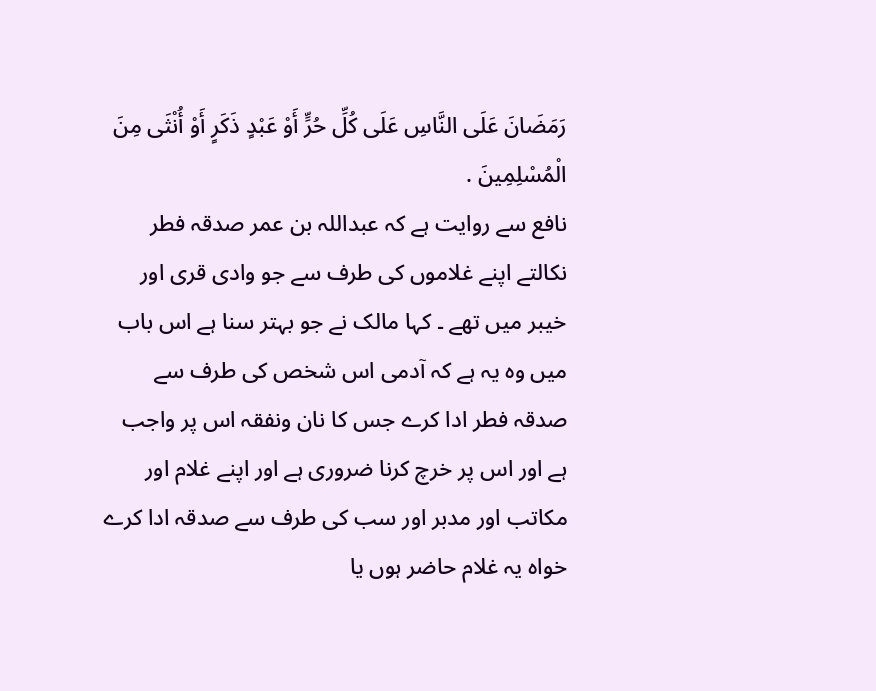رَمَضَانَ عَلَى النَّاسِ عَلَى كُلِّ حُرٍّ أَوْ عَبْدٍ ذَكَرٍ أَوْ أُنْثَى مِنَ الْمُسْلِمِينَ .
نافع سے روایت ہے کہ عبداللہ بن عمر صدقہ فطر نکالتے اپنے غلاموں کی طرف سے جو وادی قری اور خیبر میں تھے ۔ کہا مالک نے جو بہتر سنا ہے اس باب میں وہ یہ ہے کہ آدمی اس شخص کی طرف سے صدقہ فطر ادا کرے جس کا نان ونفقہ اس پر واجب ہے اور اس پر خرچ کرنا ضروری ہے اور اپنے غلام اور مکاتب اور مدبر اور سب کی طرف سے صدقہ ادا کرے خواہ یہ غلام حاضر ہوں یا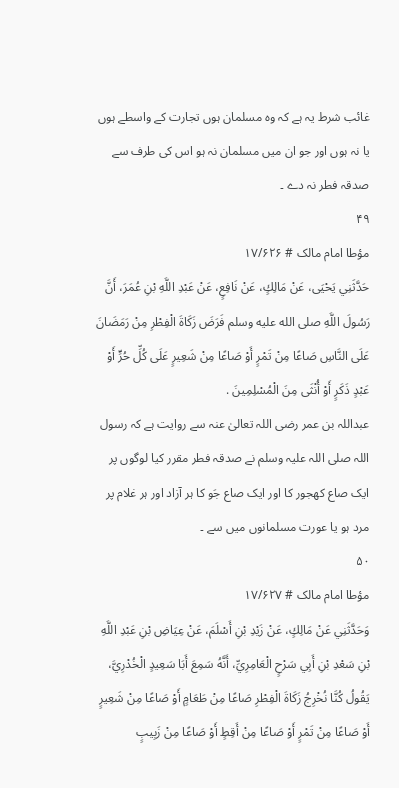غائب شرط یہ ہے کہ وہ مسلمان ہوں تجارت کے واسطے ہوں یا نہ ہوں اور جو ان میں مسلمان نہ ہو اس کی طرف سے صدقہ فطر نہ دے ۔
۴۹
مؤطا امام مالک # ۱۷/۶۲۶
حَدَّثَنِي يَحْيَى، عَنْ مَالِكٍ، عَنْ نَافِعٍ، عَنْ عَبْدِ اللَّهِ بْنِ عُمَرَ، أَنَّ رَسُولَ اللَّهِ صلى الله عليه وسلم فَرَضَ زَكَاةَ الْفِطْرِ مِنْ رَمَضَانَ عَلَى النَّاسِ صَاعًا مِنْ تَمْرٍ أَوْ صَاعًا مِنْ شَعِيرٍ عَلَى كُلِّ حُرٍّ أَوْ عَبْدٍ ذَكَرٍ أَوْ أُنْثَى مِنَ الْمُسْلِمِينَ .
عبداللہ بن عمر رضی اللہ تعالیٰ عنہ سے روایت ہے کہ رسول اللہ صلی اللہ علیہ وسلم نے صدقہ فطر مقرر کیا لوگوں پر ایک صاع کھجور کا اور ایک صاع جَو کا ہر آزاد اور ہر غلام پر مرد ہو یا عورت مسلمانوں میں سے ۔
۵۰
مؤطا امام مالک # ۱۷/۶۲۷
وَحَدَّثَنِي عَنْ مَالِكٍ، عَنْ زَيْدِ بْنِ أَسْلَمَ، عَنْ عِيَاضِ بْنِ عَبْدِ اللَّهِ بْنِ سَعْدِ بْنِ أَبِي سَرْحٍ الْعَامِرِيِّ، أَنَّهُ سَمِعَ أَبَا سَعِيدٍ الْخُدْرِيَّ، يَقُولُ كُنَّا نُخْرِجُ زَكَاةَ الْفِطْرِ صَاعًا مِنْ طَعَامٍ أَوْ صَاعًا مِنْ شَعِيرٍ أَوْ صَاعًا مِنْ تَمْرٍ أَوْ صَاعًا مِنْ أَقِطٍ أَوْ صَاعًا مِنْ زَبِيبٍ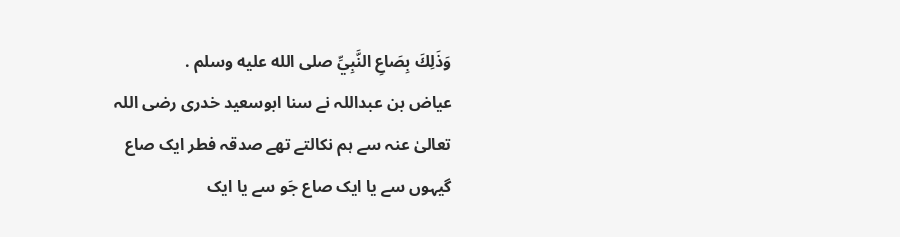وَذَلِكَ بِصَاعِ النَّبِيِّ صلى الله عليه وسلم .
عیاض بن عبداللہ نے سنا ابوسعید خدری رضی اللہ تعالیٰ عنہ سے ہم نکالتے تھے صدقہ فطر ایک صاع گیہوں سے یا ایک صاع جَو سے یا ایک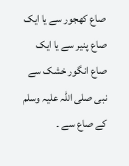صاع کھجور سے یا ایک صاع پنیر سے یا ایک صاع انگور خشک سے نبی صلی اللہ علیہ وسلم کے صاع سے ۔